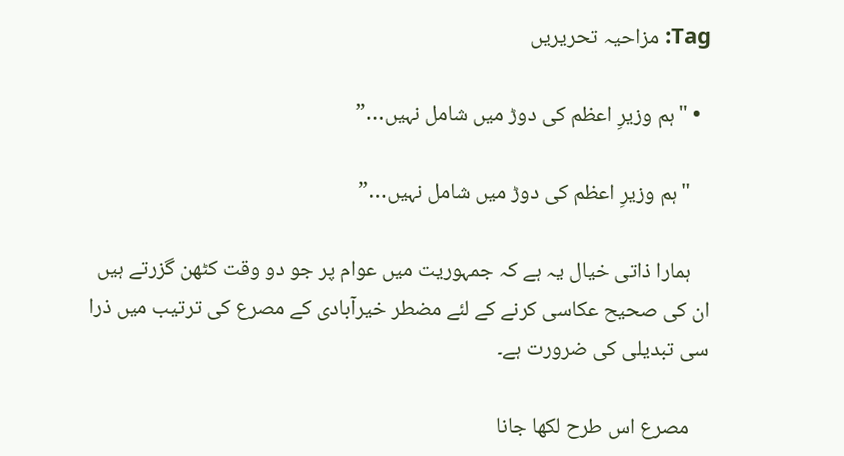Tag: مزاحیہ تحریریں

  • "ہم وزیرِ اعظم کی دوڑ میں شامل نہیں…”

    "ہم وزیرِ اعظم کی دوڑ میں شامل نہیں…”

    ہمارا ذاتی خیال یہ ہے کہ جمہوریت میں عوام پر جو دو وقت کٹھن گزرتے ہیں ان کی صحیح عکاسی کرنے کے لئے مضطر خیرآبادی کے مصرع کی ترتیب میں ذرا سی تبدیلی کی ضرورت ہے۔

    مصرع اس طرح لکھا جانا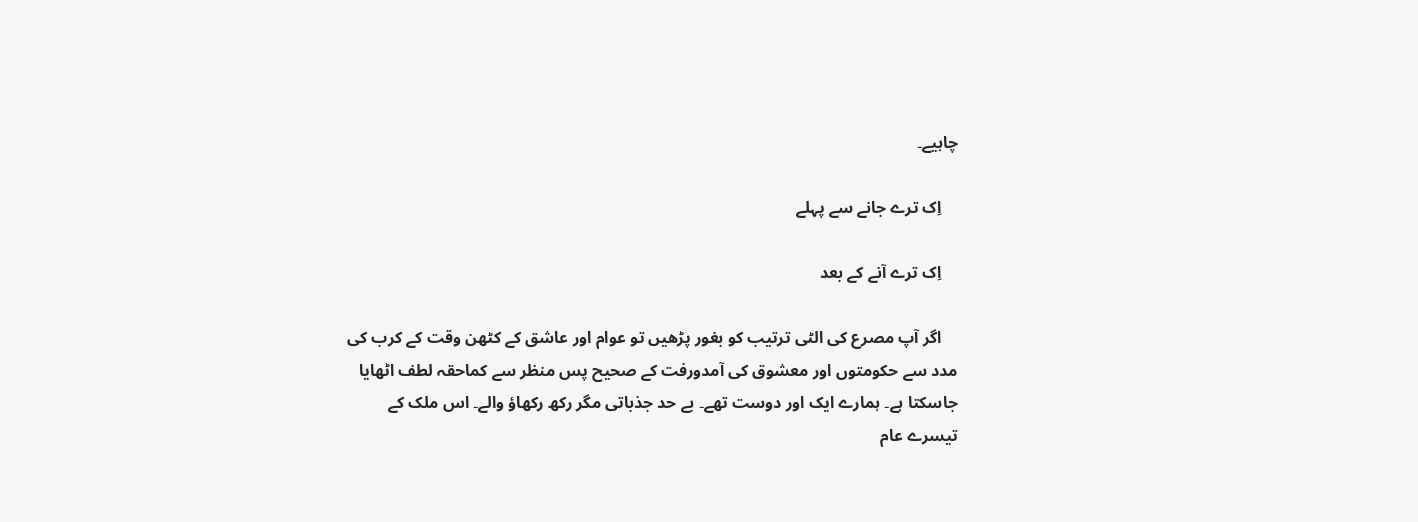چاہیے۔

    اِک ترے جانے سے پہلے

    اِک ترے آنے کے بعد

    اگر آپ مصرع کی الٹی ترتیب کو بغور پڑھیں تو عوام اور عاشق کے کٹھن وقت کے کرب کی مدد سے حکومتوں اور معشوق کی آمدورفت کے صحیح پس منظر سے کماحقہ لطف اٹھایا جاسکتا ہے۔ ہمارے ایک اور دوست تھے۔ بے حد جذباتی مگر رکھ رکھاؤ والے۔ اس ملک کے تیسرے عام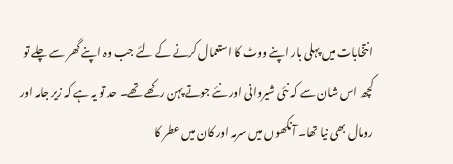انتخابات میں پہلی بار اپنے ووٹ کا استعمال کرنے کے لئے جب وہ اپنے گھر سے چلے تو کچھ اس شان سے کہ نئی شیروانی اور نئے جوتے پہن رکھے تھے۔ حد تو یہ ہے کہ زیر جامہ اور رومال بھی نیا تھا۔ آنکھوں میں سرمہ اور کان میں عطر کا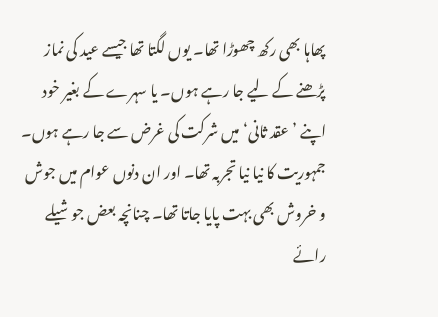پھاہا بھی رکھ چھوڑا تھا۔ یوں لگتا تھا جیسے عید کی نماز پڑھنے کے لیے جا رہے ہوں۔ یا سہرے کے بغیر خود اپنے ’عقد ثانی‘ میں شرکت کی غرض سے جا رہے ہوں۔ جمہوریت کا نیا نیا تجربہ تھا۔ اور ان دنوں عوام میں جوش و خروش بھی بہت پایا جاتا تھا۔ چنانچہ بعض جوشیلے رائے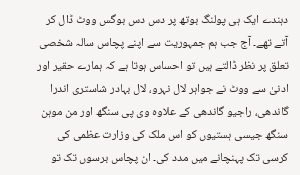دہندے ایک ہی پولنگ بوتھ پر دس دس بوگس ووٹ ڈال کر آتے تھے۔ آج جب ہم جمہوریت سے اپنے پچاس سالہ شخصی تعلق پر نظر ڈالتے ہیں تو احساس ہوتا ہے کہ ہمارے حقیر اور ادنیٰ سے ووٹ نے جواہر لال نہرو، لال بہادر شاستری اندرا گاندھی، راجیو گاندھی کے علاوہ وی پی سنگھ اور من موہن سنگھ جیسی ہستیوں کو اس ملک کی وزارت عظمی کی کرسی تک پہنچانے میں مدد کی۔ ان پچاس برسوں تک تو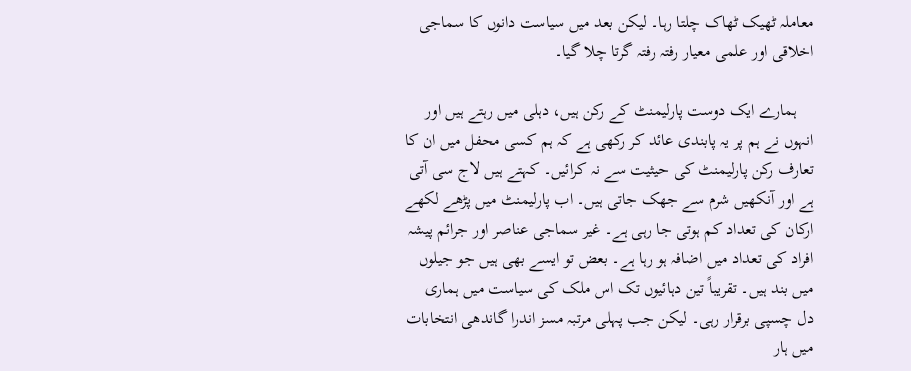معاملہ ٹھیک ٹھاک چلتا رہا۔ لیکن بعد میں سیاست دانوں کا سماجی اخلاقی اور علمی معیار رفتہ رفتہ گرتا چلا گیا۔

    ہمارے ایک دوست پارلیمنٹ کے رکن ہیں، دہلی میں رہتے ہیں اور انہوں نے ہم پر یہ پابندی عائد کر رکھی ہے کہ ہم کسی محفل میں ان کا تعارف رکن پارلیمنٹ کی حیثیت سے نہ کرائیں۔ کہتے ہیں لاج سی آتی ہے اور آنکھیں شرم سے جھک جاتی ہیں۔ اب پارلیمنٹ میں پڑھے لکھے ارکان کی تعداد کم ہوتی جا رہی ہے۔ غیر سماجی عناصر اور جرائم پیشہ افراد کی تعداد میں اضافہ ہو رہا ہے۔ بعض تو ایسے بھی ہیں جو جیلوں میں بند ہیں۔ تقریباً تین دہائیوں تک اس ملک کی سیاست میں ہماری دل چسپی برقرار رہی۔ لیکن جب پہلی مرتبہ مسز اندرا گاندھی انتخابات میں ہار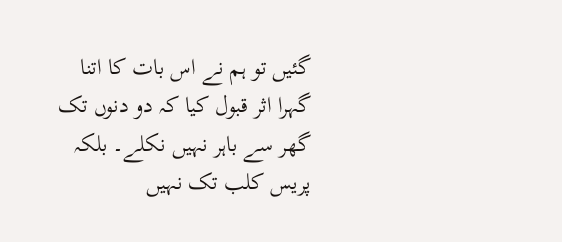گئیں تو ہم نے اس بات کا اتنا گہرا اثر قبول کیا کہ دو دنوں تک گھر سے باہر نہیں نکلے۔ بلکہ پریس کلب تک نہیں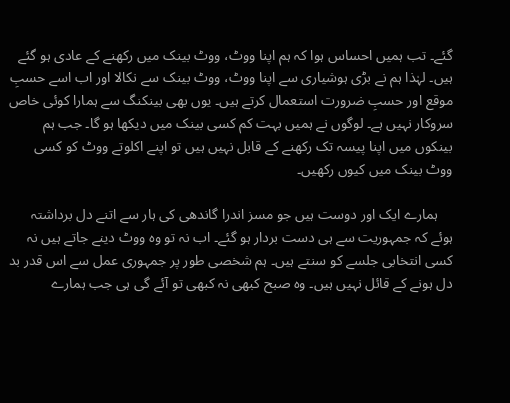گئے۔ تب ہمیں احساس ہوا کہ ہم اپنا ووٹ، ووٹ بینک میں رکھنے کے عادی ہو گئے ہیں۔ لہٰذا ہم نے بڑی ہوشیاری سے اپنا ووٹ، ووٹ بینک سے نکالا اور اب اسے حسبِ موقع اور حسبِ ضرورت استعمال کرتے ہیں۔ یوں بھی بینکنگ سے ہمارا کوئی خاص سروکار نہیں ہے۔ لوگوں نے ہمیں بہت کم کسی بینک میں دیکھا ہو گا۔ جب ہم بینکوں میں اپنا پیسہ تک رکھنے کے قابل نہیں ہیں تو اپنے اکلوتے ووٹ کو کسی ووٹ بینک میں کیوں رکھیں۔

    ہمارے ایک اور دوست ہیں جو مسز اندرا گاندھی کی ہار سے اتنے دل برداشتہ ہوئے کہ جمہوریت سے ہی دست بردار ہو گئے۔ اب نہ تو وہ ووٹ دینے جاتے ہیں نہ کسی انتخابی جلسے کو سنتے ہیں۔ ہم شخصی طور پر جمہوری عمل سے اس قدر بد دل ہونے کے قائل نہیں ہیں۔ وہ صبح کبھی نہ کبھی تو آئے گی ہی جب ہمارے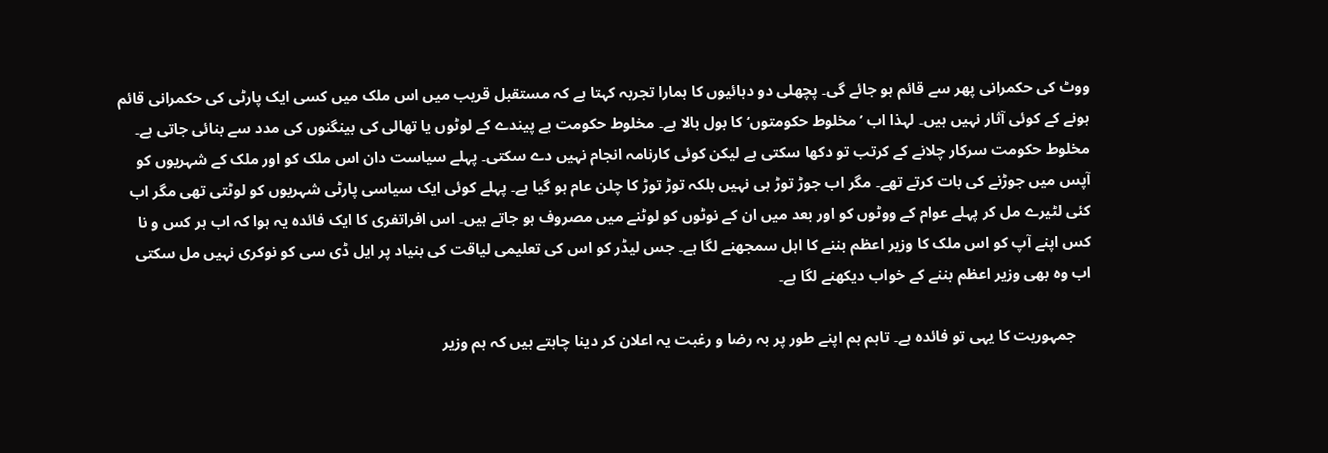ووٹ کی حکمرانی پھر سے قائم ہو جائے گی۔ پچھلی دو دہائیوں کا ہمارا تجربہ کہتا ہے کہ مستقبل قریب میں اس ملک میں کسی ایک پارٹی کی حکمرانی قائم ہونے کے کوئی آثار نہیں ہیں۔ لہذا اب ’مخلوط حکومتوں‘ کا بول بالا ہے۔ مخلوط حکومت بے پیندے کے لوٹوں یا تھالی کی بینگنوں کی مدد سے بنائی جاتی ہے۔ مخلوط حکومت سرکار چلانے کے کرتب تو دکھا سکتی ہے لیکن کوئی کارنامہ انجام نہیں دے سکتی۔ پہلے سیاست دان اس ملک کو اور ملک کے شہریوں کو آپس میں جوڑنے کی بات کرتے تھے۔ مگر اب جوڑ توڑ ہی نہیں بلکہ توڑ توڑ کا چلن عام ہو گیا ہے۔ پہلے کوئی ایک سیاسی پارٹی شہریوں کو لوٹتی تھی مگر اب کئی لٹیرے مل کر پہلے عوام کے ووٹوں کو اور بعد میں ان کے نوٹوں کو لوٹنے میں مصروف ہو جاتے ہیں۔ اس افراتفری کا ایک فائدہ یہ ہوا کہ اب ہر کس و نا کس اپنے آپ کو اس ملک کا وزیر اعظم بننے کا اہل سمجھنے لگا ہے۔ جس لیڈر کو اس کی تعلیمی لیاقت کی بنیاد پر ایل ڈی سی کو نوکری نہیں مل سکتی اب وہ بھی وزیر اعظم بننے کے خواب دیکھنے لگا ہے۔

    جمہوریت کا یہی تو فائدہ ہے۔ تاہم ہم اپنے طور پر بہ رضا و رغبت یہ اعلان کر دینا چاہتے ہیں کہ ہم وزیر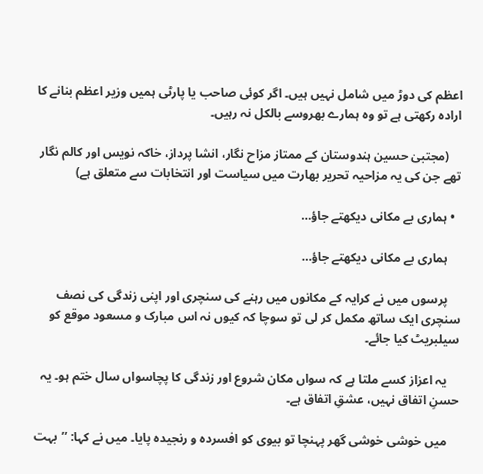اعظم کی دوڑ میں شامل نہیں ہیں۔ اگر کوئی صاحب یا پارٹی ہمیں وزیر اعظم بنانے کا ارادہ رکھتی ہے تو وہ ہمارے بھروسے بالکل نہ رہیں۔

    (مجتبیٰ‌ حسین ہندوستان کے ممتاز مزاح نگار، انشا پرداز، خاکہ نویس اور کالم نگار تھے جن کی یہ مزاحیہ تحریر بھارت میں سیاست اور انتخابات سے متعلق ہے)

  • ہماری بے مکانی دیکھتے جاؤ…

    ہماری بے مکانی دیکھتے جاؤ…

    پرسوں میں نے کرایہ کے مکانوں میں رہنے کی سنچری اور اپنی زندگی کی نصف سنچری ایک ساتھ مکمل کر لی تو سوچا کہ کیوں نہ اس مبارک و مسعود موقع کو سیلبریٹ کیا جائے۔

    یہ اعزاز کسے ملتا ہے کہ سواں مکان شروع اور زندگی کا پچاسواں سال ختم ہو۔ یہ حسنِ اتفاق نہیں، عشقِ اتفاق ہے۔

    میں خوشی خوشی گھر پہنچا تو بیوی کو افسردہ و رنجیدہ پایا۔ میں نے کہا: ’’بہت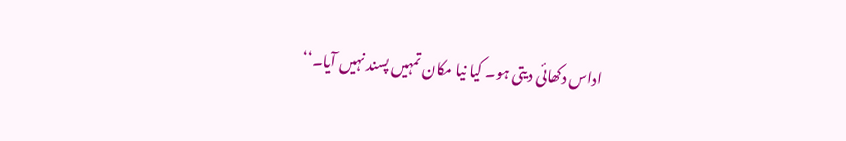اداس دکھائی دیتی ہو۔ کیا نیا مکان تمہیں پسند نہیں آیا۔‘‘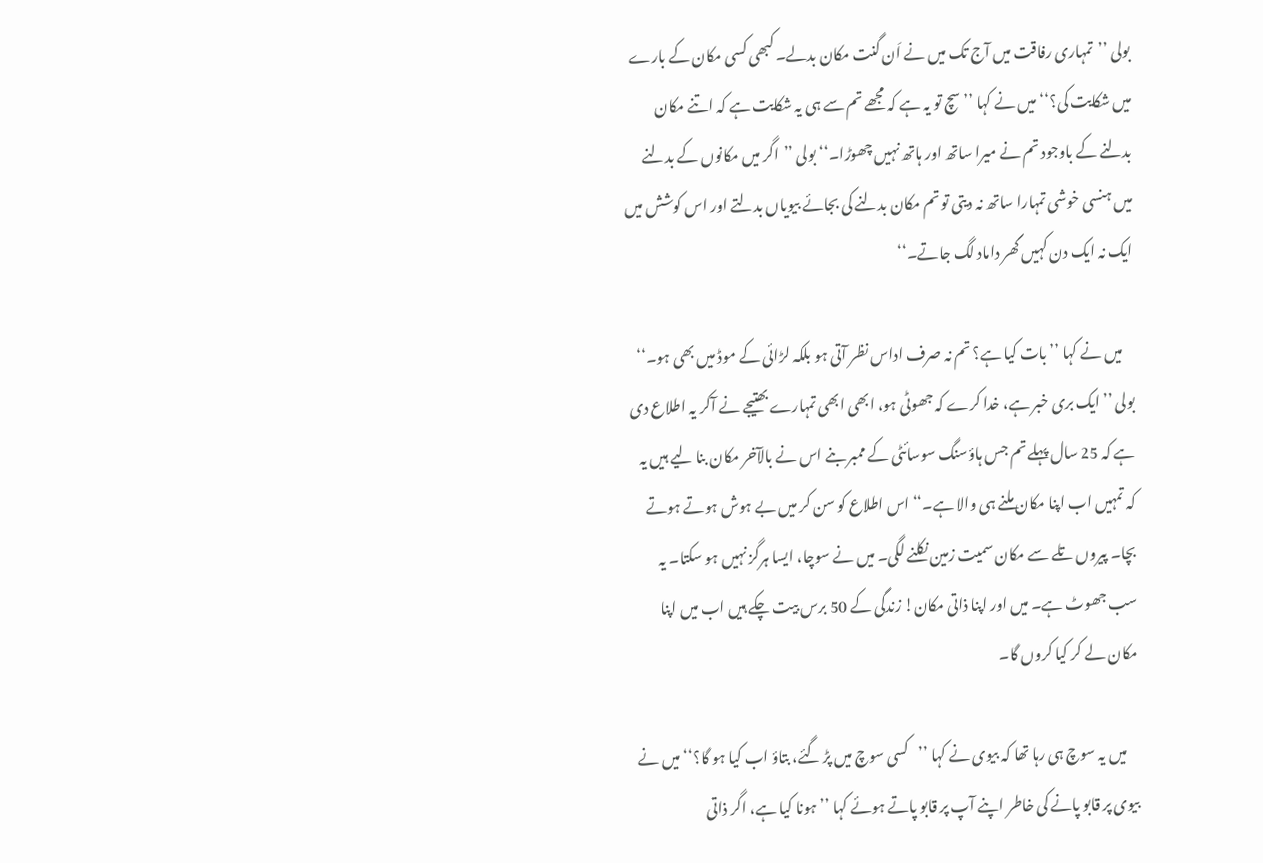بولی ’’تمہاری رفاقت میں آج تک میں نے اَن گنت مکان بدلے۔ کبھی کسی مکان کے بارے میں شکایت کی؟‘‘ میں نے کہا ’’سچ تو یہ ہے کہ مجھے تم سے ہی یہ شکایت ہے کہ اتنے مکان بدلنے کے باوجود تم نے میرا ساتھ اور ہاتھ نہیں چھوڑا۔‘‘ بولی ’’اگر میں مکانوں کے بدلنے میں ہنسی خوشی تمہارا ساتھ نہ دیتی تو تم مکان بدلنے کی بجائے بیویاں بدلتے اور اس کوشش میں ایک نہ ایک دن کہیں گھر داماد لگ جاتے۔‘‘

    میں نے کہا ’’بات کیا ہے؟ تم نہ صرف اداس نظر آتی ہو بلکہ لڑائی کے موڈ میں بھی ہو۔‘‘ بولی ’’ایک بری خبر ہے، خدا کرے کہ جھوٹی ہو، ابھی ابھی تمہارے بھتیجے نے آکر یہ اطلاع دی ہے کہ 25 سال پہلے تم جس ہاؤسنگ سوسائٹی کے ممبر بنے اس نے بالآخر مکان بنا لیے ہیں یہ کہ تمہیں اب اپنا مکان ملنے ہی والا ہے۔‘‘ اس اطلاع کو سن کر میں بے ہوش ہوتے ہوتے بچا۔ پیروں تلے سے مکان سمیت زمین نکلنے لگی۔ میں نے سوچا، ایسا ہرگز نہیں ہو سکتا۔ یہ سب جھوٹ ہے۔ میں اور اپنا ذاتی مکان! زندگی کے 50 برس بیت چکے ہیں اب میں اپنا مکان لے کر کیا کروں گا۔

    میں یہ سوچ ہی رہا تھا کہ بیوی نے کہا ’’کسی سوچ میں پڑ گئے، بتاؤ اب کیا ہو گا؟‘‘ میں نے بیوی پر قابو پانے کی خاطر اپنے آپ پر قابو پاتے ہوئے کہا ’’ہونا کیا ہے، اگر ذاتی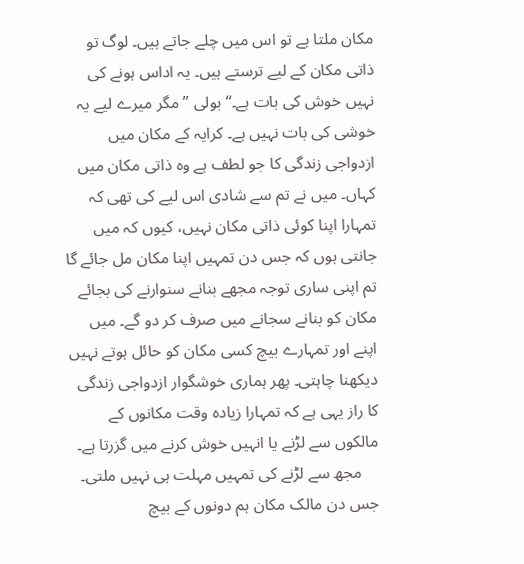مکان ملتا ہے تو اس میں چلے جاتے ہیں۔ لوگ تو ذاتی مکان کے لیے ترستے ہیں۔ یہ اداس ہونے کی نہیں خوش کی بات ہے۔‘‘ بولی ’’مگر میرے لیے یہ خوشی کی بات نہیں ہے۔ کرایہ کے مکان میں ازدواجی زندگی کا جو لطف ہے وہ ذاتی مکان میں کہاں۔ میں نے تم سے شادی اس لیے کی تھی کہ تمہارا اپنا کوئی ذاتی مکان نہیں، کیوں کہ میں جانتی ہوں کہ جس دن تمہیں اپنا مکان مل جائے گا تم اپنی ساری توجہ مجھے بنانے سنوارنے کی بجائے مکان کو بنانے سجانے میں صرف کر دو گے۔ میں اپنے اور تمہارے بیچ کسی مکان کو حائل ہوتے نہیں دیکھنا چاہتی۔ پھر ہماری خوشگوار ازدواجی زندگی کا راز یہی ہے کہ تمہارا زیادہ وقت مکانوں کے مالکوں سے لڑنے یا انہیں خوش کرنے میں گزرتا ہے۔
    مجھ سے لڑنے کی تمہیں مہلت ہی نہیں ملتی۔ جس دن مالک مکان ہم دونوں کے بیچ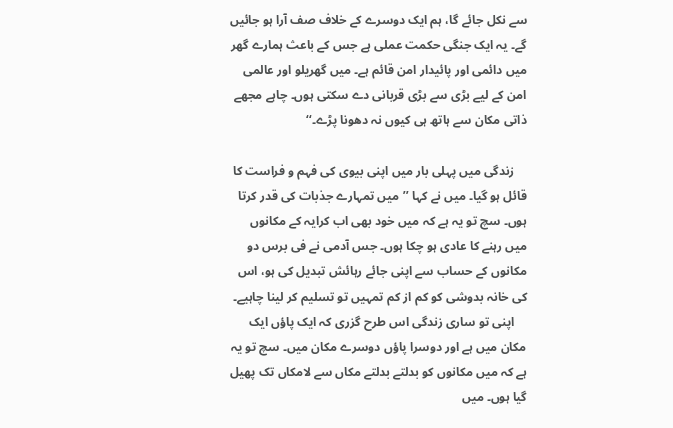سے نکل جائے گا، ہم ایک دوسرے کے خلاف صف آرا ہو جائیں گے۔ یہ ایک جنگی حکمت عملی ہے جس کے باعث ہمارے گھر میں دائمی اور پائیدار امن قائم ہے۔ میں گھریلو اور عالمی امن کے لیے بڑی سے بڑی قربانی دے سکتی ہوں۔ چاہے مجھے ذاتی مکان سے ہاتھ ہی کیوں نہ دھونا پڑے۔‘‘

    زندگی میں پہلی بار میں اپنی بیوی کی فہم و فراست کا قائل ہو گیا۔ میں نے کہا ’’میں تمہارے جذبات کی قدر کرتا ہوں۔ سچ تو یہ ہے کہ میں خود بھی اب کرایہ کے مکانوں میں رہنے کا عادی ہو چکا ہوں۔ جس آدمی نے فی برس دو مکانوں کے حساب سے اپنی جائے رہائش تبدیل کی ہو، اس کی خانہ بدوشی کو کم از کم تمہیں تو تسلیم کر لینا چاہیے۔
    اپنی تو ساری زندگی اس طرح گزری کہ ایک پاؤں ایک مکان میں ہے اور دوسرا پاؤں دوسرے مکان میں۔ سچ تو یہ ہے کہ میں مکانوں کو بدلتے بدلتے مکاں سے لامکاں تک پھیل گیا ہوں۔ میں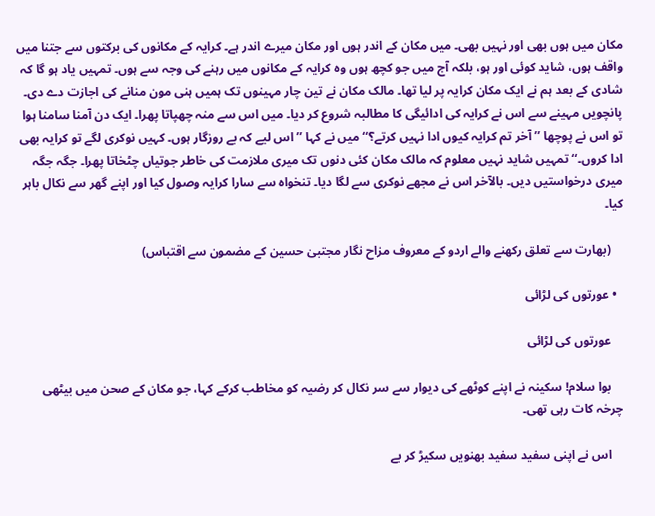مکان میں ہوں بھی اور نہیں بھی۔ میں مکان کے اندر ہوں اور مکان میرے اندر ہے۔ کرایہ کے مکانوں کی برکتوں سے جتنا میں واقف ہوں، شاید کوئی اور ہو، بلکہ آج میں جو کچھ ہوں وہ کرایہ کے مکانوں میں رہنے کی وجہ سے ہوں۔ تمہیں یاد ہو گا کہ شادی کے بعد ہم نے ایک مکان کرایہ پر لیا تھا۔ مالک مکان نے تین چار مہینوں تک ہمیں ہنی مون منانے کی اجازت دے دی۔ پانچویں مہینے سے اس نے کرایہ کی ادائیگی کا مطالبہ شروع کر دیا۔ میں اس سے منہ چھپاتا پھرا۔ ایک دن آمنا سامنا ہوا تو اس نے پوچھا ’’آخر تم کرایہ کیوں ادا نہیں کرتے؟‘‘ میں نے کہا ’’اس لیے کہ بے روزگار ہوں۔ کہیں نوکری لگے تو کرایہ بھی ادا کروں۔‘‘ تمہیں شاید نہیں معلوم کہ مالک مکان کئی دنوں تک میری ملازمت کی خاطر جوتیاں چٹخاتا پھرا۔ جگہ جگہ میری درخواستیں دیں۔ بالآخر اس نے مجھے نوکری سے لگا دیا۔ تنخواہ سے سارا کرایہ وصول کیا اور اپنے گھر سے نکال باہر کیا۔

    (بھارت سے تعلق رکھنے والے اردو کے معروف مزاح نگار مجتبیٰ حسین کے مضمون سے اقتباس)

  • عورتوں کی لڑائی

    عورتوں کی لڑائی

    بوا سلام! سکینہ نے اپنے کوٹھے کی دیوار سے سر نکال کر رضیہ کو مخاطب کرکے کہا، جو مکان کے صحن میں بیٹھی چرخہ کات رہی تھی۔

    اس نے اپنی سفید سفید بھنویں سکیڑ کر بے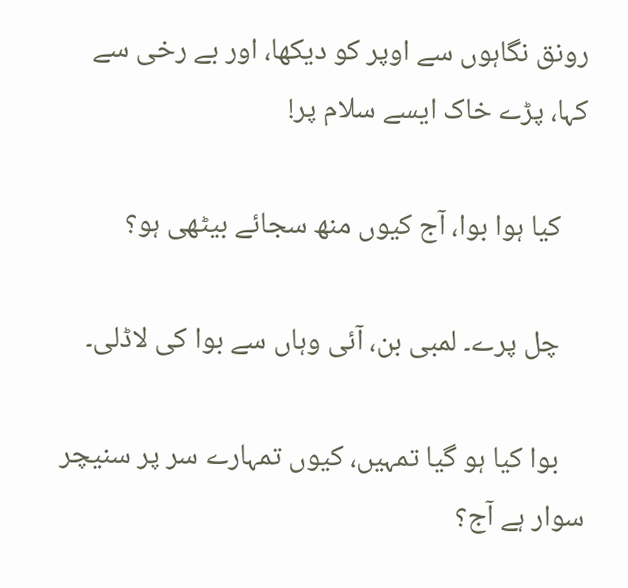رونق نگاہوں سے اوپر کو دیکھا، اور بے رخی سے کہا، پڑے خاک ایسے سلام پر!

    کیا ہوا بوا، آج کیوں منھ سجائے بیٹھی ہو؟

    چل پرے۔ لمبی بن، آئی وہاں سے بوا کی لاڈلی۔

    بوا کیا ہو گیا تمہیں، کیوں تمہارے سر پر سنیچر سوار ہے آج؟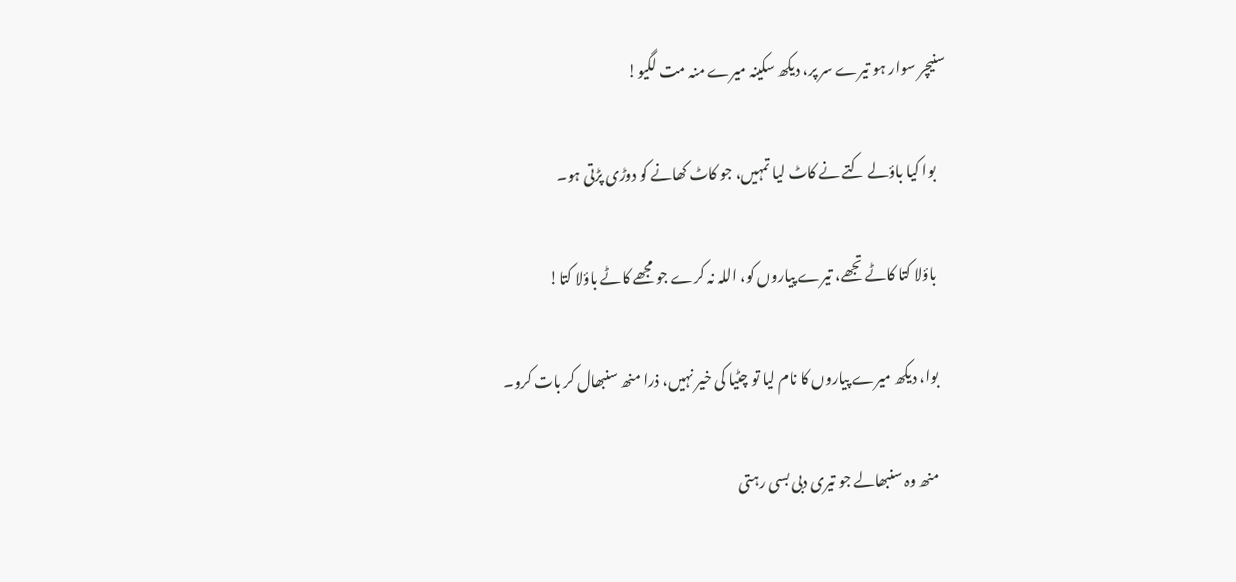سنیچر سوار ہو تیرے سر پر، دیکھ سکینہ میرے منہ مت لگیو!

    بوا کیا باؤلے کتے نے کاٹ لیا تمہیں، جو کاٹ کھانے کو دوڑی پڑتی ہو۔

    باؤلا کتا کاٹے تجھے، تیرے پیاروں کو، اللہ نہ کرے جو مجھے کاٹے باؤلا کتا!

    بوا، دیکھ میرے پیاروں کا نام لیا تو چٹیا کی خیر نہیں، ذرا منھ سنبھال کر بات کرو۔

    منھ وہ سنبھالے جو تیری دبی بسی رہتی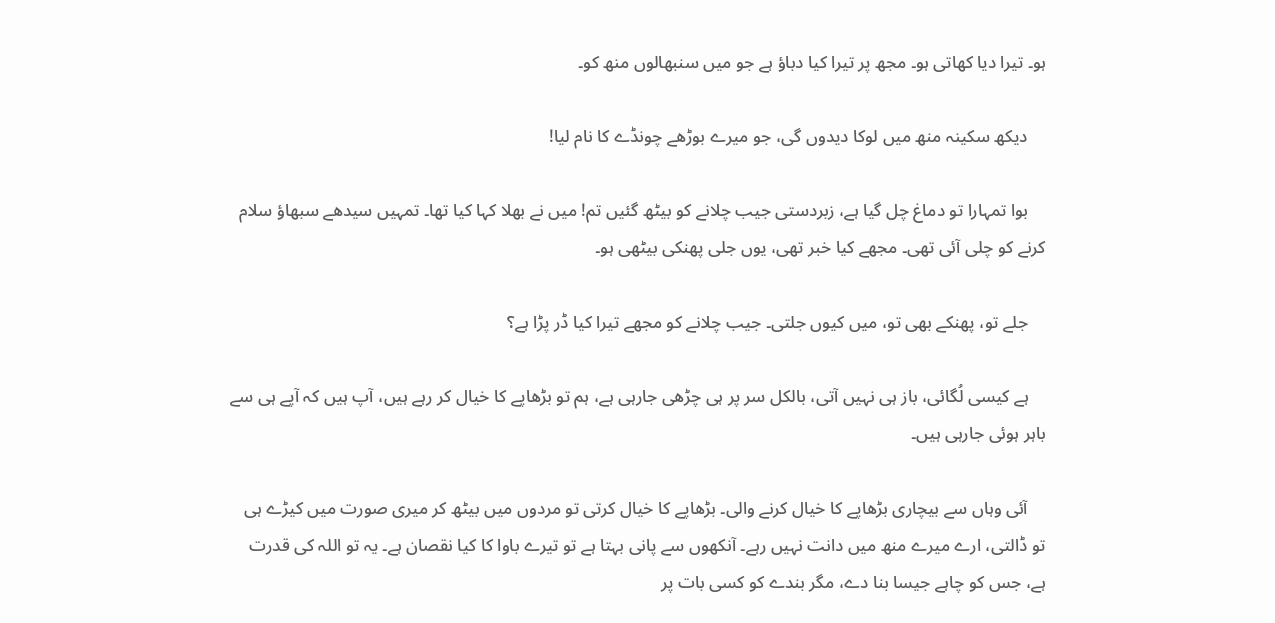ہو۔ تیرا دیا کھاتی ہو۔ مجھ پر تیرا کیا دباؤ ہے جو میں سنبھالوں منھ کو۔

    دیکھ سکینہ منھ میں لوکا دیدوں گی، جو میرے بوڑھے چونڈے کا نام لیا!

    بوا تمہارا تو دماغ چل گیا ہے، زبردستی جیب چلانے کو بیٹھ گئیں تم! میں نے بھلا کہا کیا تھا۔ تمہیں سیدھے سبھاؤ سلام کرنے کو چلی آئی تھی۔ مجھے کیا خبر تھی، یوں جلی پھنکی بیٹھی ہو۔

    جلے تو، پھنکے بھی تو، میں کیوں جلتی۔ جیب چلانے کو مجھے تیرا کیا ڈر پڑا ہے؟

    ہے کیسی لُگائی، باز ہی نہیں آتی، بالکل سر پر ہی چڑھی جارہی ہے، ہم تو بڑھاپے کا خیال کر رہے ہیں، آپ ہیں کہ آپے ہی سے باہر ہوئی جارہی ہیں۔

    آئی وہاں سے بیچاری بڑھاپے کا خیال کرنے والی۔ بڑھاپے کا خیال کرتی تو مردوں میں بیٹھ کر میری صورت میں کیڑے ہی تو ڈالتی، ارے میرے منھ میں دانت نہیں رہے۔ آنکھوں سے پانی بہتا ہے تو تیرے باوا کا کیا نقصان ہے۔ یہ تو اللہ کی قدرت ہے، جس کو چاہے جیسا بنا دے، مگر بندے کو کسی بات پر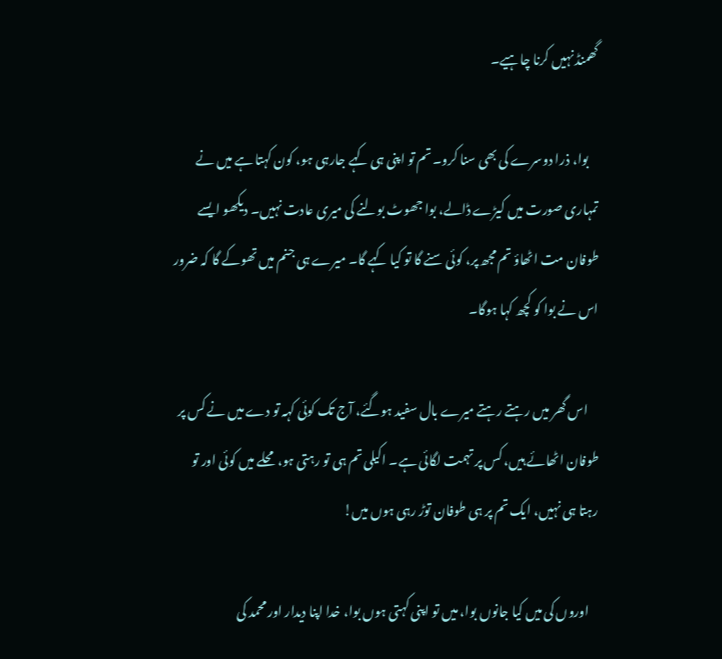گھمنڈ نہیں کرنا چاہیے۔

    بوا، ذرا دوسرے کی بھی سنا کرو۔ تم تو اپنی ہی کہے جارہی ہو، کون کہتا ہے میں نے تمہاری صورت میں کیڑے ڈالے، بوا جھوٹ بولنے کی میری عادت نہیں۔ دیکھو ایسے طوفان مت اٹھاؤ تم مجھ پر، کوئی سنے گا تو کیا کہے گا۔ میرے ہی جنم میں تھوکے گا کہ ضرور اس نے بوا کو کچھ کہا ہوگا۔

    اس گھر میں رہتے رہتے میرے بال سفید ہوگئے، آج تک کوئی کہہ تو دے میں نے کس پر طوفان اٹھائے ہیں، کس پر تہمت لگائی ہے۔ اکیلی تم ہی تو رہتی ہو، محلے میں کوئی اور تو رہتا ہی نہیں، ایک تم پر ہی طوفان توڑ رہی ہوں میں!

    اوروں کی میں کیا جانوں بوا، میں تو اپنی کہتی ہوں بوا، خدا اپنا دیدار اور محمد کی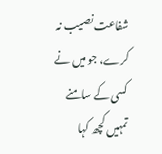شفاعت نصیب نہ کرے، جو میں نے کسی کے سامنے تمہیں کچھ کہا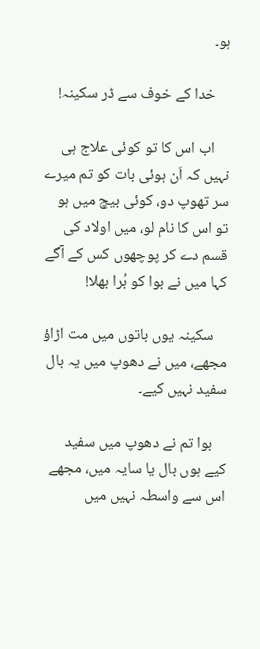ہو۔

    خدا کے خوف سے ڈر سکینہ!

    اب اس کا تو کوئی علاج ہی نہیں کہ اَن ہوئی بات کو تم میرے سر تھوپ دو، کوئی بیچ میں ہو تو اس کا نام لو، میں اولاد کی قسم دے کر پوچھوں کس کے آگے کہا میں نے بوا کو بُرا بھلا!

    سکینہ یوں باتوں میں مت اڑاؤ مجھے، میں نے دھوپ میں یہ بال سفید نہیں کیے۔

    بوا تم نے دھوپ میں سفید کیے ہوں بال یا سایہ میں، مجھے اس سے واسطہ نہیں میں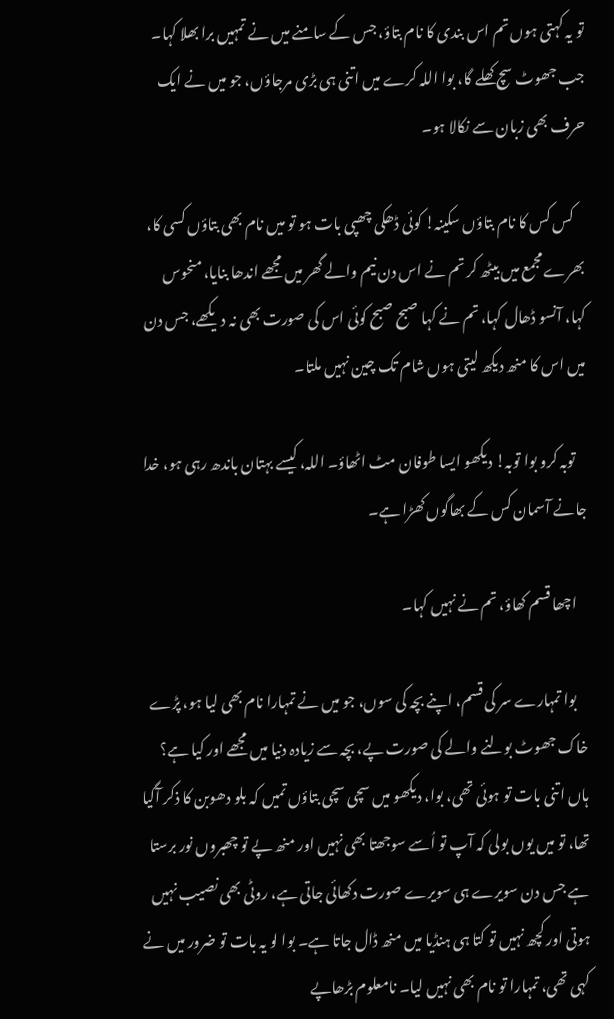تو یہ کہتی ہوں تم اس بندی کا نام بتاؤ، جس کے سامنے میں نے تمہیں برا بھلا کہا۔ جب جھوٹ سچ کھلے گا، بوا اللہ کرے میں اتنی ہی بڑی مرجاؤں، جو میں نے ایک حرف بھی زبان سے نکالا ہو۔

    کس کس کا نام بتاؤں سکینہ! کوئی ڈھکی چھپی بات ہو تو میں نام بھی بتاؤں کسی کا، بھرے مجمع میں بیٹھ کر تم نے اس دن نیم والے گھر میں مجھے اندھا بنایا، منحوس کہا، آنسو ڈھال کہا، تم نے کہا صبح صبح کوئی اس کی صورت بھی نہ دیکھے، جس دن میں اس کا منھ دیکھ لیتی ہوں شام تک چین نہیں ملتا۔

    توبہ کرو بوا توبہ! دیکھو ایسا طوفان مٹ اٹھاؤ۔ اللہ، کیسے بہتان باندھ رہی ہو، خدا جانے آسمان کس کے بھاگوں کھڑا ہے۔

    اچھا قسم کھاؤ، تم نے نہیں کہا۔

    بوا تمہارے سر کی قسم، اپنے بچہ کی سوں، جو میں نے تمہارا نام بھی لیا ہو، پڑے خاک جھوٹ بولنے والے کی صورت پے، بچہ سے زیادہ دنیا میں مجھے اور کیا ہے؟ ہاں اتنی بات تو ہوئی تھی، بوا، دیکھو میں سچی سچی بتاؤں تمیں کہ بلو دھوبن کا ذکر آگیا تھا، تو میں یوں بولی کہ آپ تو اُسے سوجھتا بھی نہیں اور منھ پے تو چھبروں نور برستا ہے جس دن سویرے ہی سویرے صورت دکھائی جاتی ہے، روٹی بھی نصیب نہیں ہوتی اور کچھ نہیں تو کتا ہی ہنڈیا میں منھ ڈال جاتا ہے۔ بوا لو یہ بات تو ضرور میں نے کہی تھی، تمہارا تو نام بھی نہیں لیا۔ نامعلوم بڑھاپے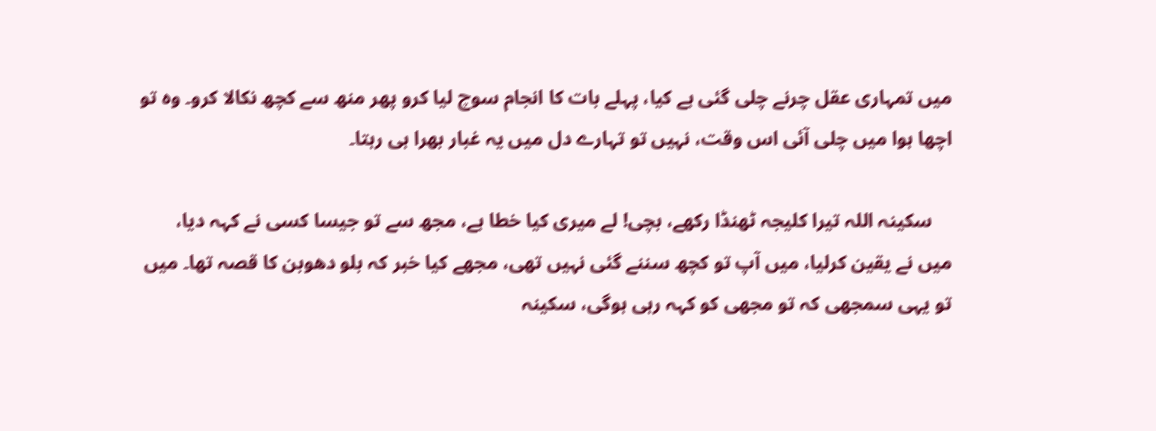میں تمہاری عقل چرنے چلی گئی ہے کیا، پہلے بات کا انجام سوچ لیا کرو پھر منھ سے کچھ نکالا کرو۔ وہ تو اچھا ہوا میں چلی آئی اس وقت، نہیں تو تہارے دل میں یہ غبار بھرا ہی رہتا۔

    سکینہ اللہ تیرا کلیجہ ٹھنڈا رکھے، بچی! لے میری کیا خطا ہے، مجھ سے تو جیسا کسی نے کہہ دیا، میں نے یقین کرلیا، میں آپ تو کچھ سننے گئی نہیں تھی، مجھے کیا خبر کہ بلو دھوبن کا قصہ تھا۔ میں تو یہی سمجھی کہ تو مجھی کو کہہ رہی ہوگی، سکینہ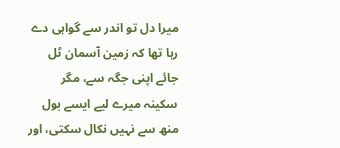میرا دل تو اندر سے گواہی دے رہا تھا کہ زمین آسمان ٹل جائے اپنی جگہ سے، مگر سکینہ میرے لیے ایسے بول منھ سے نہیں نکال سکتی، اور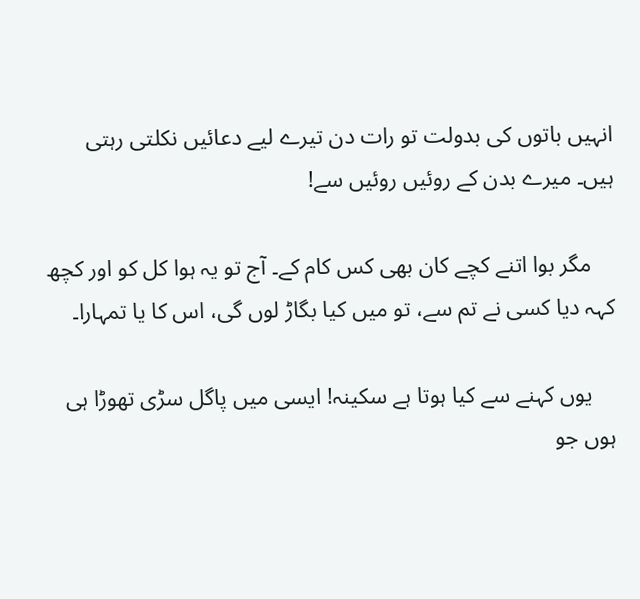انہیں باتوں کی بدولت تو رات دن تیرے لیے دعائیں نکلتی رہتی ہیں۔ میرے بدن کے روئیں روئیں سے!

    مگر بوا اتنے کچے کان بھی کس کام کے۔ آج تو یہ ہوا کل کو اور کچھ کہہ دیا کسی نے تم سے، تو میں کیا بگاڑ لوں گی، اس کا یا تمہارا۔

    یوں کہنے سے کیا ہوتا ہے سکینہ! ایسی میں پاگل سڑی تھوڑا ہی ہوں جو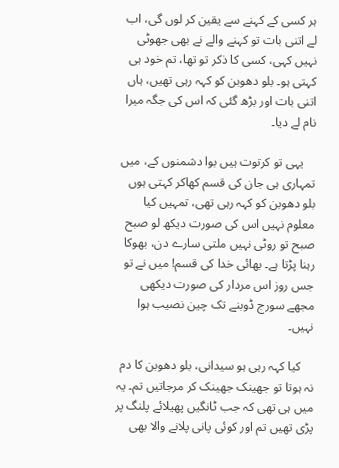ہر کسی کے کہنے سے یقین کر لوں گی، اب لے اتنی بات تو کہنے والے نے بھی جھوٹی نہیں کہی، کسی کا ذکر تو تھا، تم خود ہی کہتی ہو۔ بلو دھوبن کو کہہ رہی تھیں، ہاں اتنی بات اور بڑھ گئی کہ اس کی جگہ میرا نام لے دیا۔

    یہی تو کرتوت ہیں بوا دشمنوں کے، میں تمہاری ہی جان کی قسم کھاکر کہتی ہوں بلو دھوبن کو کہہ رہی تھی، تمہیں کیا معلوم نہیں اس کی صورت دیکھ لو صبح صبح تو روٹی نہیں ملتی سارے دن، بھوکا رہنا پڑتا ہے۔ بھائی خدا کی قسم! میں نے تو جس روز اس مردار کی صورت دیکھی مجھے سورج ڈوبنے تک چین نصیب ہوا نہیں۔

    کیا کہہ رہی ہو سیدانی، بلو دھوبن کا دم نہ ہوتا تو جھینک جھینک کر مرجاتیں تم۔ یہ میں ہی تھی کہ جب ٹانگیں پھیلائے پلنگ پر پڑی تھیں تم اور کوئی پانی پلانے والا بھی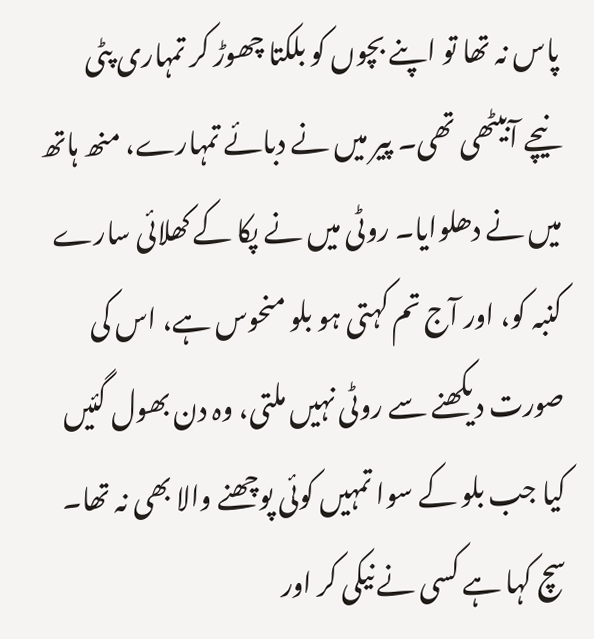پاس نہ تھا تو اپنے بچوں کو بلکتا چھوڑ کر تمہاری پٹی نیچے آبیٹھی تھی۔ پیر میں نے دبائے تمہارے، منھ ہاتھ میں نے دھلوایا۔ روٹی میں نے پکا کے کھلائی سارے کنبہ کو، اور آج تم کہتی ہو بلو منحوس ہے، اس کی صورت دیکھنے سے روٹی نہیں ملتی، وہ دن بھول گئیں کیا جب بلو کے سوا تمہیں کوئی پوچھنے والا بھی نہ تھا۔ سچ کہا ہے کسی نے نیکی کر اور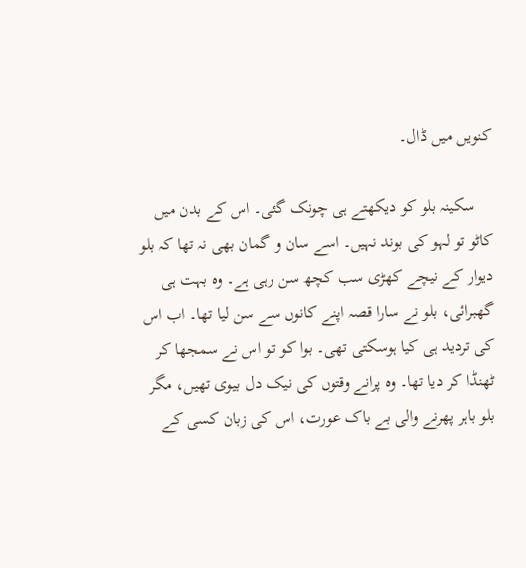کنویں میں ڈال۔

    سکینہ بلو کو دیکھتے ہی چونک گئی۔ اس کے بدن میں کاٹو تو لہو کی بوند نہیں۔ اسے سان و گمان بھی نہ تھا کہ بلو دیوار کے نیچے کھڑی سب کچھ سن رہی ہے۔ وہ بہت ہی گھبرائی، بلو نے سارا قصہ اپنے کانوں سے سن لیا تھا۔ اب اس کی تردید ہی کیا ہوسکتی تھی۔ بوا کو تو اس نے سمجھا کر ٹھنڈا کر دیا تھا۔ وہ پرانے وقتوں کی نیک دل بیوی تھیں، مگر بلو باہر پھرنے والی بے باک عورت، اس کی زبان کسی کے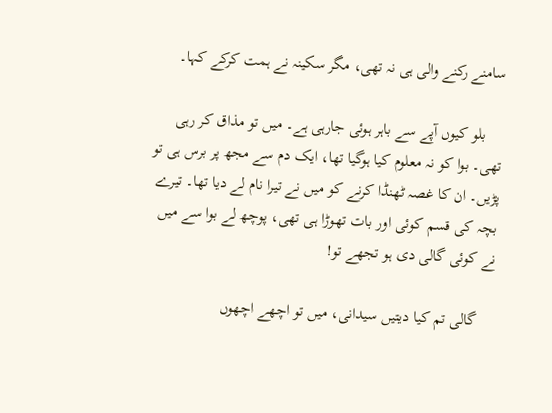سامنے رکنے والی ہی نہ تھی، مگر سکینہ نے ہمت کرکے کہا۔

    بلو کیوں آپے سے باہر ہوئی جارہی ہے۔ میں تو مذاق کر رہی تھی۔ بوا کو نہ معلوم کیا ہوگیا تھا، ایک دم سے مجھ پر برس ہی تو پڑیں۔ ان کا غصہ ٹھنڈا کرنے کو میں نے تیرا نام لے دیا تھا۔ تیرے بچہ کی قسم کوئی اور بات تھوڑا ہی تھی، پوچھ لے بوا سے میں نے کوئی گالی دی ہو تجھے تو!

    گالی تم کیا دیتیں سیدانی، میں تو اچھے اچھوں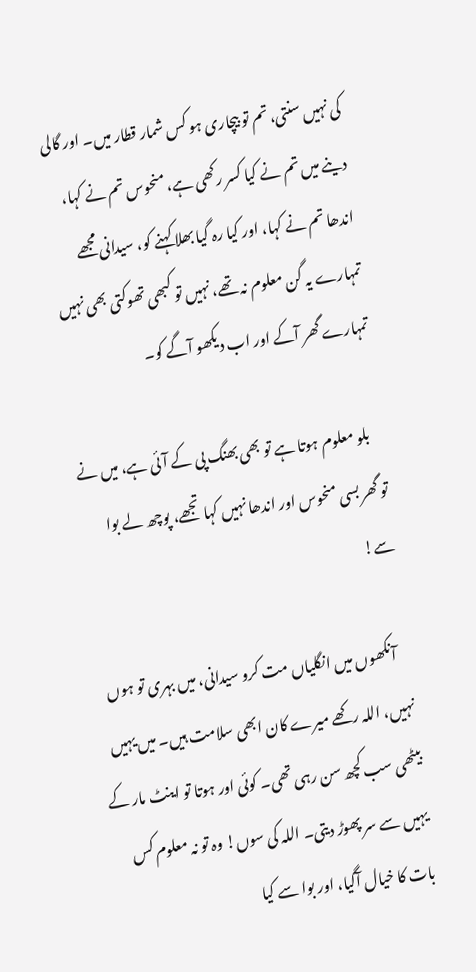کی نہیں سنتی، تم تو بیچاری ہو کس شمار قطار میں۔ اور گالی دینے میں تم نے کیا کسر رکھی ہے، منحوس تم نے کہا، اندھا تم نے کہا، اور کیا رہ گیا بھلا کہنے کو، سیدانی مجھے تمہارے یہ گن معلوم نہ تھے، نہیں تو کبھی تھوکتی بھی نہیں تمہارے گھر آکے اور اب دیکھو آگے کو۔

    بلو معلوم ہوتا ہے تو بھی بھنگ پی کے آئی ہے، میں نے تو گھر بسی منحوس اور اندھا نہیں کہا تجھے، پوچھ لے بوا سے!

    آنکھوں میں انگلیاں مت کرو سیدانی، میں بہری تو ہوں نہیں، اللہ رکھے میرے کان ابھی سلامت ہیں۔ میں یہیں بیٹھی سب کچھ سن رہی تھی۔ کوئی اور ہوتا تو اینٹ مار کے یہیں سے سر پھوڑ دیتی۔ اللہ کی سوں! وہ تو نہ معلوم کس بات کا خیال آگیا، اور بوا سے کیا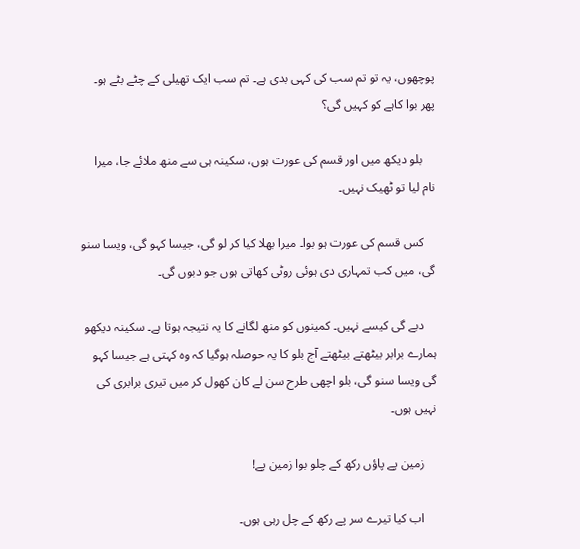پوچھوں، یہ تو تم سب کی کہی بدی ہے۔ تم سب ایک تھیلی کے چٹے بٹے ہو۔ پھر بوا کاہے کو کہیں گی؟

    بلو دیکھ میں اور قسم کی عورت ہوں، سکینہ ہی سے منھ ملائے جا، میرا نام لیا تو ٹھیک نہیں۔

    کس قسم کی عورت ہو بوا۔ میرا بھلا کیا کر لو گی، جیسا کہو گی، ویسا سنو گی، میں کب تمہاری دی ہوئی روٹی کھاتی ہوں جو دبوں گی۔

    دبے گی کیسے نہیں۔ کمینوں کو منھ لگانے کا یہ نتیجہ ہوتا ہے۔ سکینہ دیکھو ہمارے برابر بیٹھتے بیٹھتے آج بلو کا یہ حوصلہ ہوگیا کہ وہ کہتی ہے جیسا کہو گی ویسا سنو گی، بلو اچھی طرح سن لے کان کھول کر میں تیری برابری کی نہیں ہوں۔

    زمین پے پاؤں رکھ کے چلو بوا زمین پے!

    اب کیا تیرے سر پے رکھ کے چل رہی ہوں۔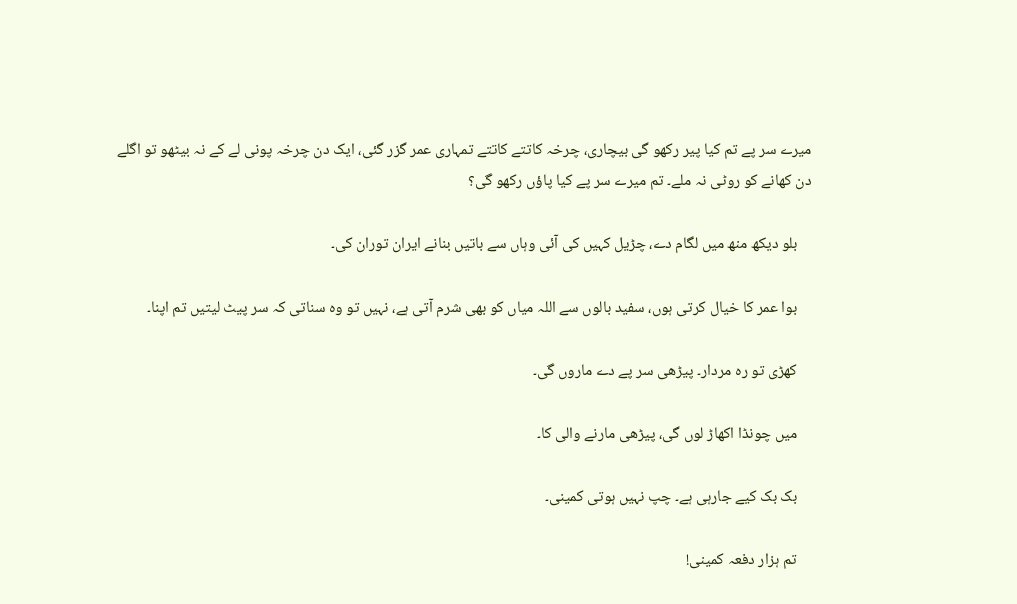میرے سر پے تم کیا پیر رکھو گی بیچاری، چرخہ کاتتے کاتتے تمہاری عمر گزر گئی، ایک دن چرخہ پونی لے کے نہ بیٹھو تو اگلے دن کھانے کو روٹی نہ ملے۔ تم میرے سر پے کیا پاؤں رکھو گی؟

    بلو دیکھ منھ میں لگام دے، چڑیل کہیں کی آئی وہاں سے باتیں بنانے ایران توران کی۔

    بوا عمر کا خیال کرتی ہوں، سفید بالوں سے اللہ میاں کو بھی شرم آتی ہے، نہیں تو وہ سناتی کہ سر پیٹ لیتیں تم اپنا۔

    کھڑی تو رہ مردار۔ پیڑھی سر پے دے ماروں گی۔

    میں چونڈا اکھاڑ لوں گی، پیڑھی مارنے والی کا۔

    بک بک کیے جارہی ہے۔ چپ نہیں ہوتی کمینی۔

    تم ہزار دفعہ کمینی!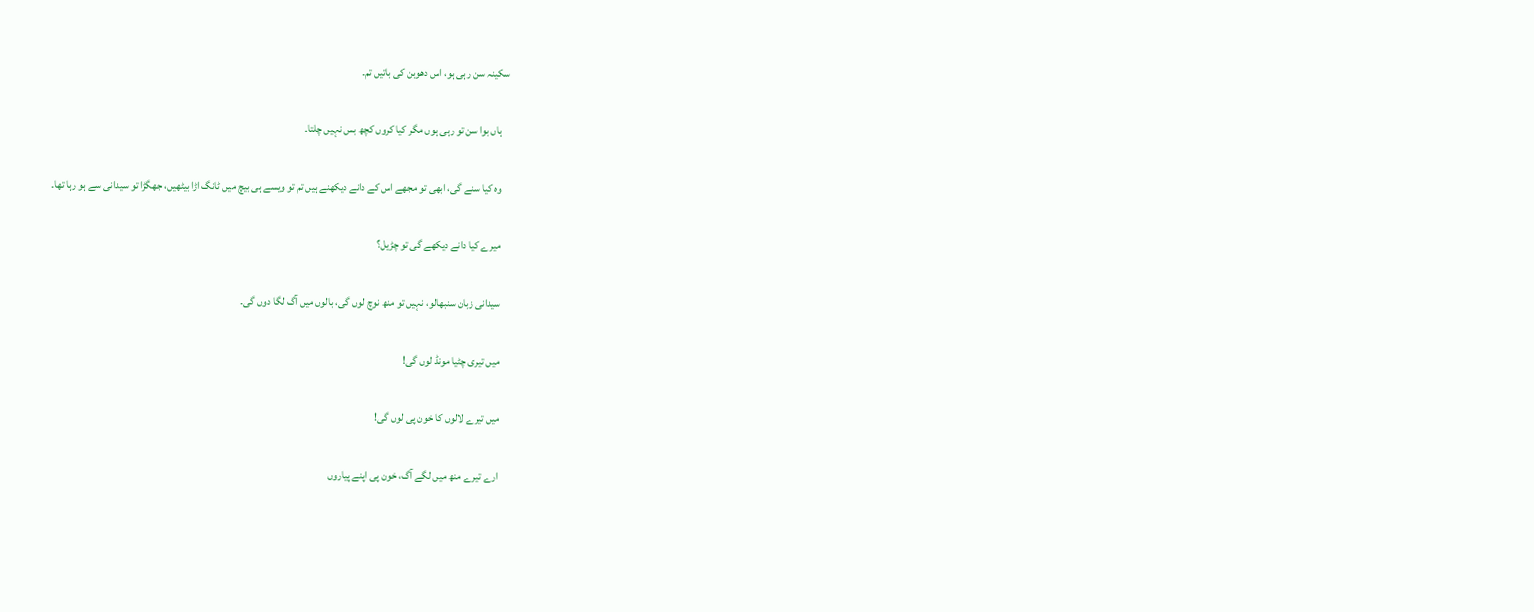سکینہ سن رہی ہو، اس دھوبن کی باتیں تم۔

    ہاں بوا سن تو رہی ہوں مگر کیا کروں کچھ بس نہیں چلتا۔

    وہ کیا سنے گی، ابھی تو مجھے اس کے دانے دیکھنے ہیں تم تو ویسے ہی بیچ میں ٹانگ اڑا بیٹھیں، جھگڑا تو سیدانی سے ہو رہا تھا۔

    میرے کیا دانے دیکھے گی تو چڑیل؟

    سیدانی زبان سنبھالو، نہیں تو منھ نوچ لوں گی، بالوں میں آگ لگا دوں گی۔

    میں تیری چٹیا مونڈ لوں گی!

    میں تیرے لالوں کا خون پی لوں گی!

    ارے تیرے منھ میں لگے آگ، خون پی اپنے پیاروں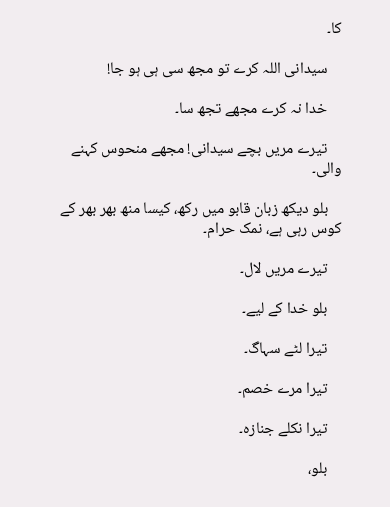کا۔

    سیدانی اللہ کرے تو مجھ سی ہی ہو جا!

    خدا نہ کرے مجھے تجھ سا۔

    تیرے مریں بچے سیدانی! مجھے منحوس کہنے والی۔

    بلو دیکھ زبان قابو میں رکھ، کیسا منھ بھر بھر کے کوس رہی ہے، نمک حرام۔

    تیرے مریں لال۔

    بلو خدا کے لیے۔

    تیرا لٹے سہاگ۔

    تیرا مرے خصم۔

    تیرا نکلے جنازہ۔

    بلو،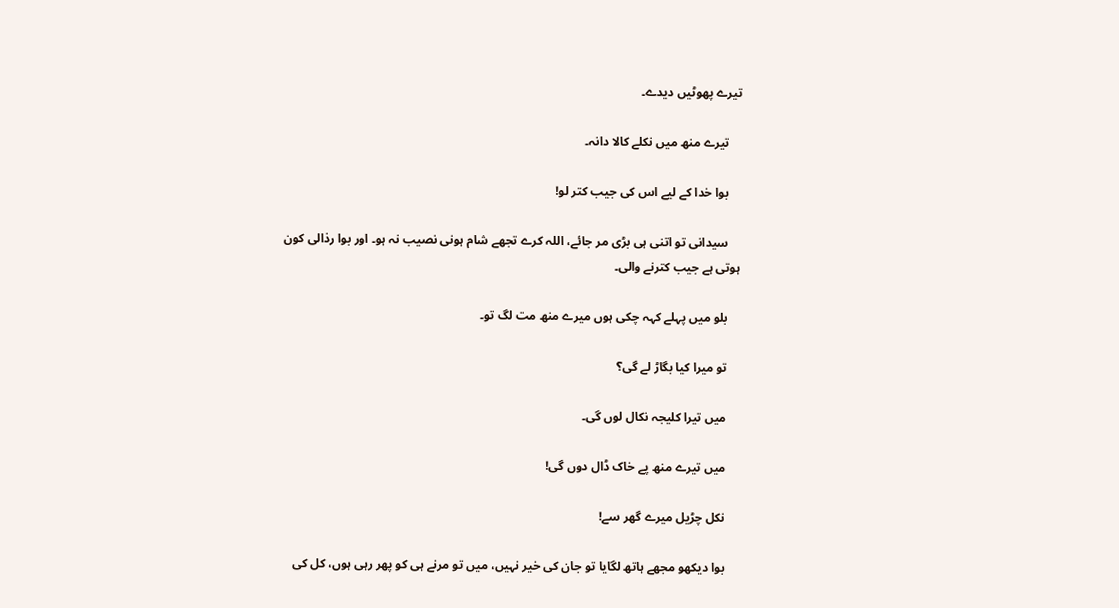تیرے پھوٹیں دیدے۔

    تیرے منھ میں نکلے کالا دانہ۔

    بوا خدا کے لیے اس کی جیب کتر لو!

    سیدانی تو اتنی ہی بڑی مر جائے، اللہ کرے تجھے شام ہونی نصیب نہ ہو۔ اور بوا رذالی کون ہوتی ہے جیب کترنے والی۔

    بلو میں پہلے کہہ چکی ہوں میرے منھ مت لگ تو۔

    تو میرا کیا بگاڑ لے گی؟

    میں تیرا کلیجہ نکال لوں گی۔

    میں تیرے منھ پے خاک ڈال دوں گی!

    نکل چڑیل میرے گھر سے!

    بوا دیکھو مجھے ہاتھ لگایا تو جان کی خیر نہیں، میں تو مرنے ہی کو پھر رہی ہوں، کل کی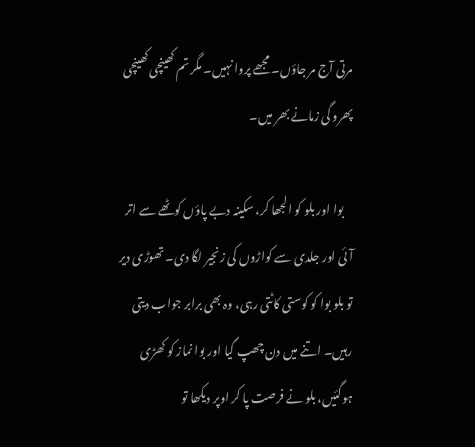مرتی آج مر جاؤں۔ مجھے پروا نہیں۔ مگر تم کھینچی کھینچی پھرو گی زمانے بھر میں۔

    بوا اور بلو کو الجھا کر، سکینہ دبے پاؤں کوٹھے سے اتر آئی اور جلدی سے کواڑوں کی زنجیر لگا دی۔ تھوڑی دیر تو بلو بوا کو کوستی کاٹتی رہی، وہ بھی برابر جواب دیتی رہیں۔ اتنے میں دن چھپ گیا اور بوا نماز کو کھڑی ہوگئیں، بلو نے فرصت پا کر اوپر دیکھا تو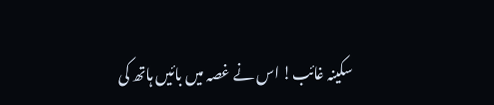سکینہ غائب! اس نے غصہ میں بائیں ہاتھ کی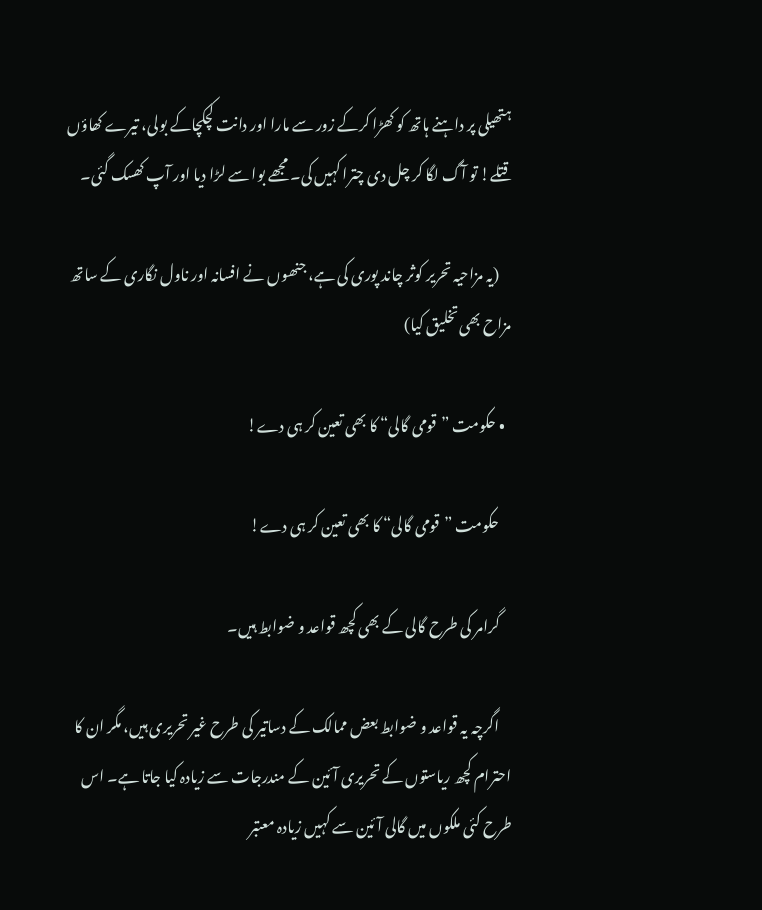ہتھیلی پر داہنے ہاتھ کو کھڑا کرکے زور سے مارا اور دانت کچکچاکے بولی، تیرے کھاؤں قتلے! تو آگ لگا کر چل دی چترا کہیں کی۔ مجھے بوا سے لڑا دیا اور آپ کھسک گئی۔

    (یہ مزاحیہ تحریر کوثر چاند پوری کی ہے، جنھوں نے افسانہ اور ناول نگاری کے ساتھ مزاح بھی تخلیق کیا)

  • حکومت ”قومی گالی“ کا بھی تعین کر ہی دے!

    حکومت ”قومی گالی“ کا بھی تعین کر ہی دے!

    گرامر کی طرح گالی کے بھی کچھ قواعد و ضوابط ہیں۔

    اگرچہ یہ قواعد و ضوابط بعض ممالک کے دساتیر کی طرح غیر تحریری ہیں، مگر ان کا احترام کچھ ریاستوں کے تحریری آئین کے مندرجات سے زیادہ کیا جاتا ہے۔ اس طرح کئی ملکوں میں گالی آئین سے کہیں زیادہ معتبر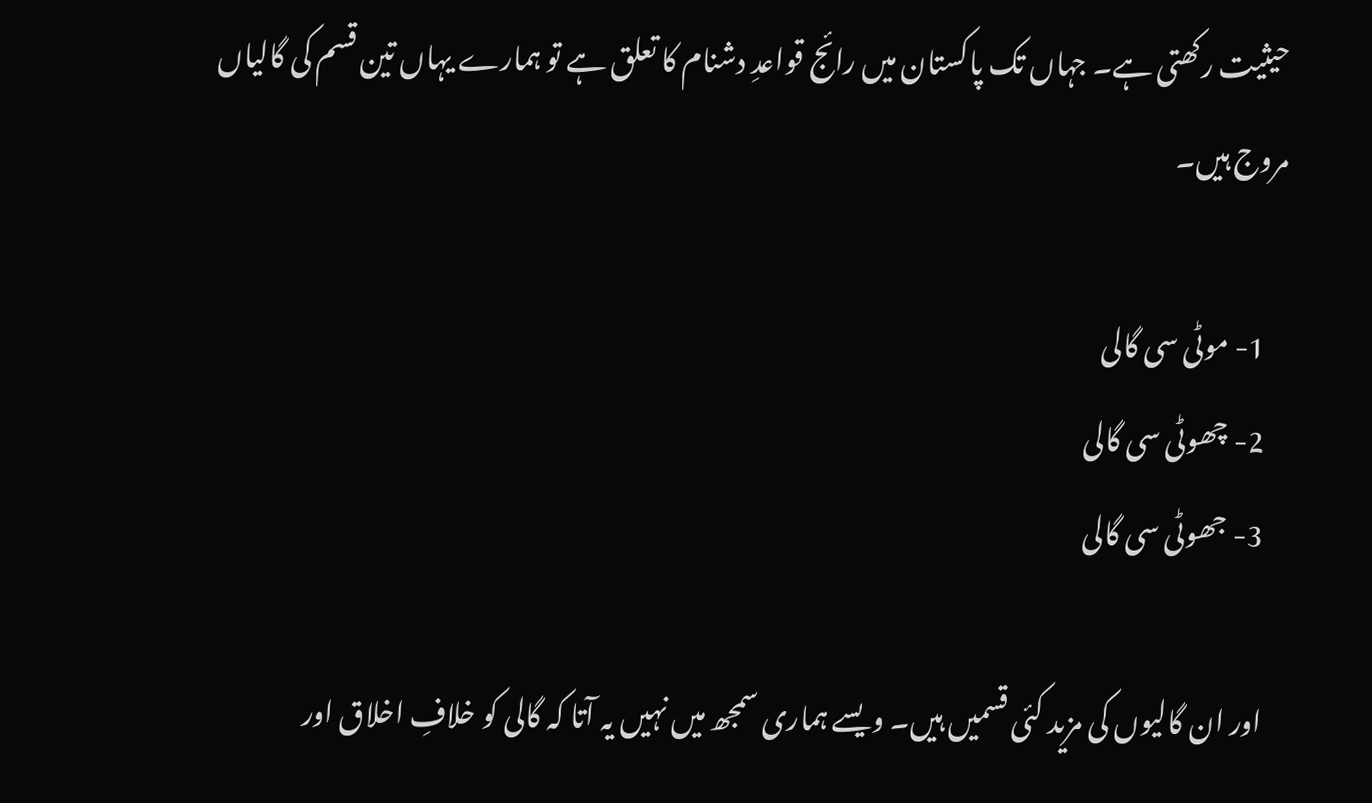حیثیت رکھتی ہے۔ جہاں تک پاکستان میں رائج قواعدِ دشنام کا تعلق ہے تو ہمارے یہاں تین قسم کی گالیاں مروج ہیں۔

    1- موٹی سی گالی
    2- چھوٹی سی گالی
    3- جھوٹی سی گالی

    اور ان گالیوں کی مزید کئی قسمیں ہیں۔ ویسے ہماری سمجھ میں نہیں یہ آتا کہ گالی کو خلافِ اخلاق اور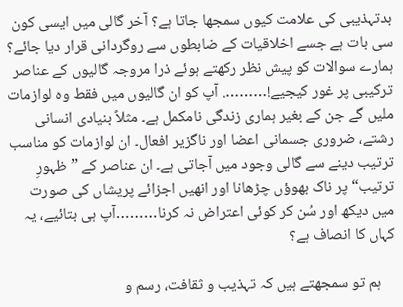بدتہذیبی کی علامت کیوں سمجھا جاتا ہے؟ آخر گالی میں ایسی کون سی بات ہے جسے اخلاقیات کے ضابطوں سے روگردانی قرار دیا جائے؟ ہمارے سوالات کو پیش نظر رکھتے ہوئے ذرا مروجہ گالیوں کے عناصر ترکیبی پر غور کیجیے!………. آپ کو ان گالیوں میں فقط وہ لوازمات ملیں گے جن کے بغیر ہماری زندگی نامکمل ہے۔ مثلاً بنیادی انسانی رشتے، ضروری جسمانی اعضا اور ناگزیر افعال۔ ان لوازمات کو مناسب ترتیب دینے سے گالی وجود میں آجاتی ہے۔ ان عناصر کے ”ظہورِ ترتیب“ پر ناک بھوؤں چڑھانا اور انھیں اجزائے پریشاں کی صورت میں دیکھ اور سُن کر کوئی اعتراض نہ کرنا………آپ ہی بتائیے، یہ کہاں کا انصاف ہے؟

    ہم تو سمجھتے ہیں کہ تہذیب و ثقافت، رسم و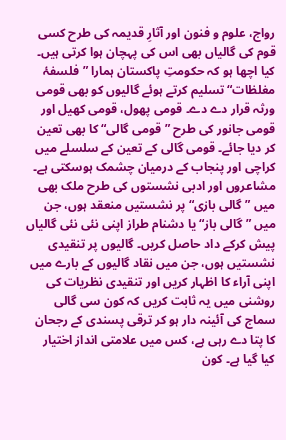رواج، علوم و فنون اور آثارِ قدیمہ کی طرح کسی قوم کی گالیاں بھی اس کی پہچان ہوا کرتی ہیں۔ کیا اچھا ہو کہ حکومتِ پاکستان ہمارا ”فلسفۂ مغلظات“ تسلیم کرتے ہوئے گالیوں کو بھی قومی ورثہ قرار دے دے۔ قومی پھول، قومی کھیل اور قومی جانور کی طرح ”قومی گالی“ کا بھی تعین کر دیا جائے۔ قومی گالی کے تعین کے سلسلے میں کراچی اور پنجاب کے درمیان چشمک ہوسکتی ہے۔ مشاعروں اور ادبی نشستوں کی طرح ملک بھی میں ”گالی بازی“ پر نشستیں منعقد ہوں، جن میں ”گالی باز“ یا دشنام طراز اپنی نئی نئی گالیاں پیش کرکے داد حاصل کریں۔ گالیوں پر تنقیدی نشستیں ہوں، جن میں نقاد گالیوں کے بارے میں اپنی آراء کا اظہار کریں اور تنقیدی نظریات کی روشنی میں یہ ثابت کریں کہ کون سی گالی سماج کی آئینہ دار ہو کر ترقی پسندی کے رجحان کا پتا دے رہی ہے، کس میں علامتی انداز اختیار کیا گیا ہے۔ کون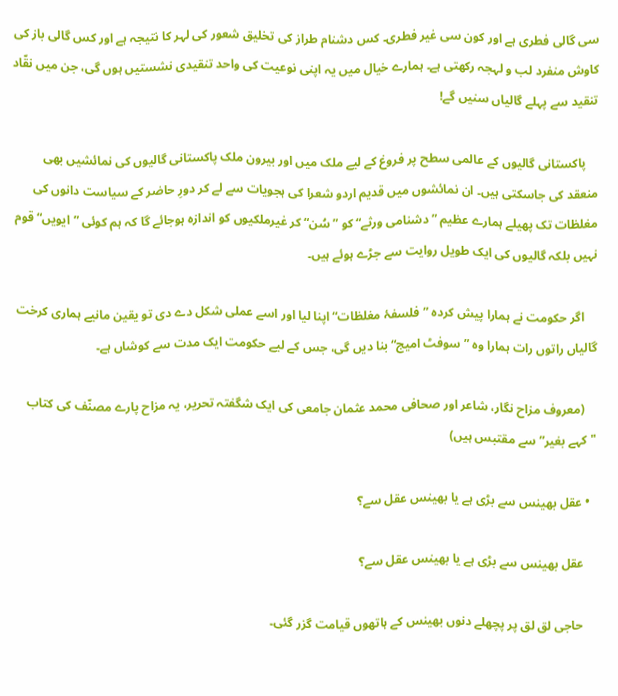سی گالی فطری ہے اور کون سی غیر فطری۔ کس دشنام طراز کی تخلیق شعور کی لہر کا نتیجہ ہے اور کس گالی باز کی کاوش منفرد لب و لہجہ رکھتی ہے۔ ہمارے خیال میں یہ اپنی نوعیت کی واحد تنقیدی نشستیں ہوں گی، جن میں نقّاد تنقید سے پہلے گالیاں سنیں گے!

    پاکستانی گالیوں کے عالمی سطح پر فروغ کے لیے ملک میں اور بیرون ملک پاکستانی گالیوں کی نمائشیں بھی منعقد کی جاسکتی ہیں۔ ان نمائشوں میں قدیم اردو شعرا کی ہجویات سے لے کر دورِ حاضر کے سیاست دانوں کی مغلظات تک پھیلے ہمارے عظیم ”دشنامی ورثے“ کو ”سُن“ کر غیرملکیوں کو اندازہ ہوجائے گا کہ ہم کوئی ”ایویں“ قوم نہیں بلکہ گالیوں کی ایک طویل روایت سے جڑے ہوئے ہیں۔

    اگر حکومت نے ہمارا پیش کردہ ”فلسفۂ مغلظات“ اپنا لیا اور اسے عملی شکل دے دی تو یقین مانیے ہماری کرخت گالیاں راتوں رات ہمارا وہ ”سوفٹ امیج“ بنا دیں گی، جس کے لیے حکومت ایک مدت سے کوشاں ہے۔

    (معروف مزاح نگار، شاعر اور صحافی محمد عثمان جامعی کی ایک شگفتہ تحریر، یہ مزاح پارے مصنّف کی کتاب "کہے بغیر” سے مقتبس ہیں)

  • عقل بھینس سے بڑی ہے یا بھینس عقل سے؟

    عقل بھینس سے بڑی ہے یا بھینس عقل سے؟

    حاجی لق لق پر پچھلے دنوں بھینس کے ہاتھوں قیامت گزر گئی۔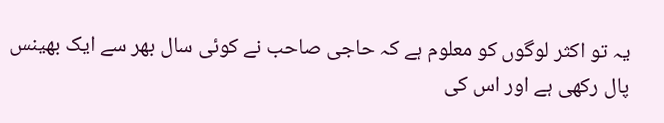یہ تو اکثر لوگوں کو معلوم ہے کہ حاجی صاحب نے کوئی سال بھر سے ایک بھینس پال رکھی ہے اور اس کی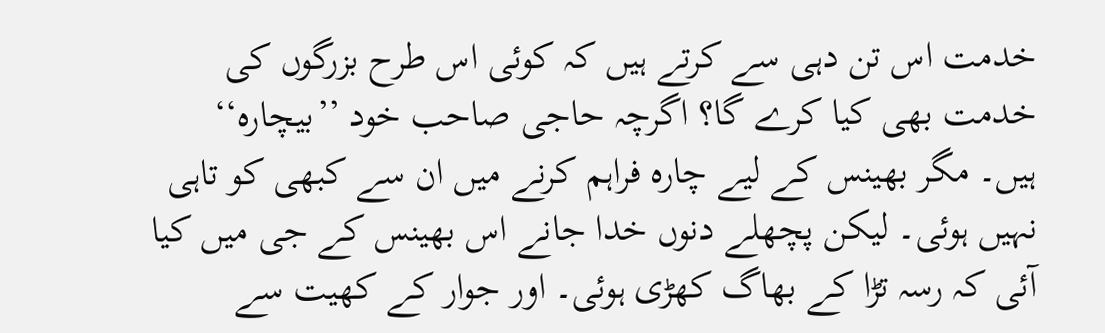خدمت اس تن دہی سے کرتے ہیں کہ کوئی اس طرح بزرگوں کی خدمت بھی کیا کرے گا؟ اگرچہ حاجی صاحب خود ’’بیچارہ‘‘ ہیں۔ مگر بھینس کے لیے چارہ فراہم کرنے میں ان سے کبھی کو تاہی نہیں ہوئی۔ لیکن پچھلے دنوں خدا جانے اس بھینس کے جی میں کیا آئی کہ رسہ تڑا کے بھاگ کھڑی ہوئی۔ اور جوار کے کھیت سے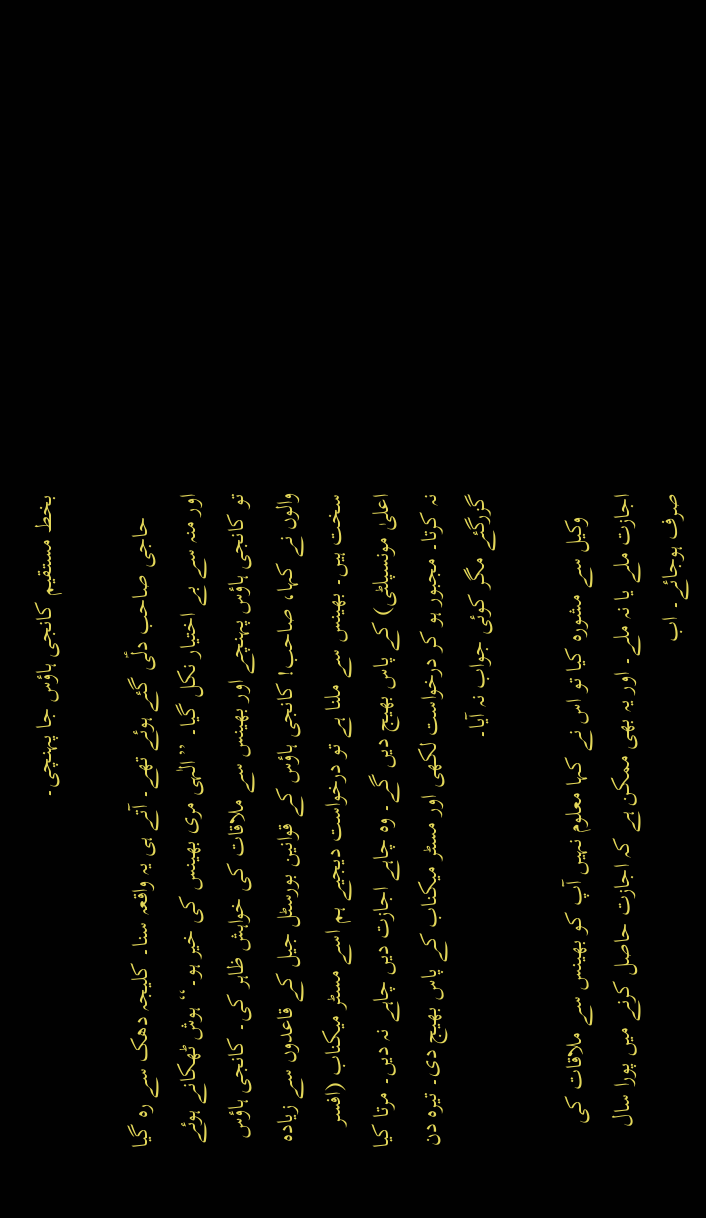بخط مستقیم کانجی ہاؤس جا پہنچی۔

    حاجی صاحب دلؑی گئے ہوئے تھے۔ آتے ہی یہ واقعہ سنا۔ کلیجہ دھک سے رہ گیا اور منہ سے بے اختیار نکل گیا۔ ’’الٰہی مری بھینس کی خیر ہو۔‘‘ ہوش ٹھکانے ہوئے تو کانجی ہاؤس پہنچے اور بھینس سے ملاقات کی خواہش ظاہر کی۔ کانجی ہاؤس والوں نے کہا، صاحب! کانجی ہاؤس کے قوانین بورسٹل جیل کے قاعدوں سے زیادہ سخت ہیں۔ بھینس سے ملنا ہے تو درخواست دیجیے ہم اسے مسٹر میکناب (افسر اعلیٰ مونسپلٹی) کے پاس بھیج دیں گے۔ وہ چاہے اجازت دیں چاہے نہ دیں۔ مرتا کیا نہ کرتا۔ مجبور ہو کر درخواست لکھی اور مسٹر میکناب کے پاس بھیج دی۔ تیرہ دن گزرگئے مگر کوئی جواب نہ آیا۔

    وکیل سے مشورہ کیا تو اس نے کہا معلوم نہیں آپ کو بھینس سے ملاقات کی اجازت ملے یا نہ ملے۔ اور یہ بھی ممکن ہے کہ اجازت حاصل کرنے میں پورا سال صرف ہوجائے۔ اب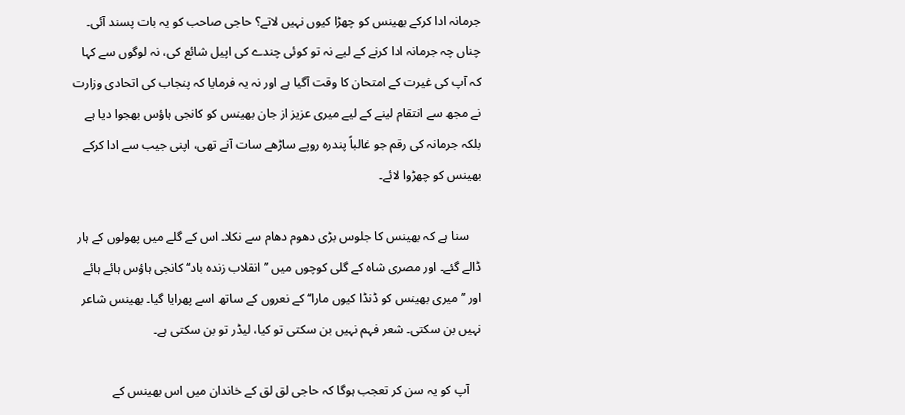جرمانہ ادا کرکے بھینس کو چھڑا کیوں نہیں لاتے؟ حاجی صاحب کو یہ بات پسند آئی۔ چناں چہ جرمانہ ادا کرنے کے لیے نہ تو کوئی چندے کی اپیل شائع کی، نہ لوگوں سے کہا کہ آپ کی غیرت کے امتحان کا وقت آگیا ہے اور نہ یہ فرمایا کہ پنجاب کی اتحادی وزارت نے مجھ سے انتقام لینے کے لیے میری عزیز از جان بھینس کو کانجی ہاؤس بھجوا دیا ہے بلکہ جرمانہ کی رقم جو غالباً پندرہ روپے ساڑھے سات آنے تھی، اپنی جیب سے ادا کرکے بھینس کو چھڑوا لائے۔

    سنا ہے کہ بھینس کا جلوس بڑی دھوم دھام سے نکلا۔ اس کے گلے میں پھولوں کے ہار ڈالے گئے۔ اور مصری شاہ کے گلی کوچوں میں ’’انقلاب زندہ باد‘‘ کانجی ہاؤس ہائے ہائے اور ’’میری بھینس کو ڈنڈا کیوں مارا‘‘ کے نعروں کے ساتھ اسے پھرایا گیا۔ بھینس شاعر نہیں بن سکتی۔ شعر فہم نہیں بن سکتی تو کیا، لیڈر تو بن سکتی ہے۔

    آپ کو یہ سن کر تعجب ہوگا کہ حاجی لق لق کے خاندان میں اس بھینس کے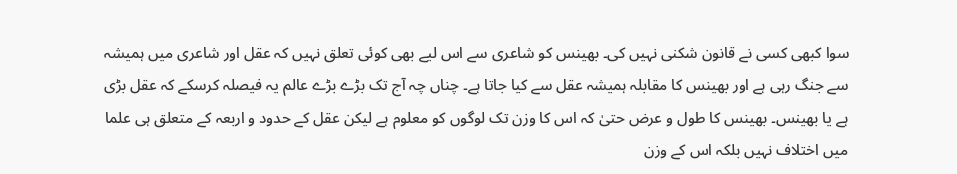سوا کبھی کسی نے قانون شکنی نہیں کی۔ بھینس کو شاعری سے اس لیے بھی کوئی تعلق نہیں کہ عقل اور شاعری میں ہمیشہ سے جنگ رہی ہے اور بھینس کا مقابلہ ہمیشہ عقل سے کیا جاتا ہے۔ چناں چہ آج تک بڑے بڑے عالم یہ فیصلہ کرسکے کہ عقل بڑی ہے یا بھینس۔ بھینس کا طول و عرض حتیٰ کہ اس کا وزن تک لوگوں کو معلوم ہے لیکن عقل کے حدود و اربعہ کے متعلق ہی علما میں اختلاف نہیں بلکہ اس کے وزن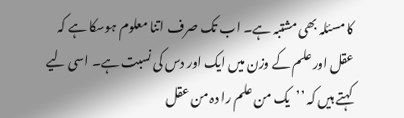کا مسئلہ بھی مشتبہ ہے۔ اب تک صرف اتنا معلوم ہوسکا ہے کہ عقل اور علم کے وزن میں ایک اور دس کی نسبت ہے۔ اسی لیے کہتے ہیں کہ ’’یک من علم را دہ من عقل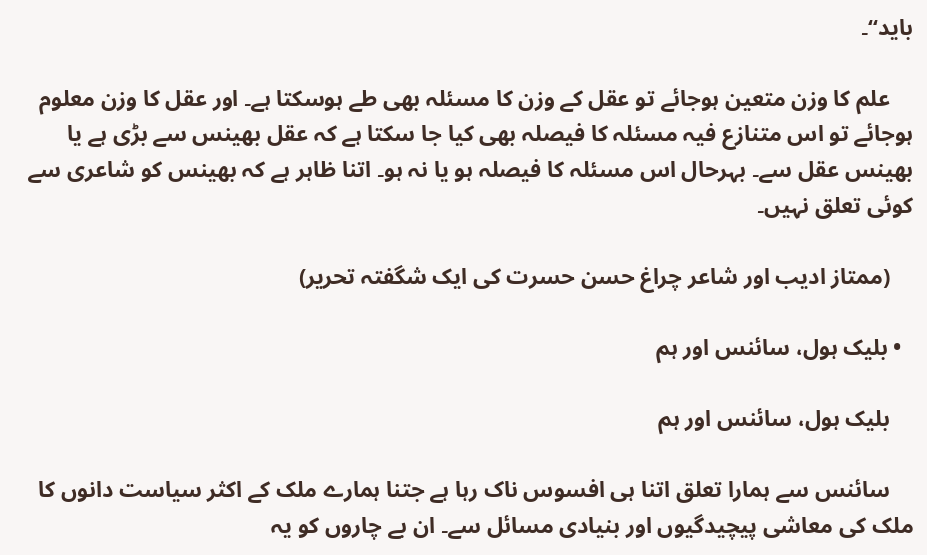باید‘‘۔

    علم کا وزن متعین ہوجائے تو عقل کے وزن کا مسئلہ بھی طے ہوسکتا ہے۔ اور عقل کا وزن معلوم ہوجائے تو اس متنازع فیہ مسئلہ کا فیصلہ بھی کیا جا سکتا ہے کہ عقل بھینس سے بڑی ہے یا بھینس عقل سے۔ بہرحال اس مسئلہ کا فیصلہ ہو یا نہ ہو۔ اتنا ظاہر ہے کہ بھینس کو شاعری سے کوئی تعلق نہیں۔

    (ممتاز ادیب اور شاعر چراغ حسن حسرت کی ایک شگفتہ تحریر)

  • بلیک ہول، سائنس اور ہم

    بلیک ہول، سائنس اور ہم

    سائنس سے ہمارا تعلق اتنا ہی افسوس ناک رہا ہے جتنا ہمارے ملک کے اکثر سیاست دانوں کا ملک کی معاشی پیچیدگیوں اور بنیادی مسائل سے۔ ان بے چاروں کو یہ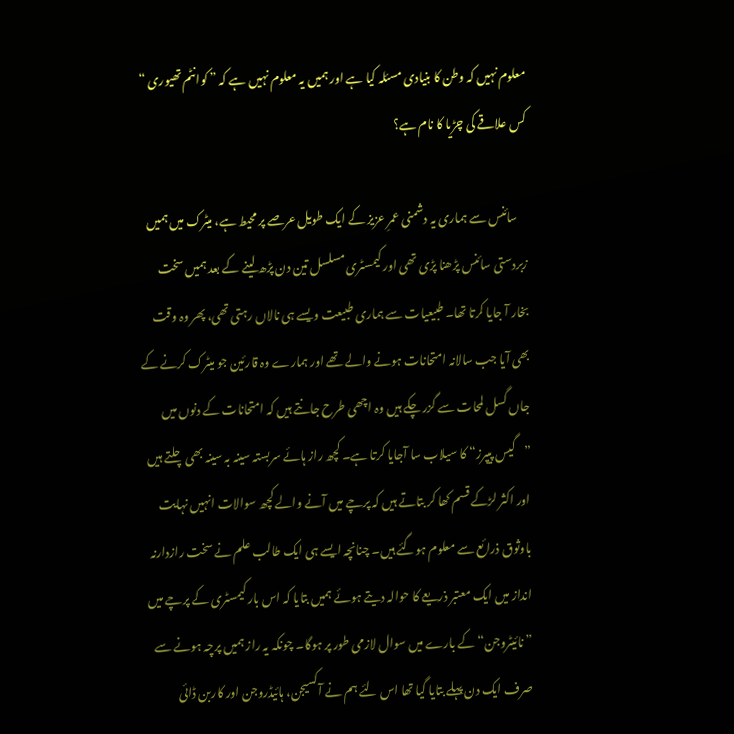معلوم نہیں کہ وطن کا بنیادی مسئلہ کیا ہے اور ہمیں یہ معلوم نہیں ہے کہ ” کوانٹم تھیوری “ کس علاقے کی چڑیا کا نام ہے؟

    سائنس سے ہماری یہ دشمنی عمرِ عزیز کے ایک طویل عرصے پر محیط ہے، میٹرک میں ہمیں زبردستی سائنس پڑھنا پڑی تھی اور کیمسٹری مسلسل تین دن پڑھ لینے کے بعد ہمیں سخت بخار آ جایا کرتا تھا۔ طبیعیات سے ہماری طبیعت ویسے ہی نالاں رہتی تھی، پھر وہ وقت بھی آیا جب سالانہ امتحانات ہونے والے تھے اور ہمارے وہ قارئین جو میٹرک کرنے کے جاں گسل لمحات سے گزر چکے ہیں وہ اچھی طرح جانتے ہیں کہ امتحانات کے دنوں میں ”گیس پیپرز“ کا سیلاب سا آجایا کرتا ہے۔ کچھ راز ہائے سربستہ سینہ بہ سینہ بھی چلتے ہیں اور اکثر لڑکے قسم کھا کر بتاتے ہیں کہ پرچے میں آنے والے کچھ سوالات انہیں نہایت باوثوق ذرائع سے معلوم ہوگئے ہیں۔ چنانچہ ایسے ہی ایک طالب علم نے سخت رازدارنہ انداز میں ایک معتبر ذریعے کا حوالہ دیتے ہوئے ہمیں بتایا کہ اس بار کیمسٹری کے پرچے میں ”نائیٹروجن“ کے بارے میں سوال لازمی طور پر ہوگا۔ چونکہ یہ راز ہمیں پرچہ ہونے سے صرف ایک دن پہلے بتایا گیا تھا اس لئے ہم نے آکسیجن، ہائیڈروجن اور کاربن ڈائی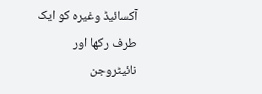آکسائیڈ وغیرہ کو ایک طرف رکھا اور نائیٹروجن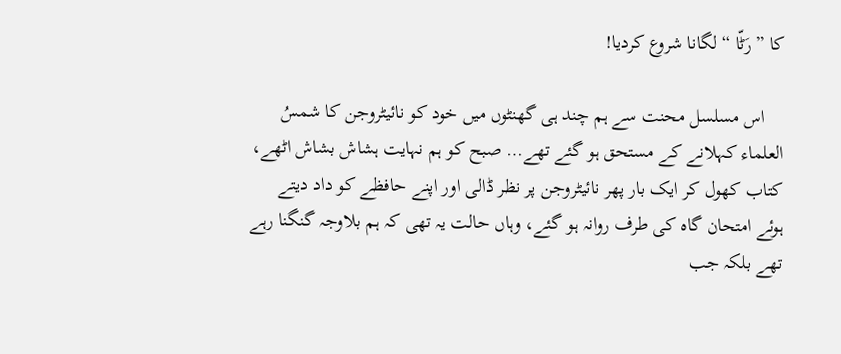کا ” رَٹّا “ لگانا شروع کردیا!

    اس مسلسل محنت سے ہم چند ہی گھنٹوں میں خود کو نائیٹروجن کا شمسُ العلماء کہلانے کے مستحق ہو گئے تھے… صبح کو ہم نہایت ہشاش بشاش اٹھے، کتاب کھول کر ایک بار پھر نائیٹروجن پر نظر ڈالی اور اپنے حافظے کو داد دیتے ہوئے امتحان گاہ کی طرف روانہ ہو گئے، وہاں حالت یہ تھی کہ ہم بلاوجہ گنگنا رہے تھے بلکہ جب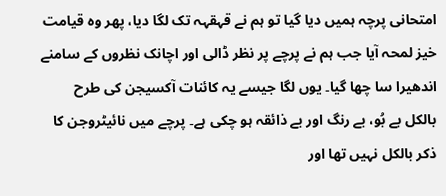امتحانی پرچہ ہمیں دیا گیا تو ہم نے قہقہہ تک لگا دیا، پھر وہ قیامت خیز لمحہ آیا جب ہم نے پرچے پر نظر ڈالی اور اچانک نظروں کے سامنے اندھیرا سا چھا گیا۔ یوں لگا جیسے یہ کائنات آکسیجن کی طرح بالکل بے بُو، بے رنگ اور بے ذائقہ ہو چکی ہے۔ پرچے میں نائیٹروجن کا ذکر بالکل نہیں تھا اور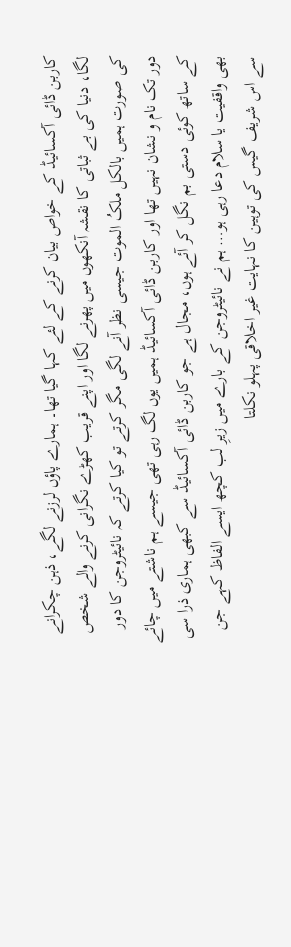کاربن ڈائی آکسائیڈ کے خواص بیان کرنے کے لئے کہا گیا تھا۔ ہمارے پاؤں لرزنے لگے، ذہن چکرانے لگا، دنیا کی بے ثباتی کا نقشہ آنکھوں میں پھرنے لگا اور اپنے قریب کھڑے نگرانی کرنے والے شخص کی صورت ہمیں بالکل ملکُ الموت جیسی نظر آنے لگی مگر کرتے تو کیا کرتے کہ نائیٹروجن کا دور دور تک نام و نشان نہیں تھا اور کاربن ڈائی آکسائیڈ ہمیں یوں لگ رہی تھی جیسے ہم ناشتے میں چائے کے ساتھ کوئی دستی بم نگل کر آئے ہوں، مجال ہے جو کاربن ڈائی آکسائیڈ سے کبھی ہماری ذرا سی بھی واقفیت یا سلام دعا رہی ہو… ہم نے نائیٹروجن کے بارے میں زیرِ لب کچھ ایسے الفاظ کہے جن سے اس شریف گیس کی توہین کا نہایت غیر اخلاقی پہلو نکلتا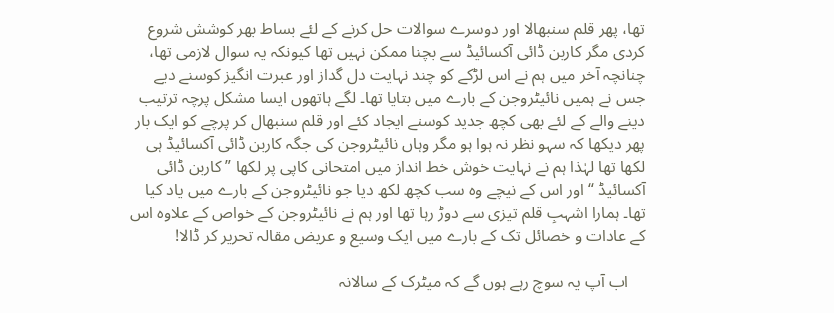تھا، پھر قلم سنبھالا اور دوسرے سوالات حل کرنے کے لئے بساط بھر کوشش شروع کردی مگر کاربن ڈائی آکسائیڈ سے بچنا ممکن نہیں تھا کیونکہ یہ سوال لازمی تھا، چنانچہ آخر میں ہم نے اس لڑکے کو چند نہایت دل گداز اور عبرت انگیز کوسنے دیے جس نے ہمیں نائیٹروجن کے بارے میں بتایا تھا۔ لگے ہاتھوں ایسا مشکل پرچہ ترتیب دینے والے کے لئے بھی کچھ جدید کوسنے ایجاد کئے اور قلم سنبھال کر پرچے کو ایک بار پھر دیکھا کہ سہو نظر نہ ہوا ہو مگر وہاں نائیٹروجن کی جگہ کاربن ڈائی آکسائیڈ ہی لکھا تھا لہٰذا ہم نے نہایت خوش خط انداز میں امتحانی کاپی پر لکھا ” کاربن ڈائی آکسائیڈ “ اور اس کے نیچے وہ سب کچھ لکھ دیا جو نائیٹروجن کے بارے میں یاد کیا تھا۔ ہمارا اشہبِ قلم تیزی سے دوڑ رہا تھا اور ہم نے نائیٹروجن کے خواص کے علاوہ اس کے عادات و خصائل تک کے بارے میں ایک وسیع و عریض مقالہ تحریر کر ڈالا!

    اب آپ یہ سوچ رہے ہوں گے کہ میٹرک کے سالانہ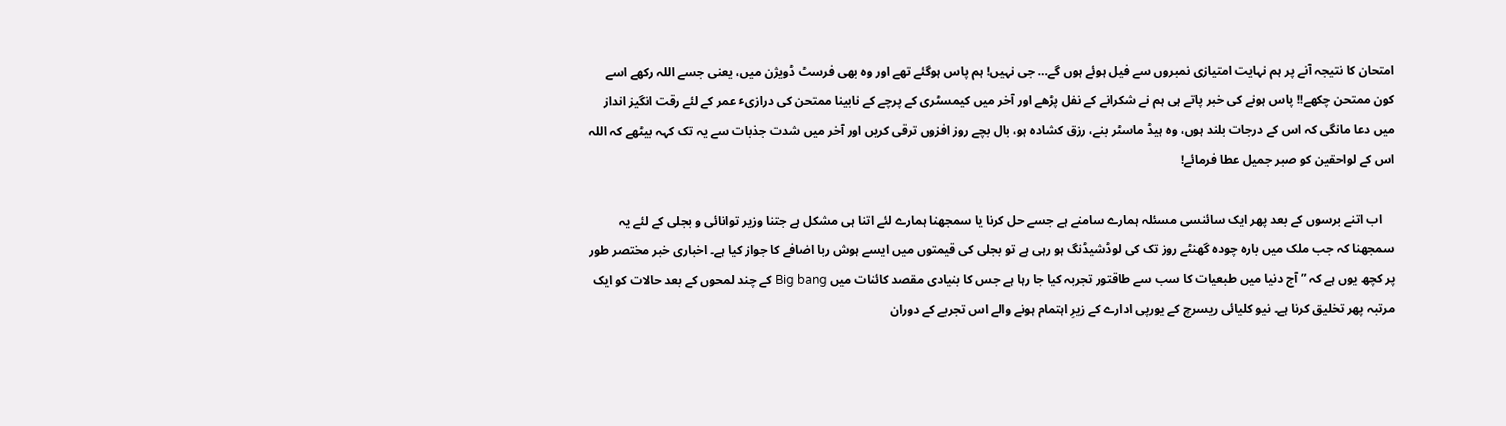امتحان کا نتیجہ آنے پر ہم نہایت امتیازی نمبروں سے فیل ہوئے ہوں گے… جی نہیں! ہم پاس ہوگئے تھے اور وہ بھی فرسٹ ڈویژن میں، یعنی جسے اللہ رکھے اسے کون ممتحن چکھے!! پاس ہونے کی خبر پاتے ہی ہم نے شکرانے کے نفل پڑھے اور آخر میں کیمسٹری کے پرچے کے نابینا ممتحن کی درازیٴ عمر کے لئے رقت انگیز انداز میں دعا مانگی کہ اس کے درجات بلند ہوں، وہ ہیڈ ماسٹر بنے، رزق کشادہ ہو، بال بچے روز افزوں ترقی کریں اور آخر میں شدت جذبات سے یہ تک کہہ بیٹھے کہ اللہ اس کے لواحقین کو صبر جمیل عطا فرمائے!

    اب اتنے برسوں کے بعد پھر ایک سائنسی مسئلہ ہمارے سامنے ہے جسے حل کرنا یا سمجھنا ہمارے لئے اتنا ہی مشکل ہے جتنا وزیر توانائی و بجلی کے لئے یہ سمجھنا کہ جب ملک میں بارہ چودہ گھنٹے روز تک کی لوڈشیڈنگ ہو رہی ہے تو بجلی کی قیمتوں میں ایسے ہوش ربا اضافے کا جواز کیا ہے۔ اخباری خبر مختصر طور پر کچھ یوں ہے کہ ” آج دنیا میں طبعیات کا سب سے طاقتور تجربہ کیا جا رہا ہے جس کا بنیادی مقصد کائنات میں Big bang کے چند لمحوں کے بعد حالات کو ایک مرتبہ پھر تخلیق کرنا ہے۔ نیو کلیائی ریسرچ کے یورپی ادارے کے زیرِ اہتمام ہونے والے اس تجربے کے دوران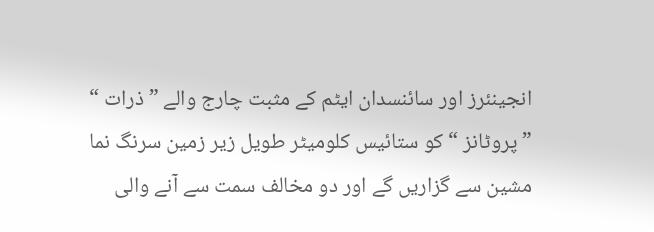انجینئرز اور سائنسدان ایٹم کے مثبت چارج والے ” ذرات “ ” پروٹانز “ کو ستائیس کلومیٹر طویل زیر زمین سرنگ نما مشین سے گزاریں گے اور دو مخالف سمت سے آنے والی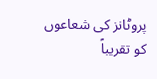پروٹانز کی شعاعوں کو تقریباً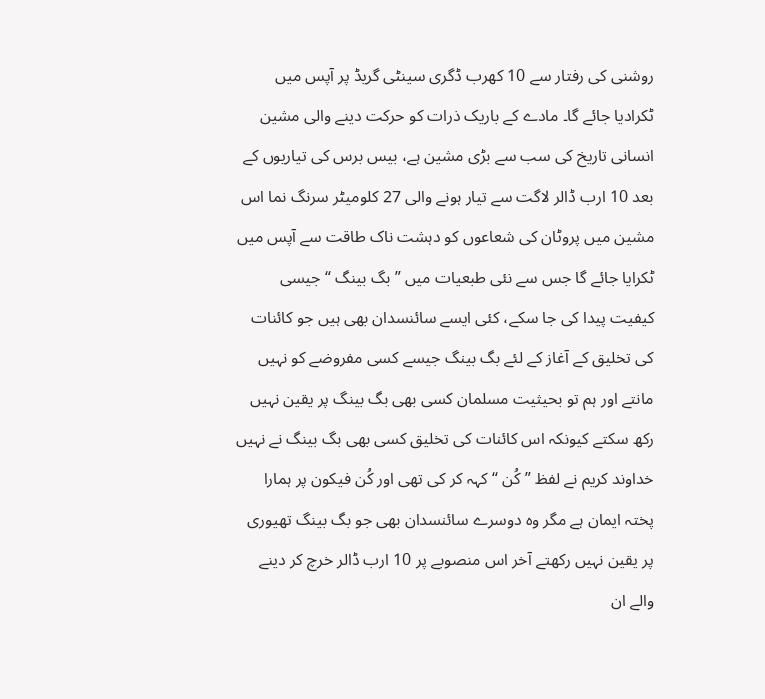روشنی کی رفتار سے 10 کھرب ڈگری سینٹی گریڈ پر آپس میں ٹکرادیا جائے گا۔ مادے کے باریک ذرات کو حرکت دینے والی مشین انسانی تاریخ کی سب سے بڑی مشین ہے، بیس برس کی تیاریوں کے بعد 10 ارب ڈالر لاگت سے تیار ہونے والی 27 کلومیٹر سرنگ نما اس مشین میں پروٹان کی شعاعوں کو دہشت ناک طاقت سے آپس میں ٹکرایا جائے گا جس سے نئی طبعیات میں ” بگ بینگ “ جیسی کیفیت پیدا کی جا سکے، کئی ایسے سائنسدان بھی ہیں جو کائنات کی تخلیق کے آغاز کے لئے بگ بینگ جیسے کسی مفروضے کو نہیں مانتے اور ہم تو بحیثیت مسلمان کسی بھی بگ بینگ پر یقین نہیں رکھ سکتے کیونکہ اس کائنات کی تخلیق کسی بھی بگ بینگ نے نہیں خداوند کریم نے لفظ ” کُن “ کہہ کر کی تھی اور کُن فیکون پر ہمارا پختہ ایمان ہے مگر وہ دوسرے سائنسدان بھی جو بگ بینگ تھیوری پر یقین نہیں رکھتے آخر اس منصوبے پر 10 ارب ڈالر خرچ کر دینے والے ان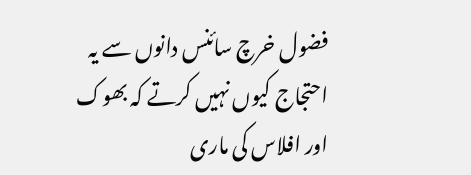فضول خرچ سائنس دانوں سے یہ احتجاج کیوں نہیں کرتے کہ بھوک اور افلاس کی ماری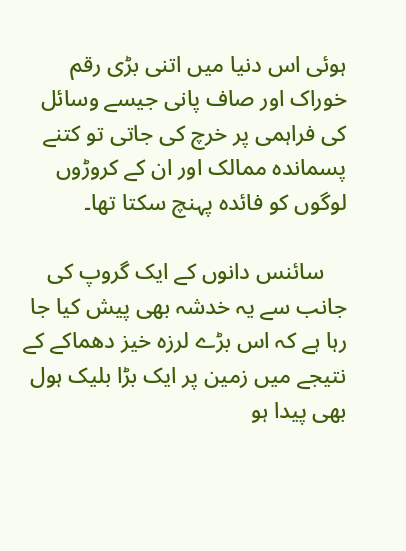ہوئی اس دنیا میں اتنی بڑی رقم خوراک اور صاف پانی جیسے وسائل کی فراہمی پر خرچ کی جاتی تو کتنے پسماندہ ممالک اور ان کے کروڑوں لوگوں کو فائدہ پہنچ سکتا تھا۔

    سائنس دانوں کے ایک گروپ کی جانب سے یہ خدشہ بھی پیش کیا جا رہا ہے کہ اس بڑے لرزہ خیز دھماکے کے نتیجے میں زمین پر ایک بڑا بلیک ہول بھی پیدا ہو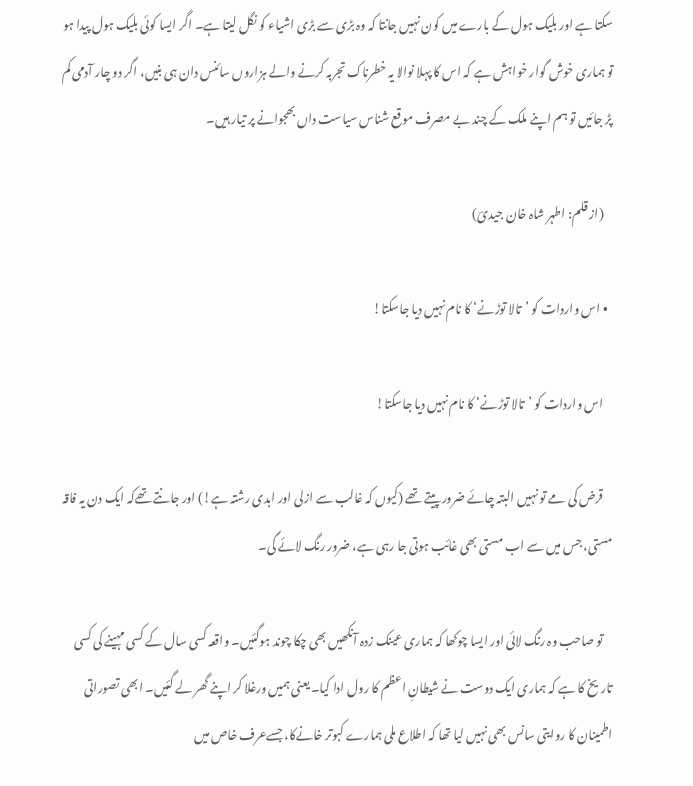سکتا ہے اور بلیک ہول کے بارے میں کون نہیں جانتا کہ وہ بڑی سے بڑی اشیاء کو نگل لیتا ہے۔ اگر ایسا کوئی بلیک ہول پیدا ہو تو ہماری خوش گوار خواہش ہے کہ اس کا پہلا نوالا یہ خطرناک تجربہ کرنے والے ہزاروں سائنس دان ہی بنیں، اگر دو چار آدمی کم پڑ جائیں تو ہم اپنے ملک کے چند بے مصرف موقع شناس سیاست داں بھجوانے پر تیار ہیں۔

    (از قلم: اطہر شاہ خان جیدیؔ)

  • اس واردات کو ’تالا توڑنے‘ کا نام نہیں دیا جاسکتا!

    اس واردات کو ’تالا توڑنے‘ کا نام نہیں دیا جاسکتا!

    قرض کی مے تو نہیں البتہ چائے ضرور پیتے تھے (کیوں کہ غالب سے ازلی اور ابدی رشتہ ہے!) اور جانتے تھےکہ ایک دن یہ فاقہ مستی، جس میں سے اب مستی بھی غائب ہوتی جا رہی ہے، ضرور رنگ لائے گی۔

    تو صاحب وہ رنگ لائی اور ایسا چوکھا کہ ہماری عینک زدہ آنکھیں بھی چکا چوند ہوگئیں۔ واقعہ کسی سال کے کسی مہینے کی کسی تاریخ کا ہے کہ ہماری ایک دوست نے شیطانِ اعظم کا رول ادا کیا۔ یعنی ہمیں ورغلا کر اپنے گھر لے گئیں۔ ابھی تصوراتی اطمینان کا روایتی سانس بھی نہیں لیا تھا کہ اطلاع ملی ہمارے کبوتر خانےکا، جسےعرف خاص میں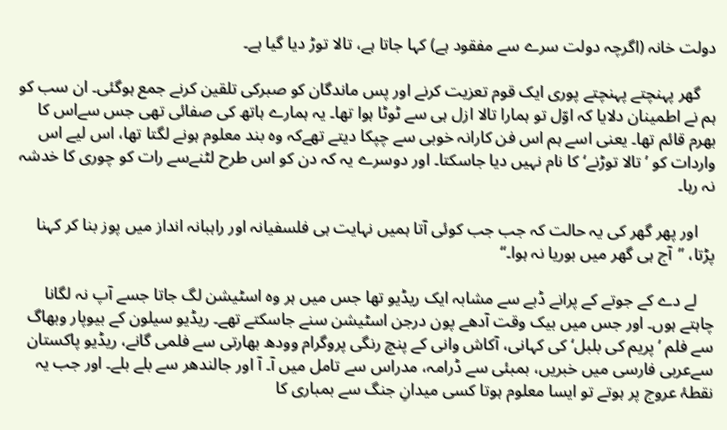دولت خانہ (اگرچہ دولت سرے سے مفقود ہے) کہا جاتا ہے، تالا توڑ دیا گیا ہے۔

    گھر پہنچتے پہنچتے پوری ایک قوم تعزیت کرنے اور پس ماندگان کو صبرکی تلقین کرنے جمع ہوگئی۔ ان سب کو ہم نے اطمینان دلایا کہ اوّل تو ہمارا تالا ازل ہی سے ٹوٹا ہوا تھا۔ یہ ہمارے ہاتھ کی صفائی تھی جس سےاس کا بھرم قائم تھا۔ یعنی اسے ہم اس فن کارانہ خوبی سے چپکا دیتے تھےکہ وہ بند معلوم ہونے لگتا تھا، اس لیے اس واردات کو ’تالا توڑنے‘ کا نام نہیں دیا جاسکتا۔ اور دوسرے یہ کہ دن کو اس طرح لٹنےسے رات کو چوری کا خدشہ نہ رہا۔

    اور پھر گھر کی یہ حالت کہ جب جب کوئی آتا ہمیں نہایت ہی فلسفیانہ اور راہبانہ انداز میں پوز بنا کر کہنا پڑتا، ’’آج ہی گھر میں بوریا نہ ہوا۔‘‘

    لے دے کے جوتے کے پرانے ڈبے سے مشابہ ایک ریڈیو تھا جس میں ہر وہ اسٹیشن لگ جاتا جسے آپ نہ لگانا چاہتے ہوں۔ اور جس میں بیک وقت آدھے پون درجن اسٹیشن سنے جاسکتے تھے۔ ریڈیو سیلون کے بیوپار وبھاگ سے فلم ’پریم کی بلبل‘ کی کہانی، آکاش وانی کے پنچ رنگی پروگرام وودھ بھارتی سے فلمی گانے، ریڈیو پاکستان سےعربی فارسی میں خبریں، بمبئی سے ڈرامہ، مدراس سے تامل میں آ۔ آ اور جالندھر سے بلے بلے۔ اور جب یہ نقطۂ عروج پر ہوتے تو ایسا معلوم ہوتا کسی میدانِ جنگ سے بمباری کا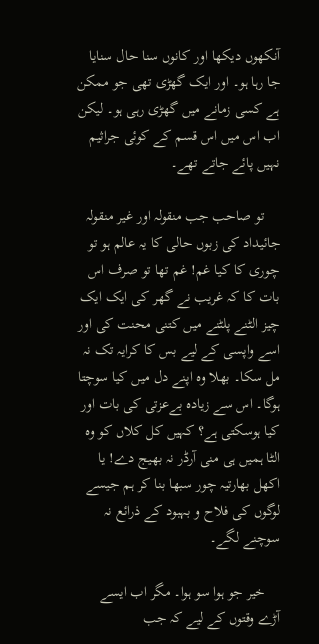آنکھوں دیکھا اور کانوں سنا حال سنایا جا رہا ہو۔ اور ایک گھڑی تھی جو ممکن ہے کسی زمانے میں گھڑی رہی ہو۔ لیکن اب اس میں اس قسم کے کوئی جراثیم نہیں پائے جاتے تھے۔

    تو صاحب جب منقولہ اور غیر منقولہ جائیداد کی زبوں حالی کا یہ عالم ہو تو چوری کا کیا غم! غم تھا تو صرف اس بات کا کہ غریب نے گھر کی ایک ایک چیز الٹنے پلٹنے میں کتنی محنت کی اور اسے واپسی کے لیے بس کا کرایہ تک نہ مل سکا۔ بھلا وہ اپنے دل میں کیا سوچتا ہوگا۔ اس سے زیادہ بےعزتی کی بات اور کیا ہوسکتی ہے؟ کہیں کل کلاں کو وہ الٹا ہمیں ہی منی آرڈر نہ بھیج دے! یا اکھل بھارتیہ چور سبھا بنا کر ہم جیسے لوگوں کی فلاح و بہبود کے ذرائع نہ سوچنے لگے۔

    خیر جو ہوا سو ہوا۔ مگر اب ایسے آڑے وقتوں کے لیے کہ جب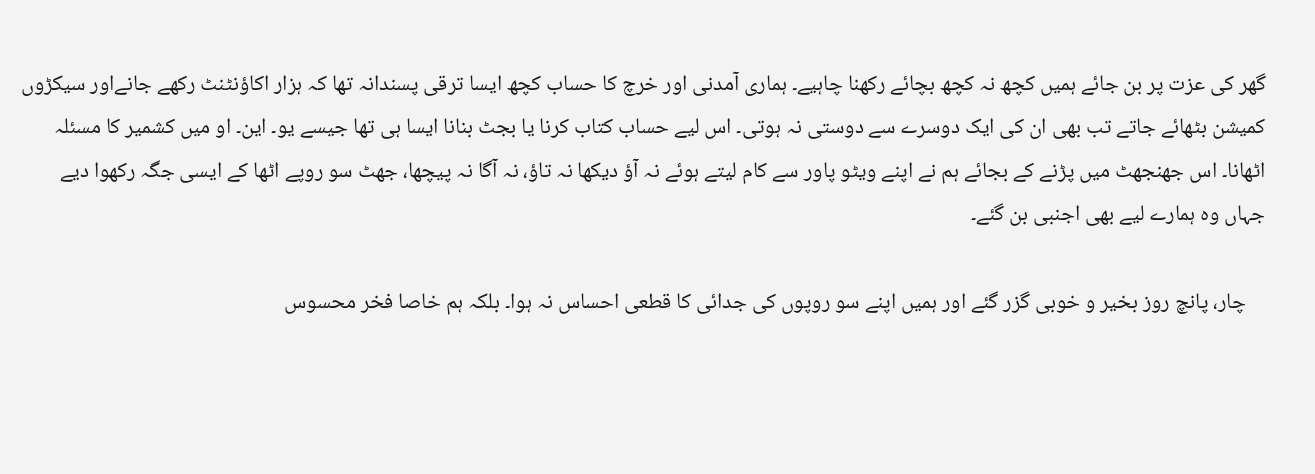گھر کی عزت پر بن جائے ہمیں کچھ نہ کچھ بچائے رکھنا چاہیے۔ ہماری آمدنی اور خرچ کا حساب کچھ ایسا ترقی پسندانہ تھا کہ ہزار اکاؤنٹنٹ رکھے جانےاور سیکڑوں کمیشن بٹھائے جاتے تب بھی ان کی ایک دوسرے سے دوستی نہ ہوتی۔ اس لیے حساب کتاب کرنا یا بجٹ بنانا ایسا ہی تھا جیسے یو۔ این۔ او میں کشمیر کا مسئلہ اٹھانا۔ اس جھنجھٹ میں پڑنے کے بجائے ہم نے اپنے ویٹو پاور سے کام لیتے ہوئے نہ آؤ دیکھا نہ تاؤ، نہ آگا نہ پیچھا، جھٹ سو روپے اٹھا کے ایسی جگہ رکھوا دیے جہاں وہ ہمارے لیے بھی اجنبی بن گئے۔

    چار، پانچ روز بخیر و خوبی گزر گئے اور ہمیں اپنے سو روپوں کی جدائی کا قطعی احساس نہ ہوا۔ بلکہ ہم خاصا فخر محسوس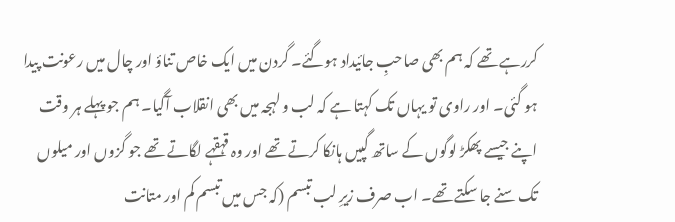کررہے تھے کہ ہم بھی صاحبِ جائیداد ہوگئے۔ گردن میں ایک خاص تناؤ اور چال میں رعونت پیدا ہو گئی۔ اور راوی تو یہاں تک کہتا ہے کہ لب و لہجہ میں بھی انقلاب آگیا۔ ہم جو پہلے ہر وقت اپنے جیسے پھکڑ لوگوں کے ساتھ گپیں ہانکا کرتے تھے اور وہ قہقہے لگاتے تھے جو گزوں اور میلوں تک سنے جا سکتے تھے۔ اب صرف زیرِ لب تبسم (کہ جس میں تبسم کم اور متانت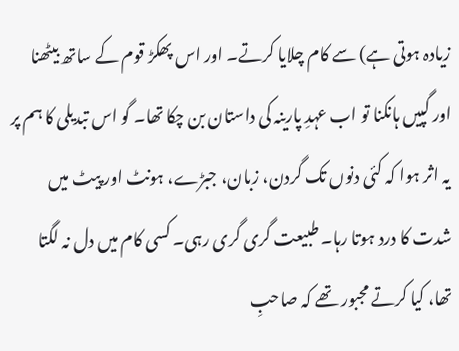زیادہ ہوتی ہے) سے کام چلایا کرتے۔ اور اس پھکڑ قوم کے ساتھ بیٹھنا اور گپیں ہانکنا تو اب عہدِ پارینہ کی داستان بن چکا تھا۔ گو اس تبدیلی کا ہم پر یہ اثر ہوا کہ کئی دنوں تک گردن، زبان، جبڑے، ہونٹ اور پیٹ میں شدت کا درد ہوتا رہا۔ طبیعت گری گری رہی۔ کسی کام میں دل نہ لگتا تھا، کیا کرتے مجبور تھے کہ صاحبِ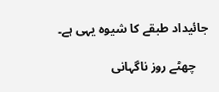جائیداد طبقے کا شیوہ یہی ہے۔

    چھٹے روز ناگہانی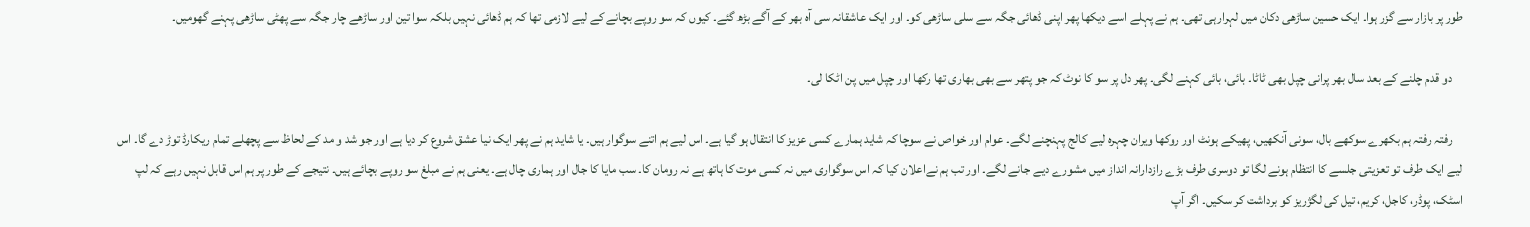طور پر بازار سے گزر ہوا۔ ایک حسین ساڑھی دکان میں لہرارہی تھی۔ ہم نے پہلے اسے دیکھا پھر اپنی ڈھائی جگہ سے سلی ساڑھی کو۔ اور ایک عاشقانہ سی آہ بھر کے آگے بڑھ گئے۔ کیوں کہ سو روپے بچانے کے لیے لازمی تھا کہ ہم ڈھائی نہیں بلکہ سوا تین اور ساڑھے چار جگہ سے پھٹی ساڑھی پہنے گھومیں۔

    دو قدم چلنے کے بعد سال بھر پرانی چپل بھی ٹاٹا۔ بائی، بائی کہنے لگی۔ پھر دل پر سو کا نوٹ کہ جو پتھر سے بھی بھاری تھا رکھا اور چپل میں پن اٹکا لی۔

    رفتہ رفتہ ہم بکھرے سوکھے بال، سونی آنکھیں، پھیکے ہونٹ اور روکھا ویران چہرہ لیے کالج پہنچنے لگے۔ عوام اور خواص نے سوچا کہ شاید ہمارے کسی عزیز کا انتقال ہو گیا ہے۔ اس لیے ہم اتنے سوگوار ہیں۔ یا شاید ہم نے پھر ایک نیا عشق شروع کر دیا ہے اور جو شد و مد کے لحاظ سے پچھلے تمام ریکارڈ توڑ دے گا۔ اس لیے ایک طرف تو تعزیتی جلسے کا انتظام ہونے لگا تو دوسری طرف بڑے رازدارانہ انداز میں مشورے دیے جانے لگے۔ اور تب ہم نےاعلان کیا کہ اس سوگواری میں نہ کسی موت کا ہاتھ ہے نہ رومان کا۔ سب مایا کا جال اور ہماری چال ہے۔ یعنی ہم نے مبلغ سو روپے بچائے ہیں۔ نتیجے کے طور پر ہم اس قابل نہیں رہے کہ لپ اسٹک، پوڈر، کاجل، کریم، تیل کی لگژریز کو برداشت کر سکیں۔ اگر آپ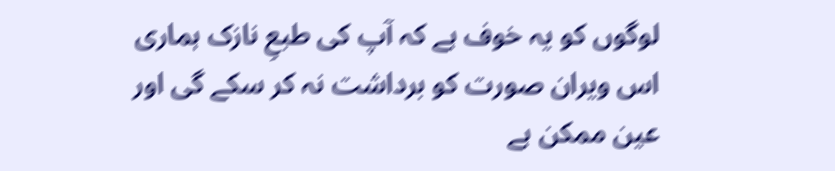لوگوں کو یہ خوف ہے کہ آپ کی طبعِ نازک ہماری اس ویران صورت کو برداشت نہ کر سکے گی اور عین ممکن ہے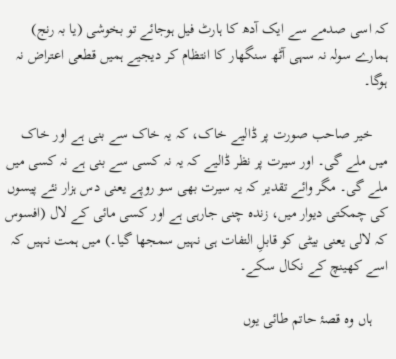کہ اسی صدمے سے ایک آدھ کا ہارٹ فیل ہوجائے تو بخوشی (یا بہ رنج) ہمارے سولہ نہ سہی آٹھ سنگھار کا انتظام کر دیجیے ہمیں قطعی اعتراض نہ ہوگا۔

    خیر صاحب صورت پر ڈالیے خاک، کہ یہ خاک سے بنی ہے اور خاک میں ملے گی۔ اور سیرت پر نظر ڈالیے کہ یہ نہ کسی سے بنی ہے نہ کسی میں ملے گی۔ مگر وائے تقدیر کہ یہ سیرت بھی سو روپے یعنی دس ہزار نئے پیسوں کی چمکتی دیوار میں، زندہ چنی جارہی ہے اور کسی مائی کے لال (افسوس کہ لالی یعنی بیٹی کو قابلِ التفات ہی نہیں سمجھا گیا۔) میں ہمت نہیں کہ اسے کھینچ کے نکال سکے۔

    ہاں وہ قصۂ حاتم طائی یوں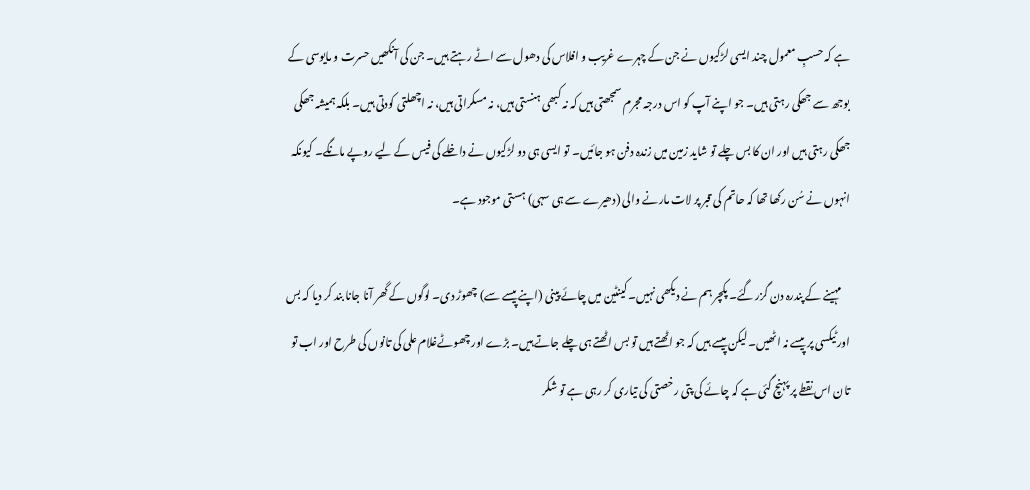ہے کہ حسبِ معمول چند ایسی لڑکیوں نے جن کے چہرے غریب و افلاس کی دھول سے اٹے رہتے ہیں۔ جن کی آنکھیں حسرت و مایوسی کے بوجھ سے جھکی رہتی ہیں۔ جو اپنے آپ کو اس درجہ مجرم سمجھتی ہیں کہ نہ کبھی ہنستی ہیں، نہ مسکراتی ہیں، نہ اچھلتی کودتی ہیں۔ بلکہ ہمیشہ جھکی جھکی رہتی ہیں اور ان کا بس چلے تو شاید زمین میں زندہ دفن ہو جائیں۔ تو ایسی ہی دو لڑکیوں نے داخلے کی فیس کے لیے روپے مانگے۔ کیونکہ انہوں نے سُن رکھا تھا کہ حاتم کی قبر پر لات مارنے والی (دھیرے سے ہی سہی) ہستی موجود ہے۔

    مہینے کے پندرہ دن گزر گئے۔ پکچر ہم نے دیکھی نہیں۔ کینٹین میں چائے پینی (اپنے پیسے سے) چھوڑ دی۔ لوگوں کے گھر آنا جانا بند کر دیا کہ بس اور ٹیکسی پر پیسے نہ اٹھیں۔ لیکن پیسے ہیں کہ جو اٹھتے ہیں تو بس اٹھتے ہی چلے جاتے ہیں۔ بڑے اور چھوٹےغلام علی کی تانوں کی طرح اور اب تو تان اس نقطے پر پہنچ گئی ہے کہ چائے کی پتی رخصتی کی تیاری کر رہی ہے تو شکر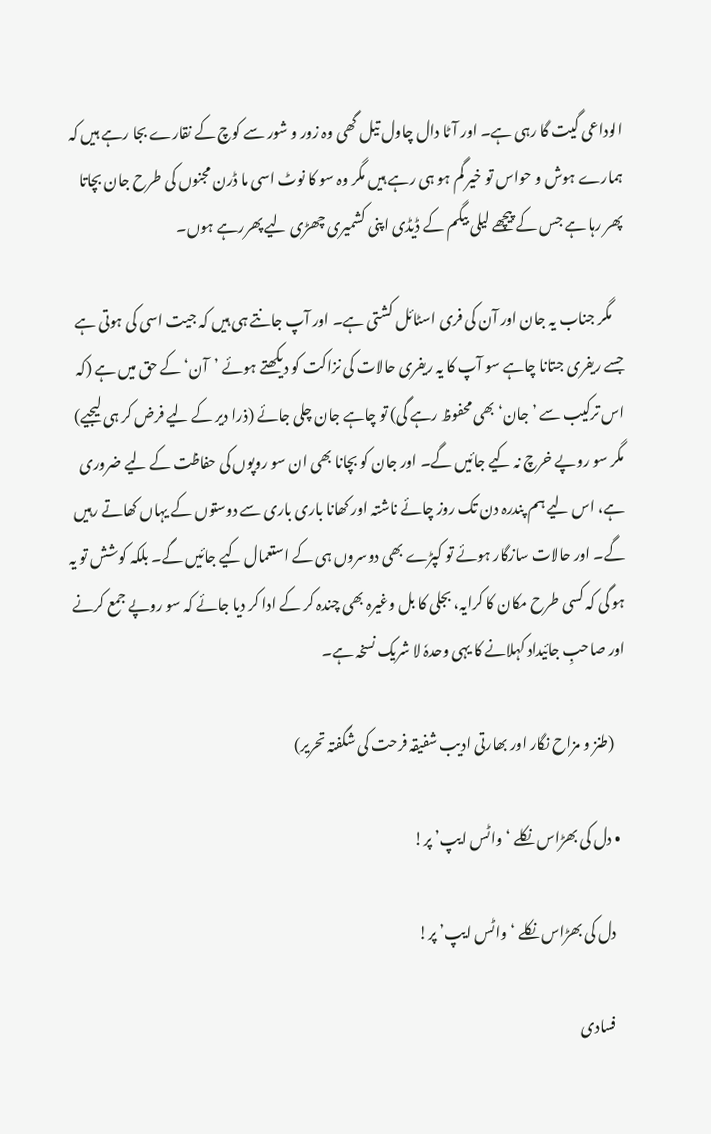الوداعی گیت گا رہی ہے۔ اور آٹا دال چاول تیل گھی وہ زور و شور سے کوچ کے نقارے بجا رہے ہیں کہ ہمارے ہوش و حواس تو خیر گم ہو ہی رہے ہیں مگر وہ سو کا نوٹ اسی ما ڈرن مجنوں کی طرح جان بچاتا پھر رہا ہے جس کے پیچھے لیلی بیگم کے ڈیڈی اپنی کشمیری چھڑی لیے پھررہے ہوں۔

    مگر جناب یہ جان اور آن کی فری اسٹائل کشتی ہے۔ اور آپ جانتے ہی ہیں کہ جیت اسی کی ہوتی ہے جسے ریفری جتانا چاہے سو آپ کا یہ ریفری حالات کی نزاکت کو دیکھتے ہوئے ’آن‘ کے حق میں ہے (کہ اس ترکیب سے ’جان‘ بھی محفوظ رہے گی) تو چاہے جان چلی جائے (ذرا دیر کے لیے فرض کر ہی لیجیے) مگر سو روپے خرچ نہ کیے جائیں گے۔ اور جان کو بچانا بھی ان سو روپوں کی حفاظت کے لیے ضروری ہے، اس لیے ہم پندرہ دن تک روز چائے ناشتہ اور کھانا باری باری سے دوستوں کے یہاں کھاتے رہیں گے۔ اور حالات سازگار ہوئے تو کپڑے بھی دوسروں ہی کے استعمال کیے جائیں گے۔ بلکہ کوشش تو یہ ہو گی کہ کسی طرح مکان کا کرایہ، بجلی کا بل وغیرہ بھی چندہ کر کے ادا کر دیا جائے کہ سو روپے جمع کرنے اور صاحبِ جائیداد کہلانے کا یہی وحدہٗ لا شریک نسخہ ہے۔

    (طنز و مزاح نگار اور بھارتی ادیب شفیقہ فرحت کی شگفتہ تحریر)

  • دل کی بھڑاس نکلے ‘واٹس ایپ’ پر!

    دل کی بھڑاس نکلے ‘واٹس ایپ’ پر!

    فسادی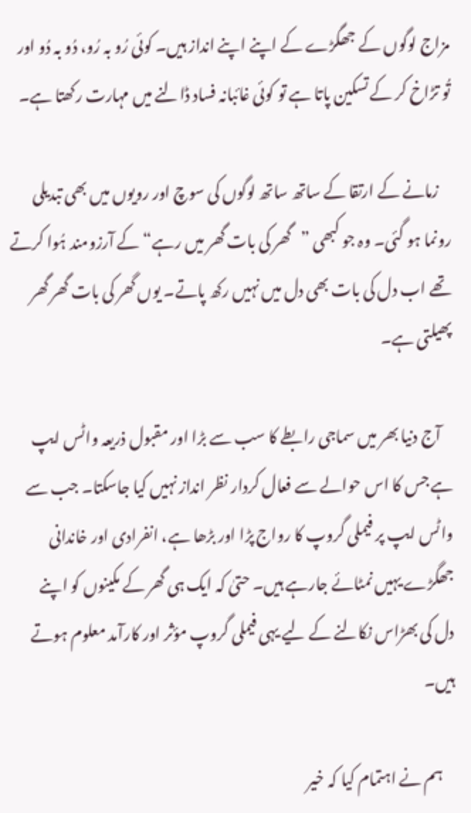مزاج لوگوں کے جھگڑے کے اپنے اپنے انداز ہیں۔ کوئی رُو بہ رُو، دُو بہ دُو اور تُو تڑاخ کر کے تسکین پاتا ہے تو کوئی غائبانہ فساد ڈالنے میں مہارت رکھتا ہے۔

    زمانے کے ارتقا کے ساتھ ساتھ لوگوں کی سوچ اور رویوں میں بھی تبدیلی رونما ہو گئی۔ وہ جو کبھی ”گھر کی بات گھر میں رہے“ کے آرزومند ہُوا کرتے تھے اب دل کی بات بھی دل میں نہیں رکھ پاتے۔ یوں گھر کی بات گھر گھر پھیلتی ہے۔

    آج دنیا بھر میں‌ سماجی رابطے کا سب سے بڑا اور مقبول ذریعہ واٹس ایپ ہے جس کا اس حوالے سے فعال کردار نظر انداز نہیں کیا جاسکتا۔ جب سے واٹس ایپ پر فیملی گروپ کا رواج پڑا اور بڑھا ہے، انفرادی اور خاندانی جھگڑے یہیں نمٹائے جارہے ہیں۔ حتیٰ کہ ایک ہی گھر کے مکینوں کو اپنے دل کی بھڑاس نکالنے کے لیے یہی فیملی گروپ مؤثر اور کارآمد معلوم ہوتے ہیں۔

    ہم نے اہتمام کیا کہ خیر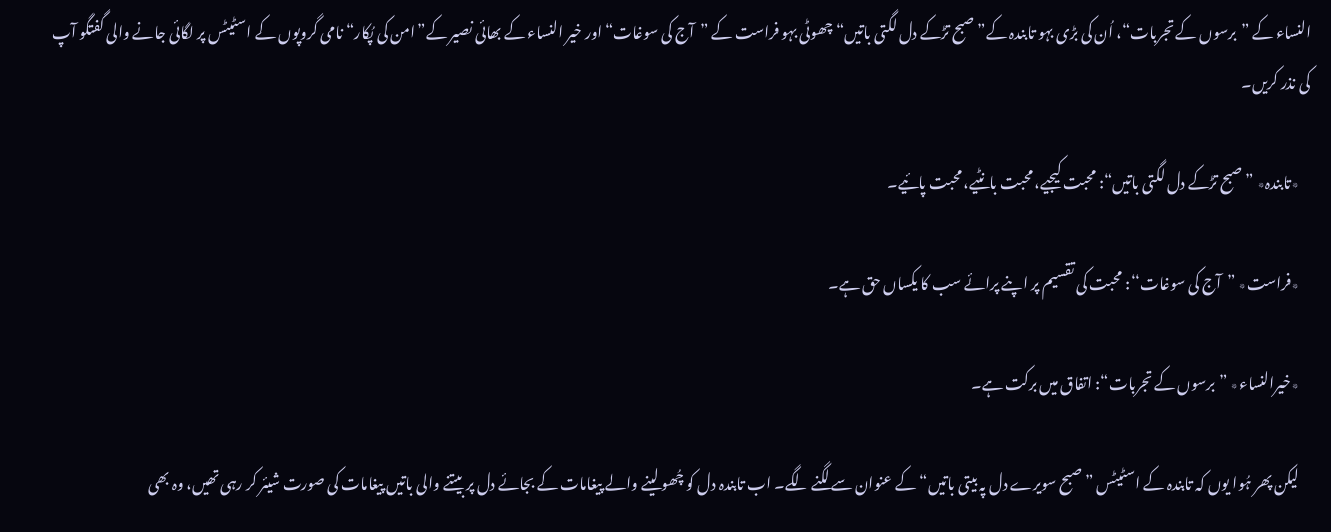النساء کے ”برسوں کے تجربات“، اُن کی بڑی بہو تابندہ کے”صبح تڑکے دل لگتی باتیں“ چھوٹی بہو فراست کے ”آج کی سوغات“ اور خیر النساء کے بھائی نصیر کے”امن کی پُکار“ نامی گروپوں کے اسٹیٹس پر لگائی جانے والی گفتگو آپ کی نذر کریں۔

    ٭تابندہ٭ ”صبح تڑکے دل لگتی باتیں“: محبت کیجیے، محبت بانٹیے، محبت پائیے۔

    ٭فراست٭ ”آج کی سوغات‘‘: محبت کی تقسیم پر اپنے پرائے سب کا یکساں حق ہے۔

    ٭خیرالنساء٭ ”برسوں کے تجربات“: اتفاق میں برکت ہے۔

    لیکن پھر ہُوا یوں کہ تابندہ کے اسٹیٹس ”صبح سویرے دل پہ بیتی باتیں“ کے عنوان سے لگنے لگے۔ اب تابندہ دل کو چُھو لینے والے پیغامات کے بجائے دل پر بیتنے والی باتیں پیغامات کی صورت شیئر کر رہی تھیں، وہ بھی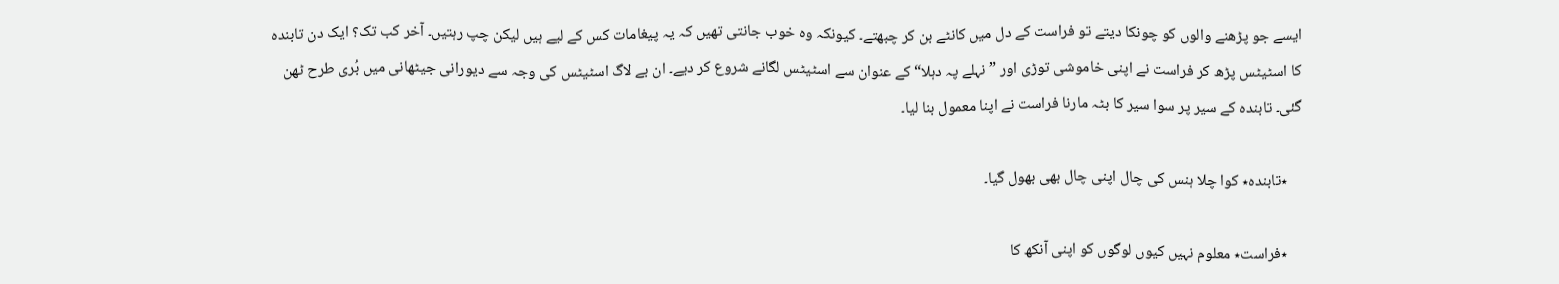ایسے جو پڑھنے والوں کو چونکا دیتے تو فراست کے دل میں کانٹے بن کر چبھتے۔ کیونکہ وہ خوب جانتی تھیں کہ یہ پیغامات کس کے لیے ہیں لیکن چپ رہتیں۔ آخر کب تک؟ ایک دن تابندہ کا اسٹیٹس پڑھ کر فراست نے اپنی خاموشی توڑی اور ”نہلے پہ دہلا“ کے عنوان سے اسٹیٹس لگانے شروع کر دیے۔ ان بے لاگ اسٹیٹس کی وجہ سے دیورانی جیٹھانی میں بُری طرح ٹھن گئی۔ تابندہ کے سیر پر سوا سیر کا بٹہ مارنا فراست نے اپنا معمول بنا لیا۔

    ٭تابندہ٭ کوا چلا ہنس کی چال اپنی چال بھی بھول گیا۔

    ٭فراست٭ معلوم نہیں کیوں لوگوں کو اپنی آنکھ کا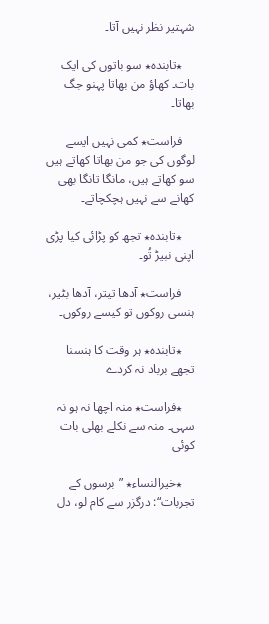شہتیر نظر نہیں آتا۔

    ٭تابندہ٭ سو باتوں کی ایک بات۔ کھاؤ من بھاتا پہنو جگ بھاتا۔

    فراست٭ کمی نہیں ایسے لوگوں کی جو من بھاتا کھاتے ہیں سو کھاتے ہیں، مانگا تانگا بھی کھانے سے نہیں ہچکچاتے۔

    ٭تابندہ٭ تجھ کو پڑائی کیا پڑی اپنی نبیڑ تُو۔

    فراست٭ آدھا تیتر، آدھا بٹیر، ہنسی روکوں تو کیسے روکوں۔

    ٭تابندہ٭ ہر وقت کا ہنسنا تجھے برباد نہ کردے

    ٭فراست٭ منہ اچھا نہ ہو نہ سہی۔ منہ سے نکلے بھلی بات کوئی

    ٭خیرالنساء٭ ”برسوں کے تجربات“: درگزر سے کام لو، دل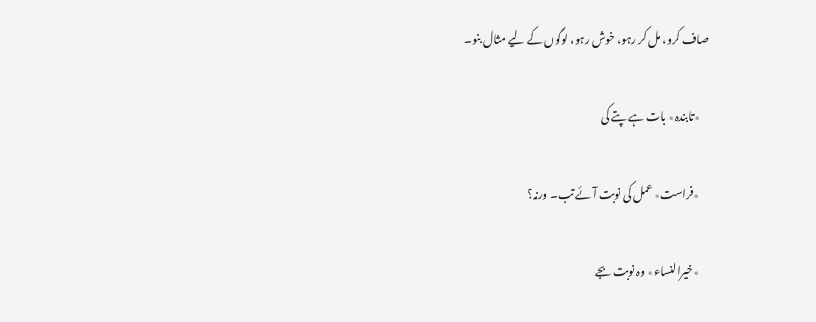صاف کرو، مل کر رہو، خوش رہو، لوگوں کے لیے مثال بنو۔

    ٭تابندہ٭ بات ہے پتے کی

    ٭فراست٭ عمل کی نوبت آئے تب۔ ورنہ؟

    ٭خیرالنساء٭ وہ نوبت بجے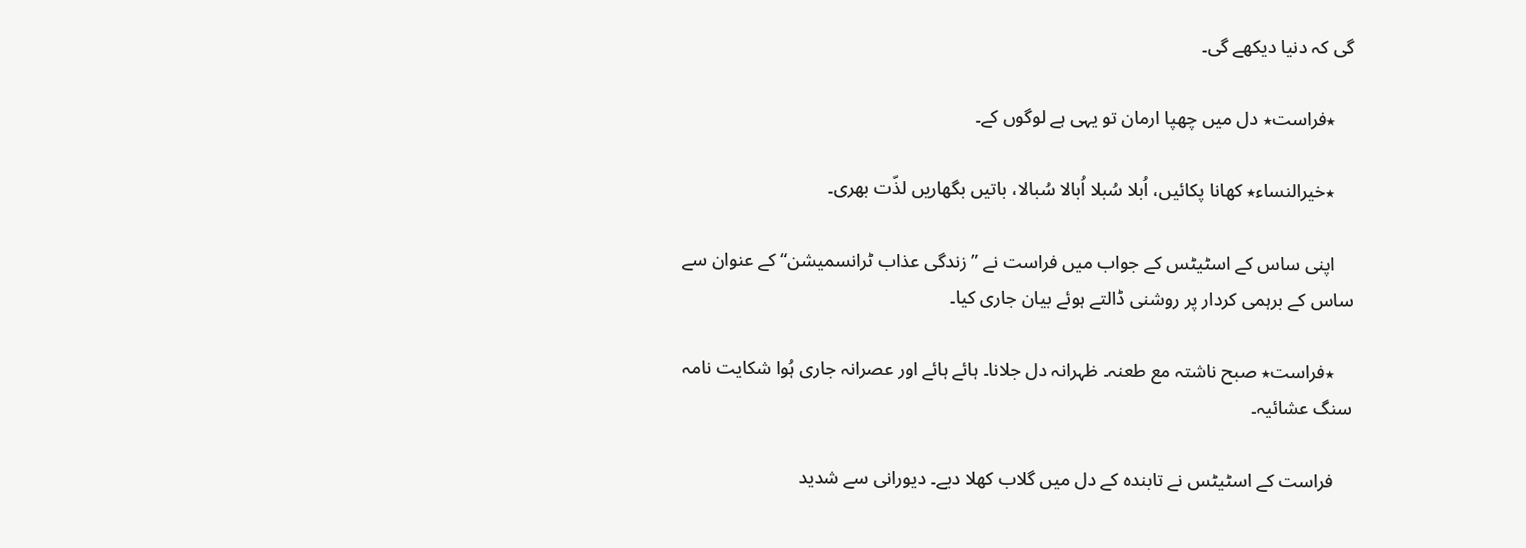گی کہ دنیا دیکھے گی۔

    ٭فراست٭ دل میں چھپا ارمان تو یہی ہے لوگوں کے۔

    ٭خیرالنساء٭ کھانا پکائیں، اُبلا سُبلا اُبالا سُبالا، باتیں بگھاریں لذّت بھری۔

    اپنی ساس کے اسٹیٹس کے جواب میں فراست نے ”زندگی عذاب ٹرانسمیشن“ کے عنوان سے ساس کے برہمی کردار پر روشنی ڈالتے ہوئے بیان جاری کیا۔

    ٭فراست٭ صبح ناشتہ مع طعنہ۔ ظہرانہ دل جلانا۔ ہائے ہائے اور عصرانہ جاری ہُوا شکایت نامہ سنگ عشائیہ۔

    فراست کے اسٹیٹس نے تابندہ کے دل میں گلاب کھلا دیے۔ دیورانی سے شدید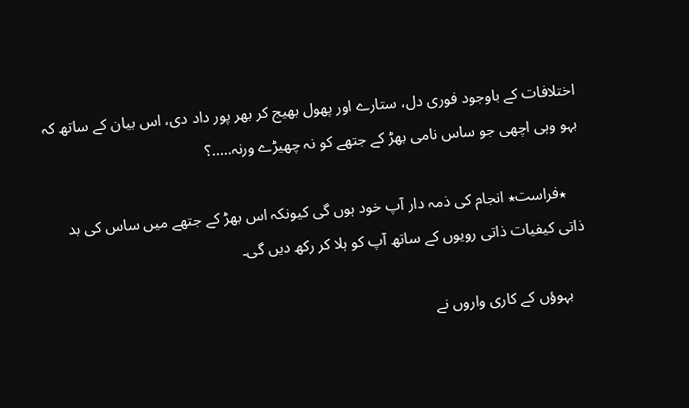اختلافات کے باوجود فوری دل، ستارے اور پھول بھیج کر بھر پور داد دی، اس بیان کے ساتھ کہ بہو وہی اچھی جو ساس نامی بھڑ کے جتھے کو نہ چھیڑے ورنہ…..؟

    ٭فراست٭ انجام کی ذمہ دار آپ خود ہوں گی کیونکہ اس بھڑ کے جتھے میں ساس کی بد ذاتی کیفیات ذاتی رویوں کے ساتھ آپ کو ہلا کر رکھ دیں گی۔

    بہوؤں کے کاری واروں نے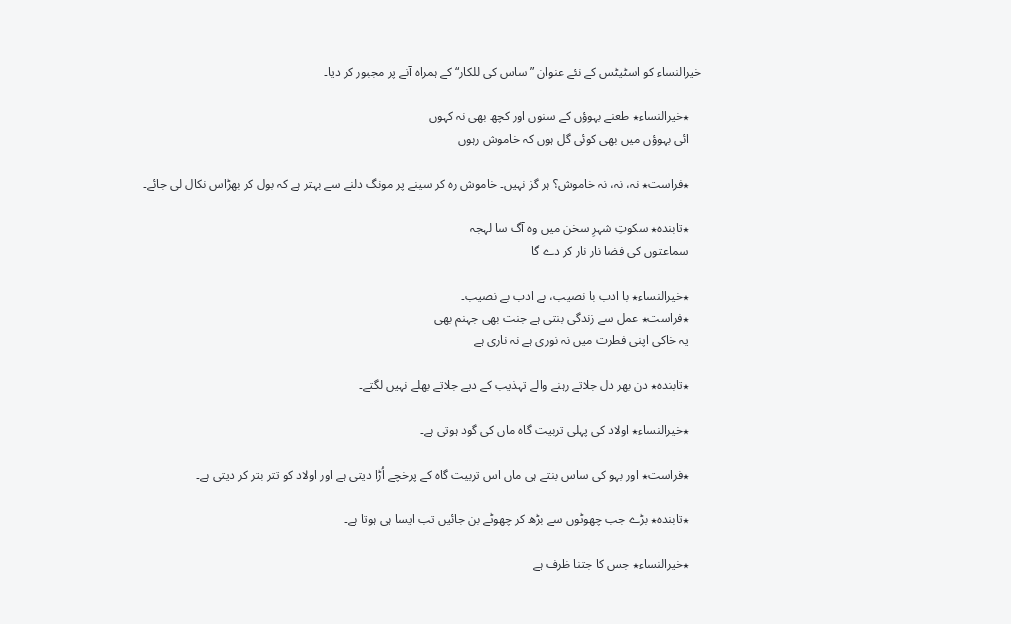خیرالنساء کو اسٹیٹس کے نئے عنوان ”ساس کی للکار“ کے ہمراہ آنے پر مجبور کر دیا۔

    ٭خیرالنساء٭ طعنے بہوؤں کے سنوں اور کچھ بھی نہ کہوں
    ائی بہوؤں میں بھی کوئی گل ہوں کہ خاموش رہوں

    ٭فراست٭ نہ، نہ، نہ خاموش؟ ہر گز نہیں۔ خاموش رہ کر سینے پر مونگ دلنے سے بہتر ہے کہ بول کر بھڑاس نکال لی جائے۔

    ٭تابندہ٭ سکوتِ شہرِ سخن میں وہ آگ سا لہجہ
    سماعتوں کی فضا نار نار کر دے گا

    ٭خیرالنساء٭ با ادب با نصیب، بے ادب بے نصیب۔
    ٭فراست٭ عمل سے زندگی بنتی ہے جنت بھی جہنم بھی
    یہ خاکی اپنی فطرت میں نہ نوری ہے نہ ناری ہے

    ٭تابندہ٭ دن بھر دل جلاتے رہنے والے تہذیب کے دیے جلاتے بھلے نہیں لگتے۔

    ٭خیرالنساء٭ اولاد کی پہلی تربیت گاہ ماں کی گود ہوتی ہے۔

    ٭فراست٭ اور بہو کی ساس بنتے ہی ماں اس تربیت گاہ کے پرخچے اُڑا دیتی ہے اور اولاد کو تتر بتر کر دیتی ہے۔

    ٭تابندہ٭ بڑے جب چھوٹوں سے بڑھ کر چھوٹے بن جائیں تب ایسا ہی ہوتا ہے۔

    ٭خیرالنساء٭ جس کا جتنا ظرف ہے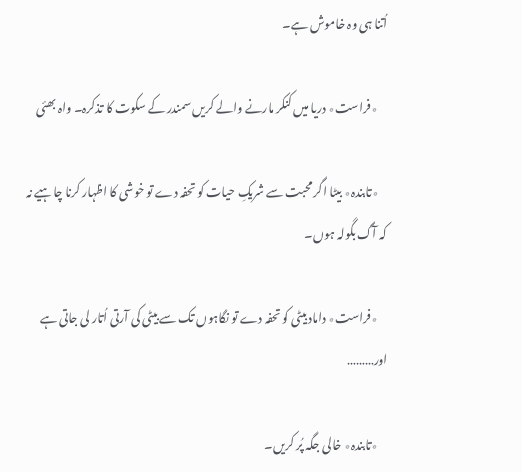اُتنا ہی وہ خاموش ہے۔

    ٭فراست٭ دریا میں کنکر مارنے والے کریں سمندر کے سکوت کا تذکرہ۔ واہ بھئی

    ٭تابندہ٭ بیٹا اگر محبت سے شریکِ حیات کو تحفہ دے تو خوشی کا اظہار کرنا چاہیے نہ کہ آگ بگولہ ہوں۔

    ٭فراست٭ داماد بیٹی کو تحفہ دے تو نگاہوں تک سے بیٹی کی آرتی اُتار لی جاتی ہے اور………

    ٭تابندہ٭ خالی جگہ پُر کریں۔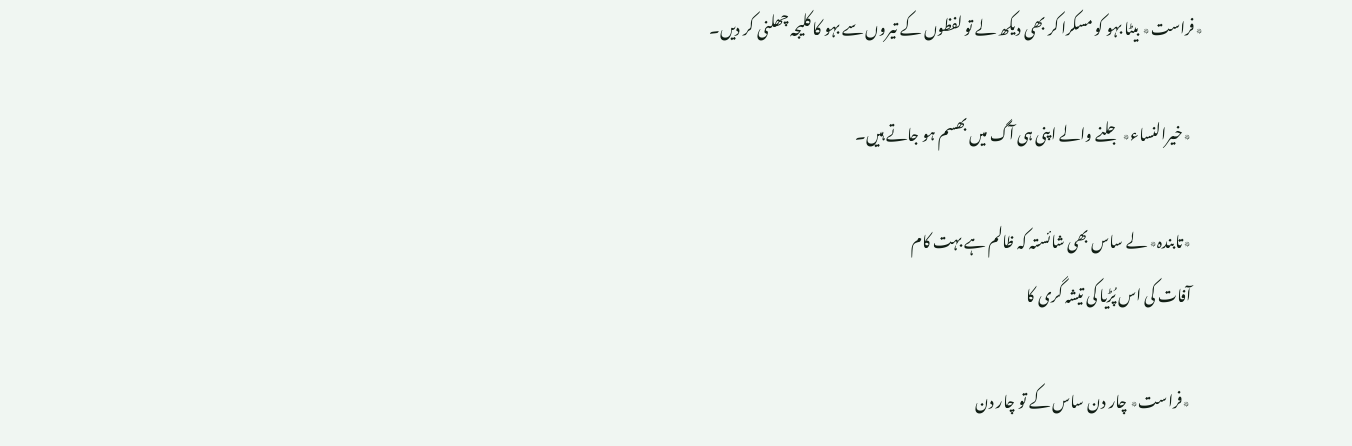٭فراست٭ بیٹا بہو کو مسکرا کر بھی دیکھ لے تو لفظوں کے تیروں سے بہو کا کلیجہ چھلنی کر دیں۔

    ٭خیرالنساء٭ جلنے والے اپنی ہی آگ میں بھسم ہو جاتے ہیں۔

    ٭تابندہ٭ لے ساس بھی شائستہ کہ ظالم ہے بہت کام
    آفات کی اس پُڑیا کی تیشہ گری کا

    ٭فراست٭ چار دن ساس کے تو چار دن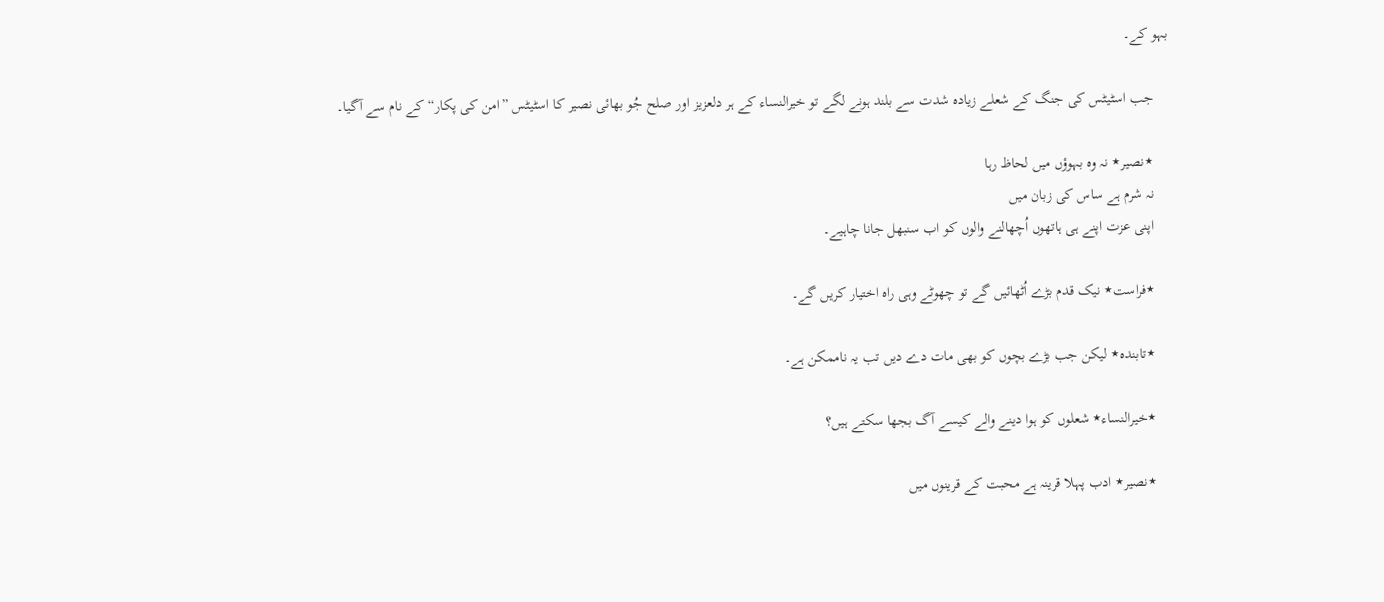بہو کے۔

    جب اسٹیٹس کی جنگ کے شعلے زیادہ شدت سے بلند ہونے لگے تو خیرالنساء کے ہر دلعزیز اور صلح جُو بھائی نصیر کا اسٹیٹس ”امن کی پکار“کے نام سے آگیا۔

    ٭نصیر٭ نہ وہ بہوؤں میں لحاظ رہا
    نہ شرم ہے ساس کی زبان میں
    اپنی عزت اپنے ہی ہاتھوں اُچھالنے والوں کو اب سنبھل جانا چاہیے۔

    ٭فراست٭ نیک قدم بڑے اُٹھائیں گے تو چھوٹے وہی راہ اختیار کریں گے۔

    ٭تابندہ٭ لیکن جب بڑے بچوں کو بھی مات دے دیں تب یہ ناممکن ہے۔

    ٭خیرالنساء٭ شعلوں کو ہوا دینے والے کیسے آگ بجھا سکتے ہیں؟

    ٭نصیر٭ ادب پہلا قرینہ ہے محبت کے قرینوں میں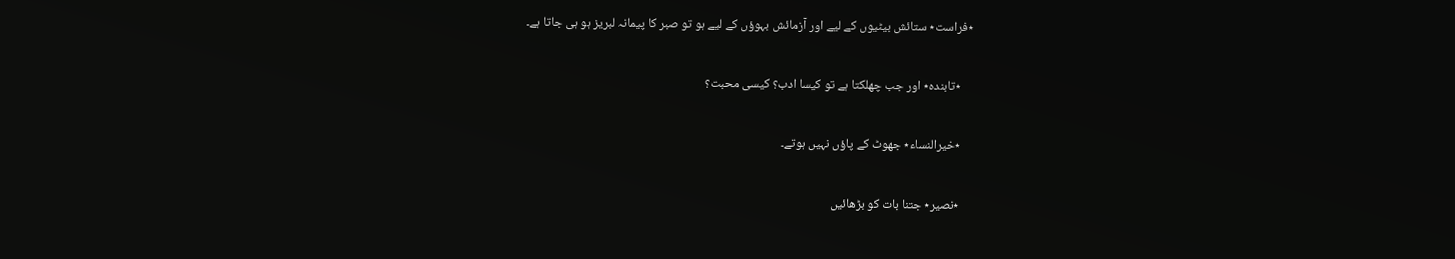٭فراست٭ ستائش بیٹیوں کے لیے اور آزمائش بہوؤں کے لیے ہو تو صبر کا پیمانہ لبریز ہو ہی جاتا ہے۔

    ٭تابندہ٭ اور جب چھلکتا ہے تو کیسا ادب؟ کیسی محبت؟

    ٭خیرالنساء٭ جھوٹ کے پاؤں نہیں ہوتے۔

    ٭نصیر٭ جتنا بات کو بڑھائیں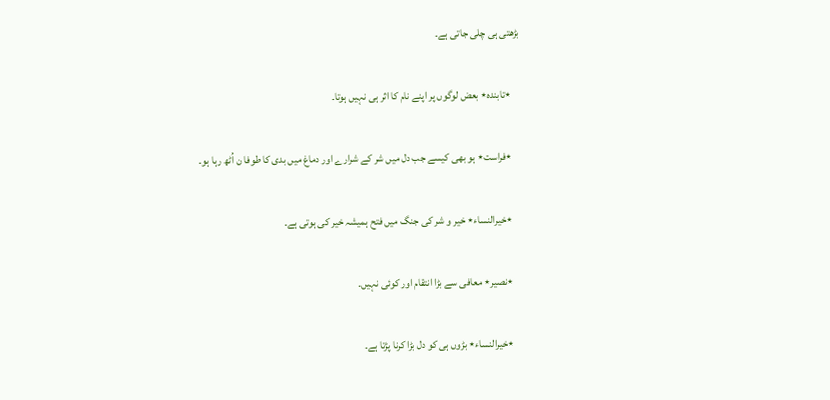بڑھتی ہی چلی جاتی ہے۔

    ٭تابندہ٭ بعض لوگوں پر اپنے نام کا اثر ہی نہیں ہوتا۔

    ٭فراست٭ ہو بھی کیسے جب دل میں شر کے شرارے اور دماغ میں بدی کا طوفا ن اُٹھ رہا ہو۔

    ٭خیرالنساء٭ خیر و شر کی جنگ میں فتح ہمیشہ خیر کی ہوتی ہے۔

    ٭نصیر٭ معافی سے بڑا انتقام اور کوئی نہیں۔

    ٭خیرالنساء٭ بڑوں ہی کو دل بڑا کرنا پڑتا ہے۔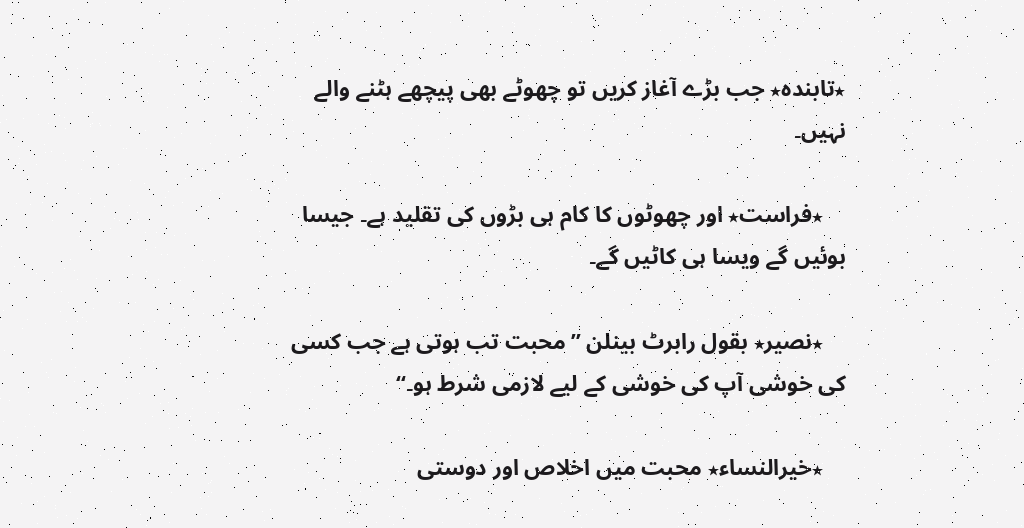٭تابندہ٭ جب بڑے آغاز کریں تو چھوٹے بھی پیچھے ہٹنے والے نہیں۔

    ٭فراست٭ اور چھوٹوں کا کام ہی بڑوں کی تقلید ہے۔ جیسا بوئیں گے ویسا ہی کاٹیں گے۔

    ٭نصیر٭ بقول رابرٹ بینلن ”محبت تب ہوتی ہے جب کسی کی خوشی آپ کی خوشی کے لیے لازمی شرط ہو۔“

    ٭خیرالنساء٭ محبت میں اخلاص اور دوستی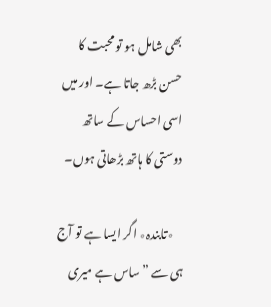بھی شامل ہو تو محبت کا حسن بڑھ جاتا ہے۔ اور میں اسی احساس کے ساتھ دوستی کا ہاتھ بڑھاتی ہوں۔

    ٭تابندہ٭ اگر ایسا ہے تو آج ہی سے ”ساس ہے میری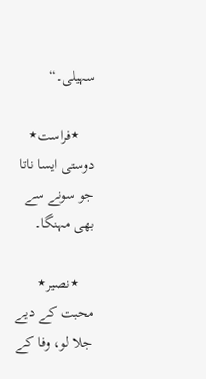سہیلی۔“

    ٭فراست٭ دوستی ایسا ناتا جو سونے سے بھی مہنگا۔

    ٭نصیر٭ محبت کے دیے جلا لو، وفا کے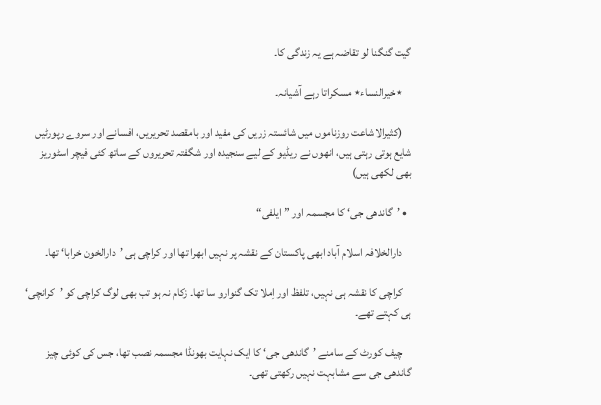گیت گنگنا لو تقاضہ ہے یہ زندگی کا۔

    ٭خیرالنساء٭ مسکراتا رہے آشیانہ۔

    (کثیرالاشاعت روزناموں میں شائستہ زریں کی مفید اور بامقصد تحریریں، افسانے اور سروے رپورٹیں‌ شایع ہوتی رہتی ہیں، انھوں نے ریڈیو کے لیے سنجیدہ اور شگفتہ تحریروں کے ساتھ کئی فیچر اسٹوریز بھی لکھی ہیں)

  • ’گاندھی جی‘ کا مجسمہ اور ”ایلفی“

    دارالخلافہ اسلام آباد ابھی پاکستان کے نقشہ پر نہیں ابھرا تھا اور کراچی ہی ’دارالخون خرابا‘ تھا۔

    کراچی کا نقشہ ہی نہیں، تلفظ اور اِملا تک گنوارو سا تھا۔ زکام نہ ہو تب بھی لوگ کراچی کو ’کرانچی‘ ہی کہتے تھے۔

    چیف کورٹ کے سامنے ’گاندھی جی‘ کا ایک نہایت بھونڈا مجسمہ نصب تھا، جس کی کوئی چیز گاندھی جی سے مشابہت نہیں رکھتی تھی۔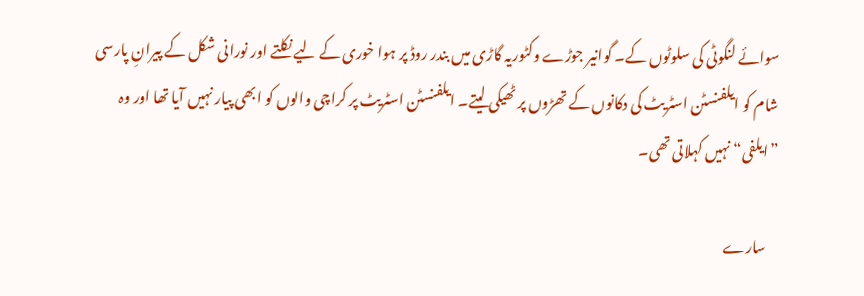سوائے لنگوٹی کی سلوٹوں کے۔ گوانیر جوڑے وکٹوریہ گاڑی میں بندر روڈ پر ہوا خوری کے لیے نکلتے اور نورانی شکل کے پیرانِ پارسی شام کو ایلفنسٹن اسٹریٹ کی دکانوں کے تھڑوں پر ٹھیکی لیتے۔ ایلفنسٹن اسٹریٹ پر کراچی والوں کو ابھی پیار نہیں آیا تھا اور وہ ”ایلفی“ نہیں کہلاتی تھی۔

    سارے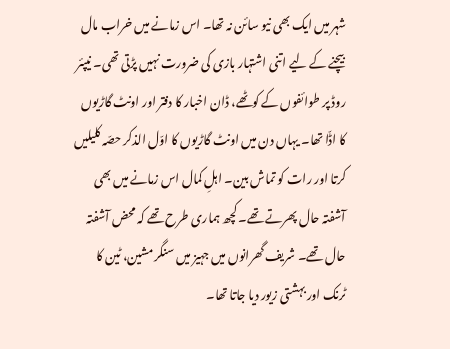شہر میں ایک بھی نیو سائن نہ تھا۔ اس زمانے میں خراب مال بیچنے کے لیے اتنی اشتہار بازی کی ضرورت نہیں پڑتی تھی۔ نیپئر روڈ پر طوائفوں کے کوٹھے، ڈان اخبار کا دفتر اور اونٹ گاڑیوں کا اڈّا تھا۔ یہاں دن میں اونٹ گاڑیوں کا اوّل الذکر حصّہ کلیلیں کرتا اور رات کو تماش بین۔ اہلِ کمال اس زمانے میں بھی آشفتہ حال پھرتے تھے۔ کچھ ہماری طرح تھے کہ محض آشفتہ حال تھے۔ شریف گھرانوں میں جہیز میں سنگر مشین، ٹین کا ٹرنک اور بہشتی زیور دیا جاتا تھا۔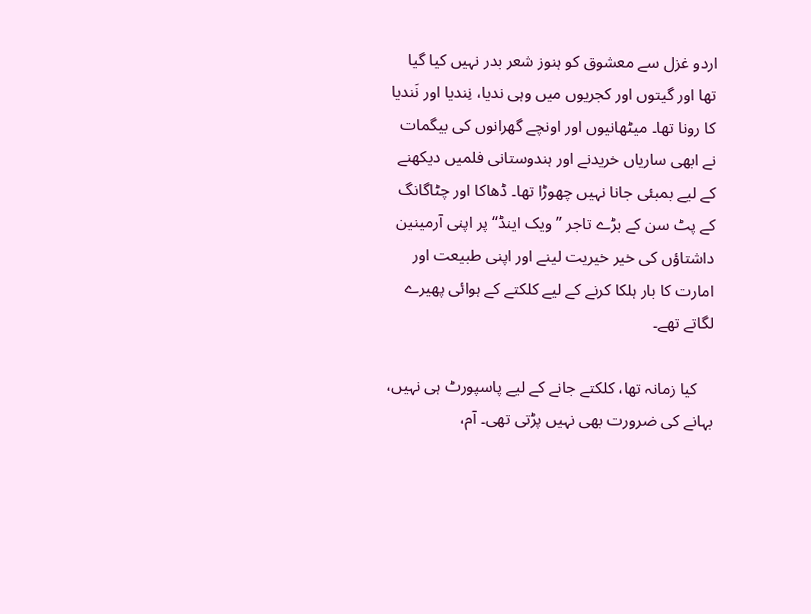اردو غزل سے معشوق کو ہنوز شعر بدر نہیں کیا گیا تھا اور گیتوں اور کجریوں میں وہی ندیا، نِندیا اور نَندیا کا رونا تھا۔ میٹھانیوں اور اونچے گھرانوں کی بیگمات نے ابھی ساریاں خریدنے اور ہندوستانی فلمیں دیکھنے کے لیے بمبئی جانا نہیں چھوڑا تھا۔ ڈھاکا اور چٹاگانگ کے پٹ سن کے بڑے تاجر ”ویک اینڈ“ پر اپنی آرمینین داشتاؤں کی خیر خیریت لینے اور اپنی طبیعت اور امارت کا بار ہلکا کرنے کے لیے کلکتے کے ہوائی پھیرے لگاتے تھے۔

    کیا زمانہ تھا، کلکتے جانے کے لیے پاسپورٹ ہی نہیں، بہانے کی ضرورت بھی نہیں پڑتی تھی۔ آم،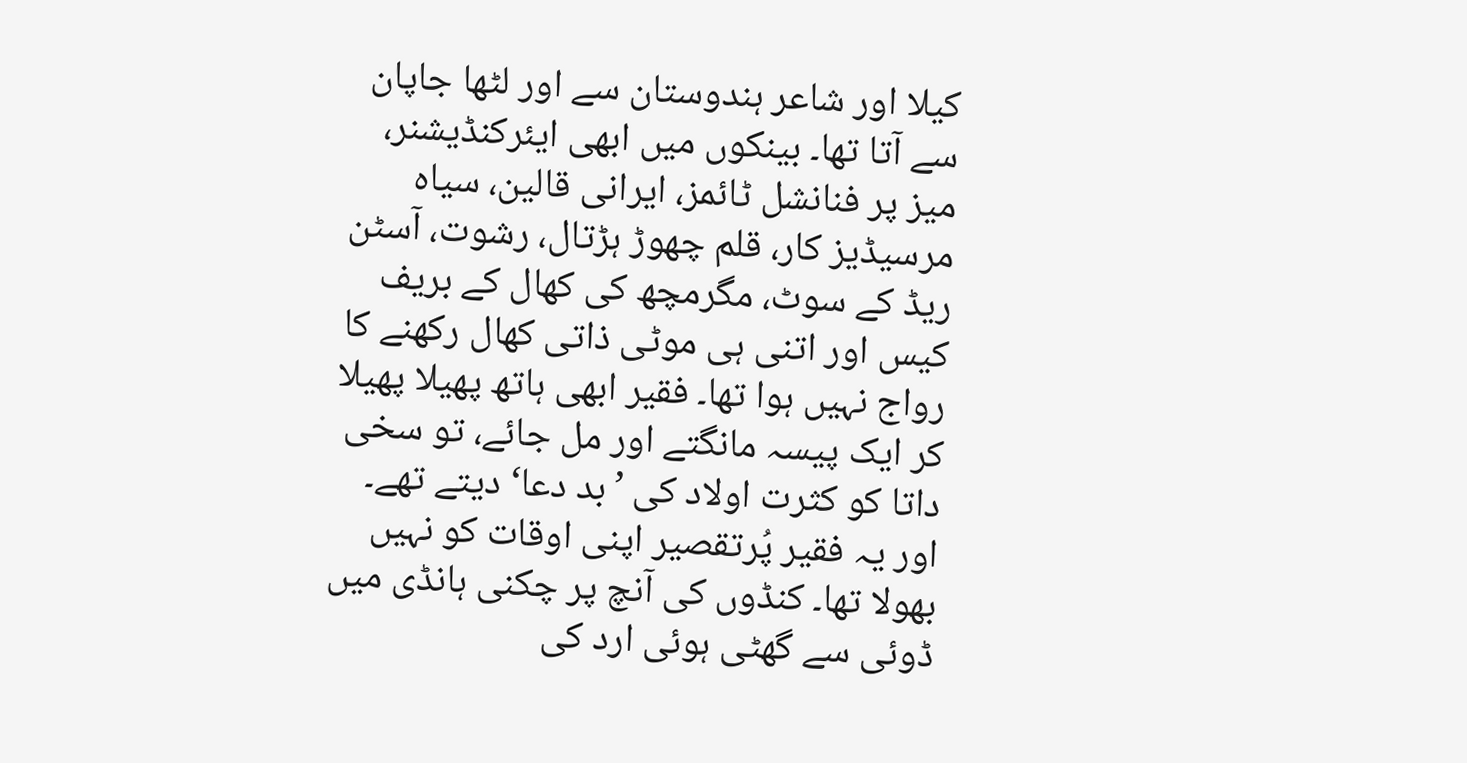کیلا اور شاعر ہندوستان سے اور لٹھا جاپان سے آتا تھا۔ بینکوں میں ابھی ایئرکنڈیشنر، میز پر فنانشل ٹائمز، ایرانی قالین، سیاہ مرسیڈیز کار، قلم چھوڑ ہڑتال، رشوت، آسٹن ریڈ کے سوٹ، مگرمچھ کی کھال کے بریف کیس اور اتنی ہی موٹی ذاتی کھال رکھنے کا رواج نہیں ہوا تھا۔ فقیر ابھی ہاتھ پھیلا پھیلا کر ایک پیسہ مانگتے اور مل جائے، تو سخی داتا کو کثرت اولاد کی ’بد دعا‘ دیتے تھے۔ اور یہ فقیر پُرتقصیر اپنی اوقات کو نہیں بھولا تھا۔ کنڈوں کی آنچ پر چکنی ہانڈی میں ڈوئی سے گھٹی ہوئی ارد کی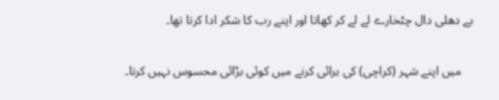بے دھلی دال چٹخارے لے لے کر کھاتا اور اپنے رب کا شکر ادا کرتا تھا۔

    میں اپنے شہر (کراچی) کی برائی کرنے میں کوئی بڑائی محسوس نہیں کرتا۔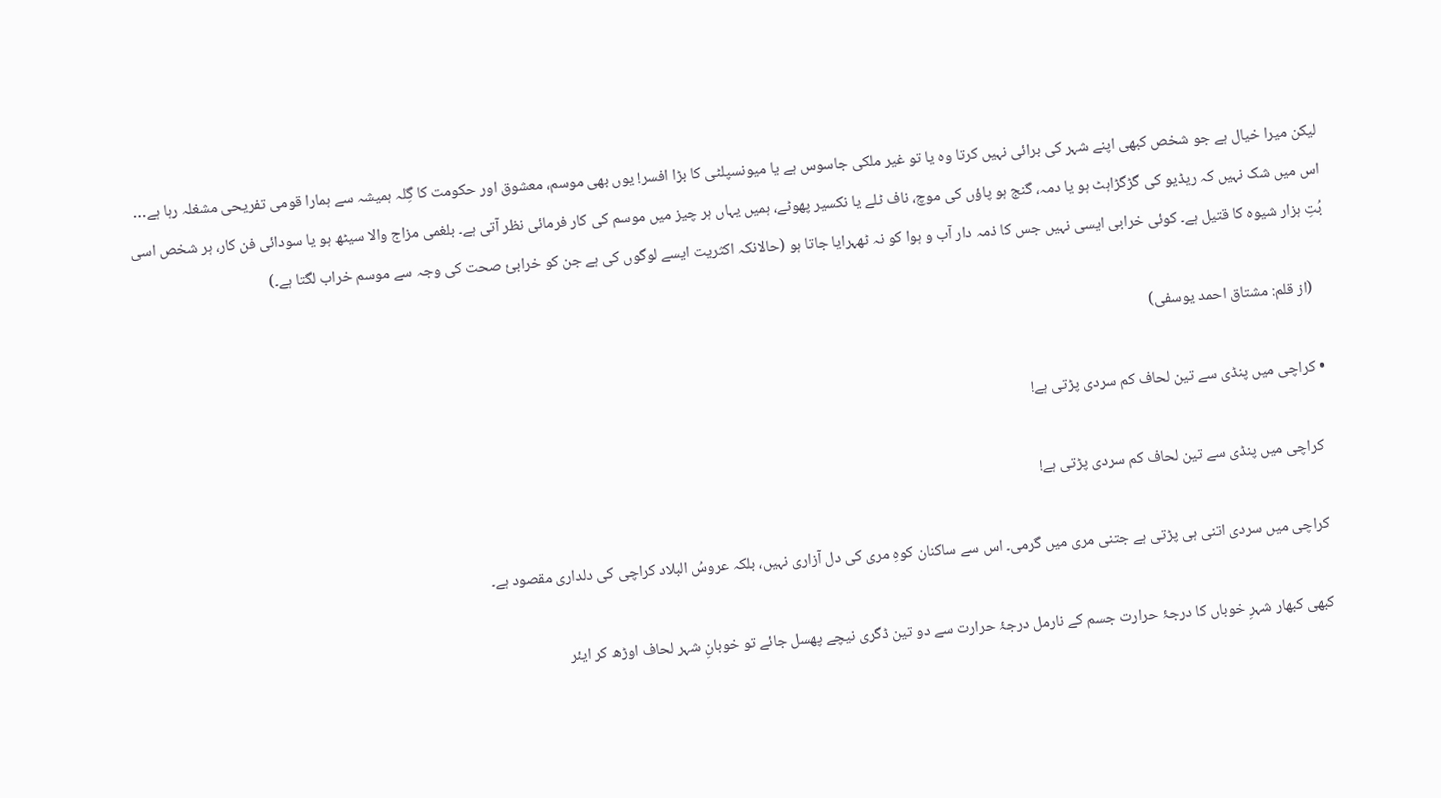لیکن میرا خیال ہے جو شخص کبھی اپنے شہر کی برائی نہیں کرتا وہ یا تو غیر ملکی جاسوس ہے یا میونسپلٹی کا بڑا افسر! یوں بھی موسم، معشوق اور حکومت کا گِلہ ہمیشہ سے ہمارا قومی تفریحی مشغلہ رہا ہے… اس میں شک نہیں کہ ریڈیو کی گڑگڑاہٹ ہو یا دمہ، گنج ہو پاؤں کی موچ، ناف ٹلے یا نکسیر پھوٹے، ہمیں یہاں ہر چیز میں موسم کی کار فرمائی نظر آتی ہے۔ بلغمی مزاج والا سیٹھ ہو یا سودائی فن کار، ہر شخص اسی بُتِ ہزار شیوہ کا قتیل ہے۔ کوئی خرابی ایسی نہیں جس کا ذمہ دار آب و ہوا کو نہ ٹھہرایا جاتا ہو (حالانکہ اکثریت ایسے لوگوں کی ہے جن کو خرابیٔ صحت کی وجہ سے موسم خراب لگتا ہے۔)

    (از قلم: مشتاق احمد یوسفی)

  • کراچی میں پنڈی سے تین لحاف کم سردی پڑتی ہے!

    کراچی میں پنڈی سے تین لحاف کم سردی پڑتی ہے!

    کراچی میں سردی اتنی ہی پڑتی ہے جتنی مری میں گرمی۔ اس سے ساکنان کوہِ مری کی دل آزاری نہیں، بلکہ عروسُ البلاد کراچی کی دلداری مقصود ہے۔

    کبھی کبھار شہرِ خوباں کا درجۂ حرارت جسم کے نارمل درجۂ حرارت سے دو تین ڈگری نیچے پھسل جائے تو خوبانِ شہر لحاف اوڑھ کر ایئر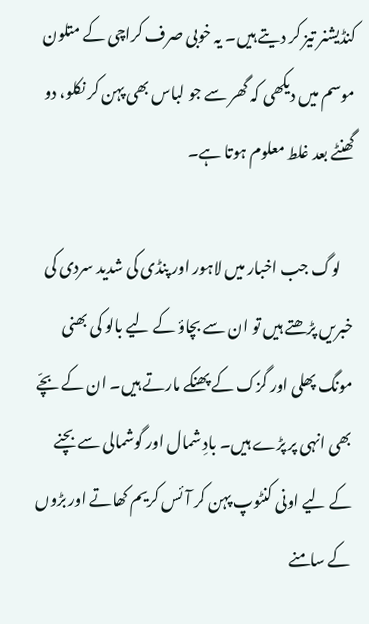کنڈیشنر تیز کر دیتے ہیں۔ یہ خوبی صرف کراچی کے متلون موسم میں دیکھی کہ گھر سے جو لباس بھی پہن کر نکلو، دو گھنٹے بعد غلط معلوم ہوتا ہے۔

    لوگ جب اخبار میں لاہور اور پنڈی کی شدید سردی کی خبریں پڑھتے ہیں تو ان سے بچاؤ کے لیے بالو کی بھنی مونگ پھلی اور گزک کے پھنکے مارتے ہیں۔ ان کے بچّے بھی انہی پر پڑے ہیں۔ بادِ شمال اور گوشمالی سے بچنے کے لیے اونی کنٹوپ پہن کر آئس کریم کھاتے اور بڑوں کے سامنے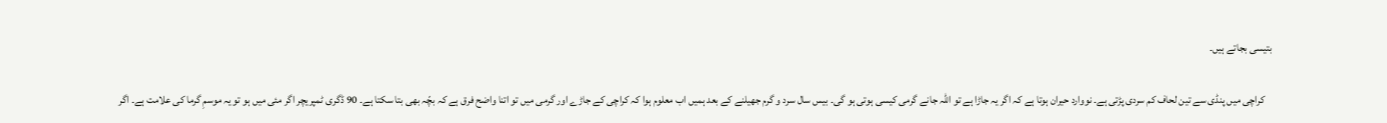بتیسی بجاتے ہیں۔

    کراچی میں پنڈی سے تین لحاف کم سردی پڑتی ہے۔ نووارد حیران ہوتا ہے کہ اگر یہ جاڑا ہے تو اللہ جانے گرمی کیسی ہوتی ہو گی۔ بیس سال سرد و گرم جھیلنے کے بعد ہمیں اب معلوم ہوا کہ کراچی کے جاڑے اور گرمی میں تو اتنا واضح فرق ہے کہ بچّہ بھی بتا سکتا ہے۔ 90 ڈگری ٹمپریچر اگر مئی میں ہو تو یہ موسمِ گرما کی علامت ہے۔ اگر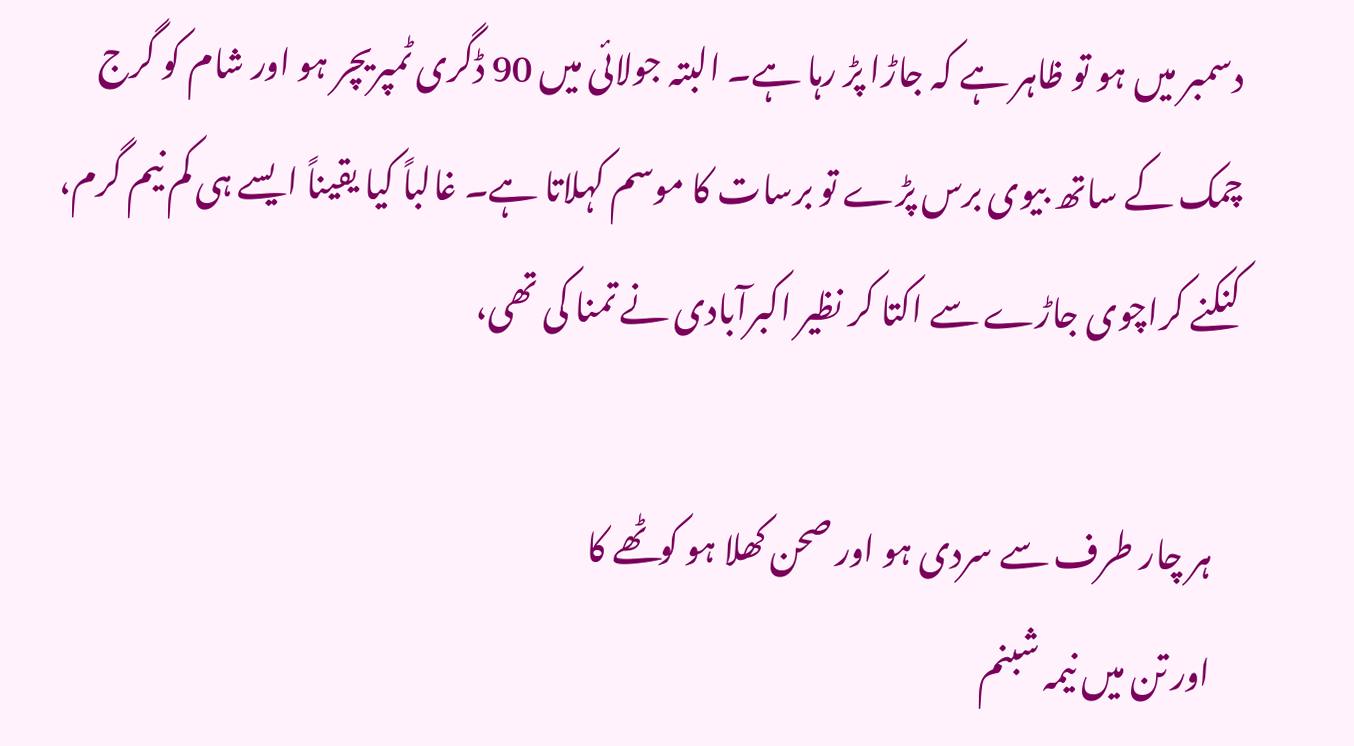دسمبر میں ہو تو ظاہر ہے کہ جاڑا پڑ رہا ہے۔ البتہ جولائی میں 90 ڈگری ٹمپریچر ہو اور شام کو گرج چمک کے ساتھ بیوی برس پڑے تو برسات کا موسم کہلاتا ہے۔ غالباً کیا یقیناً ایسے ہی کم نیم گرم، کنکنے کراچوی جاڑے سے اکتا کر نظیر اکبرآبادی نے تمنا کی تھی،

    ہر چار طرف سے سردی ہو اور صحن کھلا ہو کوٹھے کا
    اور تن میں نیمہ شبنم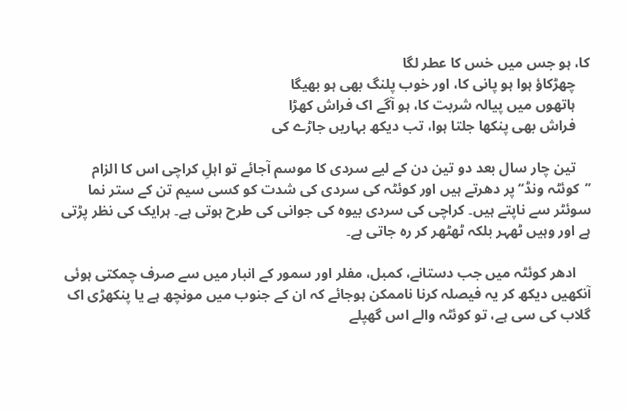کا، ہو جس میں خس کا عطر لگا
    چھڑکاؤ ہوا ہو پانی کا، اور خوب پلنگ بھی ہو بھیگا
    ہاتھوں میں پیالہ شربت کا، ہو آگے اک فراش کھڑا
    فراش بھی پنکھا جلتا ہوا، تب دیکھ بہاریں جاڑے کی

    تین چار سال بعد دو تین دن کے لیے سردی کا موسم آجائے تو اہلِ کراچی اس کا الزام ’’کوئٹہ ونڈ‘‘ پر دھرتے ہیں اور کوئٹہ کی سردی کی شدت کو کسی سیم تن کے ستر نما سوئٹر سے ناپتے ہیں۔ کراچی کی سردی بیوہ کی جوانی کی طرح ہوتی ہے۔ ہرایک کی نظر پڑتی ہے اور وہیں ٹھہر بلکہ ٹھٹھر کر رہ جاتی ہے۔

    ادھر کوئٹہ میں جب دستانے، کمبل، مفلر اور سمور کے انبار میں سے صرف چمکتی ہوئی آنکھیں دیکھ کر یہ فیصلہ کرنا ناممکن ہوجائے کہ ان کے جنوب میں مونچھ ہے یا پنکھڑی اک گلاب کی سی ہے، تو کوئٹہ والے اس گھپلے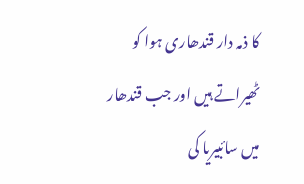کا ذمہ دار قندھاری ہوا کو ٹھیراتے ہیں اور جب قندھار میں سائبیریا کی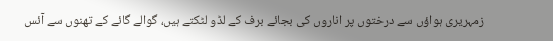زمہریری ہواؤں سے درختوں پر اناروں کی بجائے برف کے لڈو لٹکتے ہیں، گوالے گائے کے تھنوں سے آئس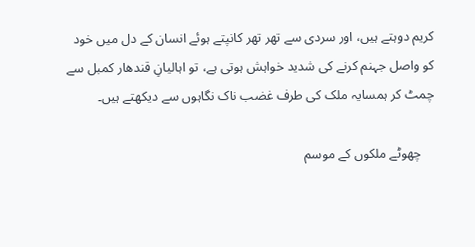کریم دوہتے ہیں، اور سردی سے تھر تھر کانپتے ہوئے انسان کے دل میں خود کو واصل جہنم کرنے کی شدید خواہش ہوتی ہے، تو اہالیانِ قندھار کمبل سے چمٹ کر ہمسایہ ملک کی طرف غضب ناک نگاہوں سے دیکھتے ہیں۔

    چھوٹے ملکوں کے موسم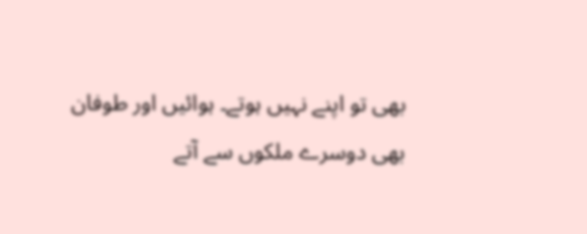بھی تو اپنے نہیں ہوتے۔ ہوائیں اور طوفان بھی دوسرے ملکوں سے آتے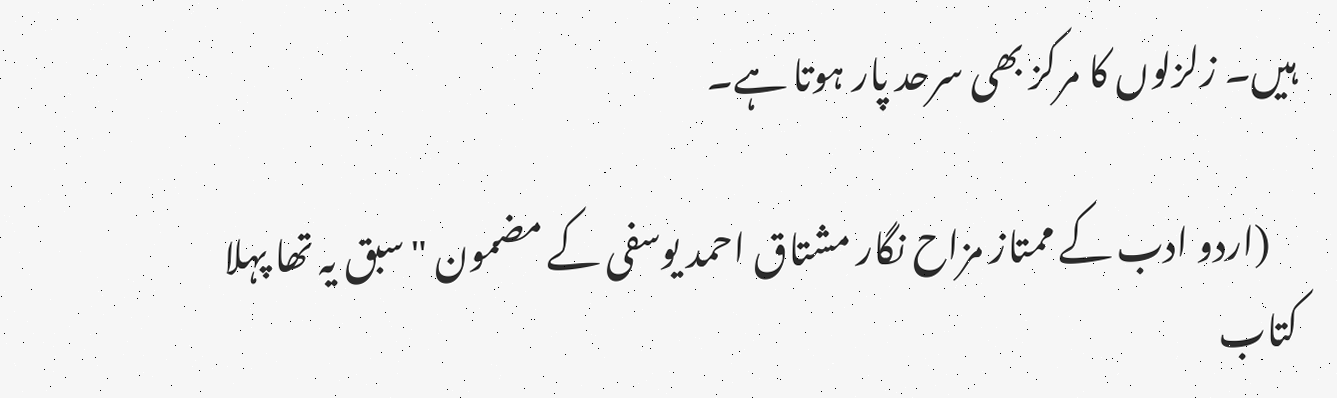ہیں۔ زلزلوں کا مرکز بھی سرحد پار ہوتا ہے۔

    (اردو ادب کے ممتاز مزاح نگار مشتاق احمد یوسفی کے مضمون "سبق یہ تھا پہلا کتاب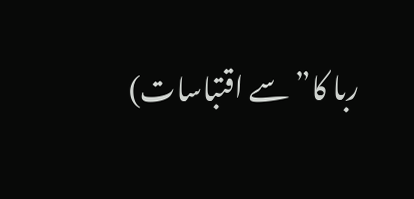ربا کا” سے اقتباسات)